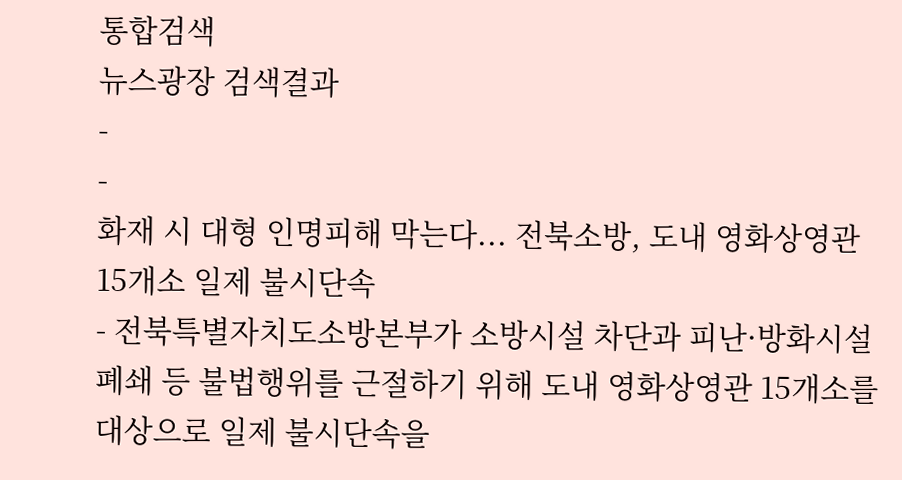통합검색
뉴스광장 검색결과
-
-
화재 시 대형 인명피해 막는다... 전북소방, 도내 영화상영관 15개소 일제 불시단속
- 전북특별자치도소방본부가 소방시설 차단과 피난·방화시설 폐쇄 등 불법행위를 근절하기 위해 도내 영화상영관 15개소를 대상으로 일제 불시단속을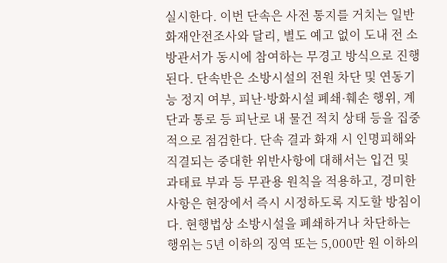실시한다. 이번 단속은 사전 통지를 거치는 일반 화재안전조사와 달리, 별도 예고 없이 도내 전 소방관서가 동시에 참여하는 무경고 방식으로 진행된다. 단속반은 소방시설의 전원 차단 및 연동기능 정지 여부, 피난·방화시설 폐쇄·훼손 행위, 계단과 통로 등 피난로 내 물건 적치 상태 등을 집중적으로 점검한다. 단속 결과 화재 시 인명피해와 직결되는 중대한 위반사항에 대해서는 입건 및 과태료 부과 등 무관용 원칙을 적용하고, 경미한 사항은 현장에서 즉시 시정하도록 지도할 방침이다. 현행법상 소방시설을 폐쇄하거나 차단하는 행위는 5년 이하의 징역 또는 5,000만 원 이하의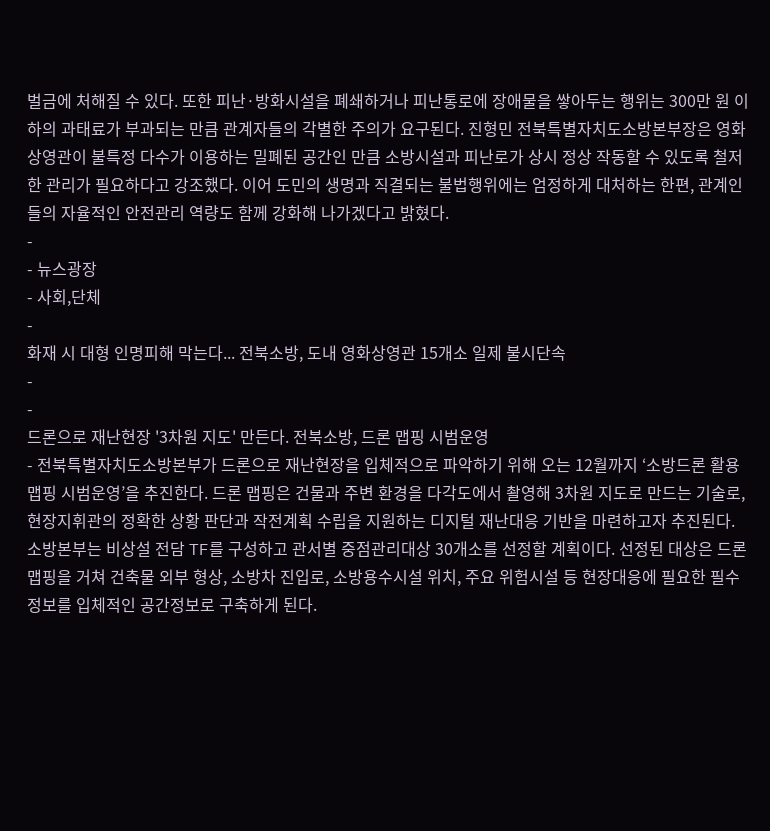벌금에 처해질 수 있다. 또한 피난·방화시설을 폐쇄하거나 피난통로에 장애물을 쌓아두는 행위는 300만 원 이하의 과태료가 부과되는 만큼 관계자들의 각별한 주의가 요구된다. 진형민 전북특별자치도소방본부장은 영화상영관이 불특정 다수가 이용하는 밀폐된 공간인 만큼 소방시설과 피난로가 상시 정상 작동할 수 있도록 철저한 관리가 필요하다고 강조했다. 이어 도민의 생명과 직결되는 불법행위에는 엄정하게 대처하는 한편, 관계인들의 자율적인 안전관리 역량도 함께 강화해 나가겠다고 밝혔다.
-
- 뉴스광장
- 사회,단체
-
화재 시 대형 인명피해 막는다... 전북소방, 도내 영화상영관 15개소 일제 불시단속
-
-
드론으로 재난현장 '3차원 지도' 만든다. 전북소방, 드론 맵핑 시범운영
- 전북특별자치도소방본부가 드론으로 재난현장을 입체적으로 파악하기 위해 오는 12월까지 ‘소방드론 활용 맵핑 시범운영’을 추진한다. 드론 맵핑은 건물과 주변 환경을 다각도에서 촬영해 3차원 지도로 만드는 기술로, 현장지휘관의 정확한 상황 판단과 작전계획 수립을 지원하는 디지털 재난대응 기반을 마련하고자 추진된다. 소방본부는 비상설 전담 TF를 구성하고 관서별 중점관리대상 30개소를 선정할 계획이다. 선정된 대상은 드론 맵핑을 거쳐 건축물 외부 형상, 소방차 진입로, 소방용수시설 위치, 주요 위험시설 등 현장대응에 필요한 필수 정보를 입체적인 공간정보로 구축하게 된다.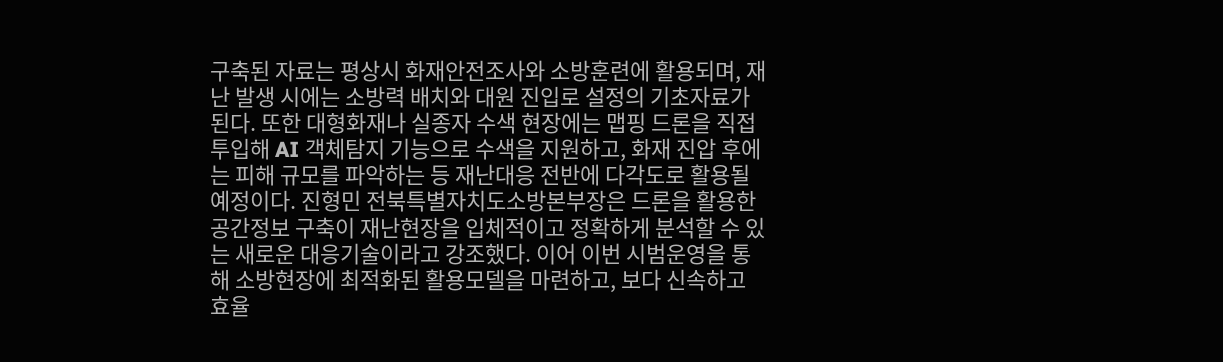구축된 자료는 평상시 화재안전조사와 소방훈련에 활용되며, 재난 발생 시에는 소방력 배치와 대원 진입로 설정의 기초자료가 된다. 또한 대형화재나 실종자 수색 현장에는 맵핑 드론을 직접 투입해 AI 객체탐지 기능으로 수색을 지원하고, 화재 진압 후에는 피해 규모를 파악하는 등 재난대응 전반에 다각도로 활용될 예정이다. 진형민 전북특별자치도소방본부장은 드론을 활용한 공간정보 구축이 재난현장을 입체적이고 정확하게 분석할 수 있는 새로운 대응기술이라고 강조했다. 이어 이번 시범운영을 통해 소방현장에 최적화된 활용모델을 마련하고, 보다 신속하고 효율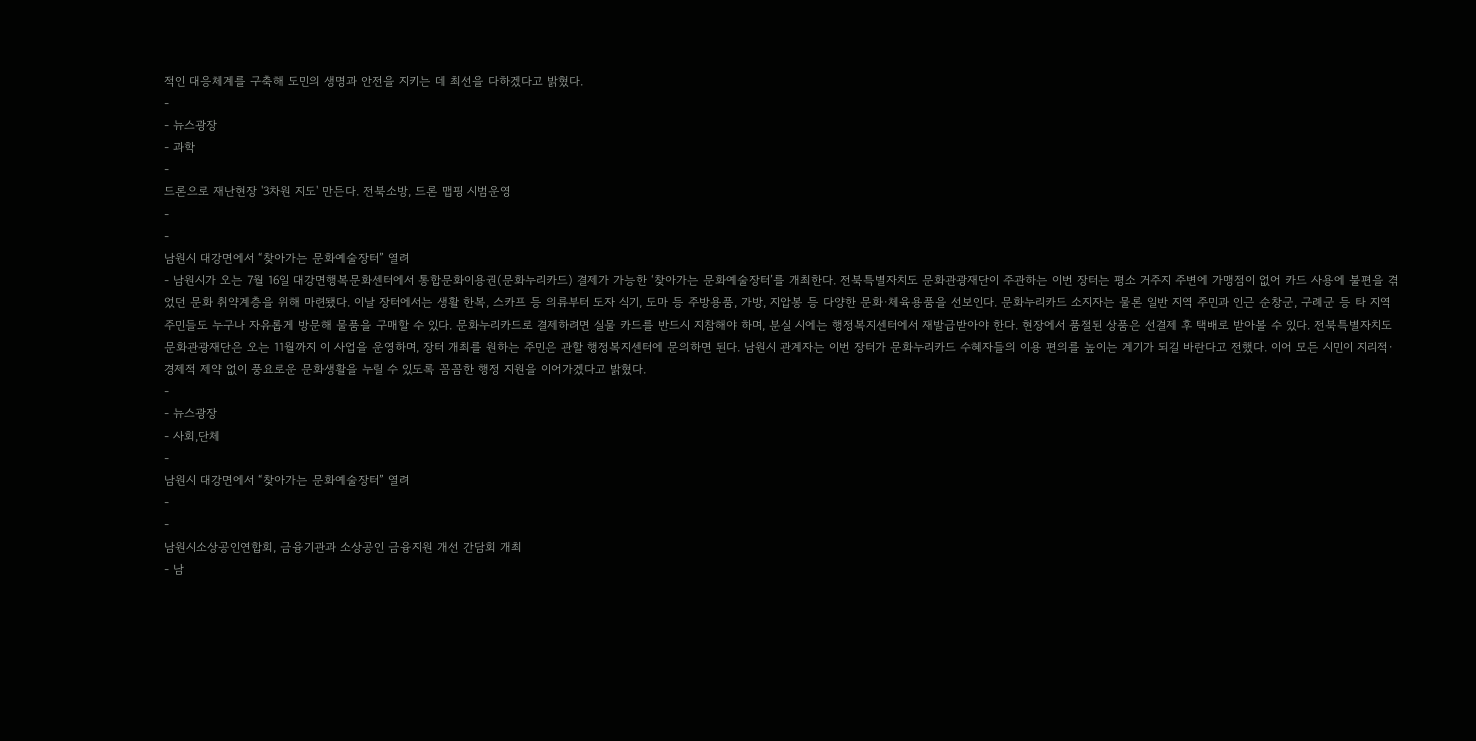적인 대응체계를 구축해 도민의 생명과 안전을 지키는 데 최선을 다하겠다고 밝혔다.
-
- 뉴스광장
- 과학
-
드론으로 재난현장 '3차원 지도' 만든다. 전북소방, 드론 맵핑 시범운영
-
-
남원시 대강면에서 “찾아가는 문화예술장터” 열려
- 남원시가 오는 7월 16일 대강면행복문화센터에서 통합문화이용권(문화누리카드) 결제가 가능한 ‘찾아가는 문화예술장터’를 개최한다. 전북특별자치도 문화관광재단이 주관하는 이번 장터는 평소 거주지 주변에 가맹점이 없어 카드 사용에 불편을 겪었던 문화 취약계층을 위해 마련됐다. 이날 장터에서는 생활 한복, 스카프 등 의류부터 도자 식기, 도마 등 주방용품, 가방, 지압봉 등 다양한 문화·체육용품을 선보인다. 문화누리카드 소지자는 물론 일반 지역 주민과 인근 순창군, 구례군 등 타 지역 주민들도 누구나 자유롭게 방문해 물품을 구매할 수 있다. 문화누리카드로 결제하려면 실물 카드를 반드시 지참해야 하며, 분실 시에는 행정복지센터에서 재발급받아야 한다. 현장에서 품절된 상품은 선결제 후 택배로 받아볼 수 있다. 전북특별자치도 문화관광재단은 오는 11월까지 이 사업을 운영하며, 장터 개최를 원하는 주민은 관할 행정복지센터에 문의하면 된다. 남원시 관계자는 이번 장터가 문화누리카드 수혜자들의 이용 편의를 높이는 계기가 되길 바란다고 전했다. 이어 모든 시민이 지리적·경제적 제약 없이 풍요로운 문화생활을 누릴 수 있도록 꼼꼼한 행정 지원을 이어가겠다고 밝혔다.
-
- 뉴스광장
- 사회,단체
-
남원시 대강면에서 “찾아가는 문화예술장터” 열려
-
-
남원시소상공인연합회, 금융기관과 소상공인 금융지원 개선 간담회 개최
- 남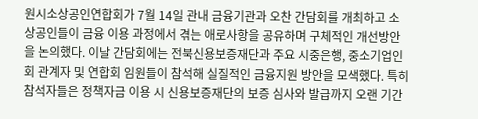원시소상공인연합회가 7월 14일 관내 금융기관과 오찬 간담회를 개최하고 소상공인들이 금융 이용 과정에서 겪는 애로사항을 공유하며 구체적인 개선방안을 논의했다. 이날 간담회에는 전북신용보증재단과 주요 시중은행, 중소기업인회 관계자 및 연합회 임원들이 참석해 실질적인 금융지원 방안을 모색했다. 특히 참석자들은 정책자금 이용 시 신용보증재단의 보증 심사와 발급까지 오랜 기간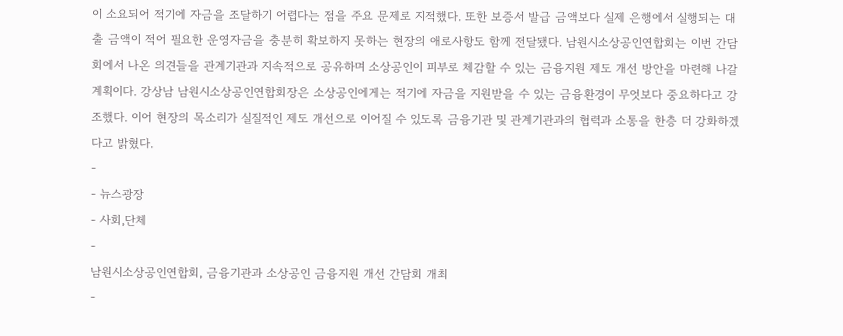이 소요되어 적기에 자금을 조달하기 어렵다는 점을 주요 문제로 지적했다. 또한 보증서 발급 금액보다 실제 은행에서 실행되는 대출 금액이 적어 필요한 운영자금을 충분히 확보하지 못하는 현장의 애로사항도 함께 전달됐다. 남원시소상공인연합회는 이번 간담회에서 나온 의견들을 관계기관과 지속적으로 공유하며 소상공인이 피부로 체감할 수 있는 금융지원 제도 개선 방안을 마련해 나갈 계획이다. 강상남 남원시소상공인연합회장은 소상공인에게는 적기에 자금을 지원받을 수 있는 금융환경이 무엇보다 중요하다고 강조했다. 이어 현장의 목소리가 실질적인 제도 개선으로 이어질 수 있도록 금융기관 및 관계기관과의 협력과 소통을 한층 더 강화하겠다고 밝혔다.
-
- 뉴스광장
- 사회,단체
-
남원시소상공인연합회, 금융기관과 소상공인 금융지원 개선 간담회 개최
-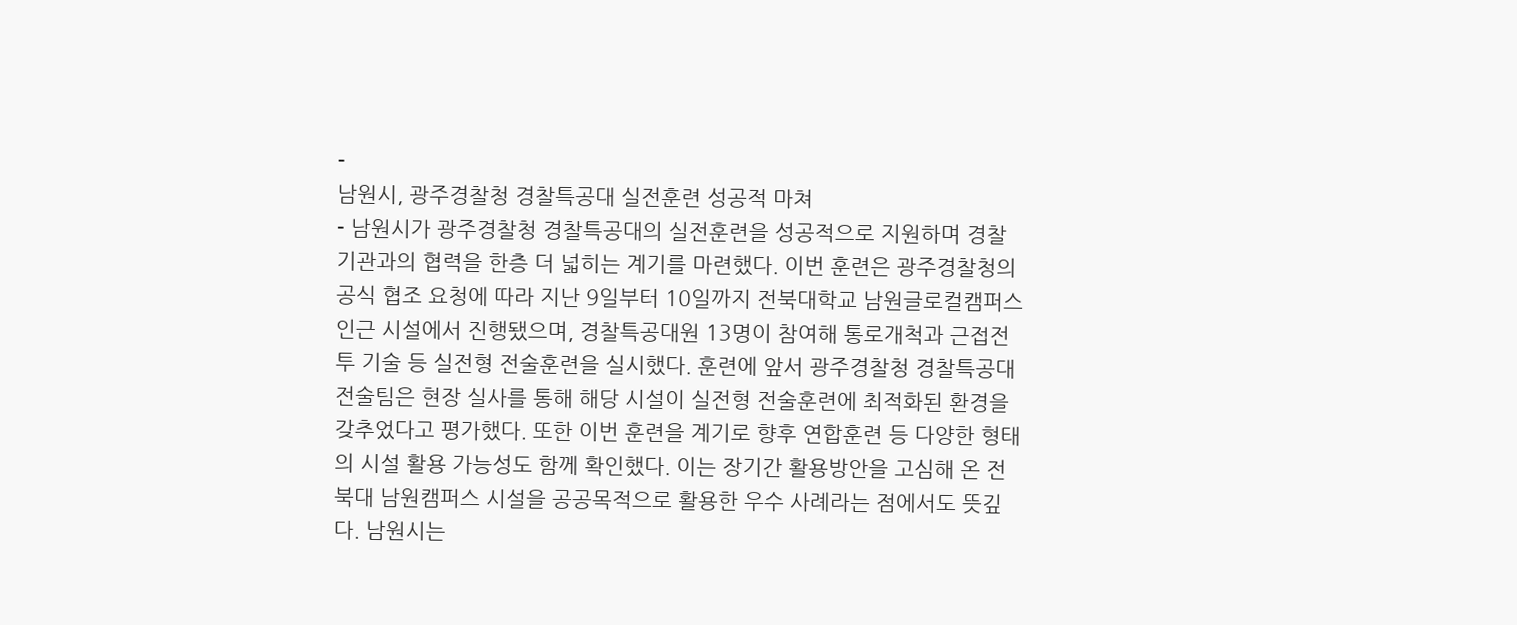-
남원시, 광주경찰청 경찰특공대 실전훈련 성공적 마쳐
- 남원시가 광주경찰청 경찰특공대의 실전훈련을 성공적으로 지원하며 경찰기관과의 협력을 한층 더 넓히는 계기를 마련했다. 이번 훈련은 광주경찰청의 공식 협조 요청에 따라 지난 9일부터 10일까지 전북대학교 남원글로컬캠퍼스 인근 시설에서 진행됐으며, 경찰특공대원 13명이 참여해 통로개척과 근접전투 기술 등 실전형 전술훈련을 실시했다. 훈련에 앞서 광주경찰청 경찰특공대 전술팀은 현장 실사를 통해 해당 시설이 실전형 전술훈련에 최적화된 환경을 갖추었다고 평가했다. 또한 이번 훈련을 계기로 향후 연합훈련 등 다양한 형태의 시설 활용 가능성도 함께 확인했다. 이는 장기간 활용방안을 고심해 온 전북대 남원캠퍼스 시설을 공공목적으로 활용한 우수 사례라는 점에서도 뜻깊다. 남원시는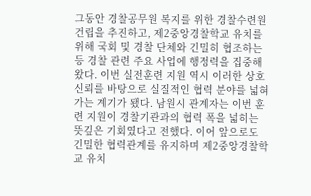그동안 경찰공무원 복지를 위한 경찰수련원 건립을 추진하고, 제2중앙경찰학교 유치를 위해 국회 및 경찰 단체와 긴밀히 협조하는 등 경찰 관련 주요 사업에 행정력을 집중해 왔다. 이번 실전훈련 지원 역시 이러한 상호 신뢰를 바탕으로 실질적인 협력 분야를 넓혀가는 계기가 됐다. 남원시 관계자는 이번 훈련 지원이 경찰기관과의 협력 폭을 넓히는 뜻깊은 기회였다고 전했다. 이어 앞으로도 긴밀한 협력관계를 유지하며 제2중앙경찰학교 유치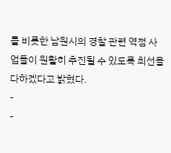를 비롯한 남원시의 경찰 관련 역점 사업들이 원활히 추진될 수 있도록 최선을 다하겠다고 밝혔다.
-
-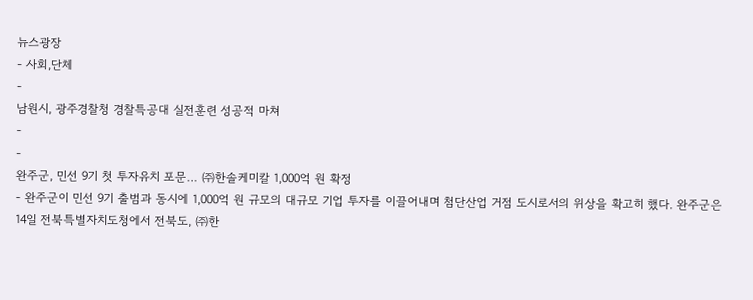뉴스광장
- 사회,단체
-
남원시, 광주경찰청 경찰특공대 실전훈련 성공적 마쳐
-
-
완주군, 민선 9기 첫 투자유치 포문… ㈜한솔케미칼 1,000억 원 확정
- 완주군이 민선 9기 출범과 동시에 1,000억 원 규모의 대규모 기업 투자를 이끌어내며 첨단산업 거점 도시로서의 위상을 확고히 했다. 완주군은 14일 전북특별자치도청에서 전북도, ㈜한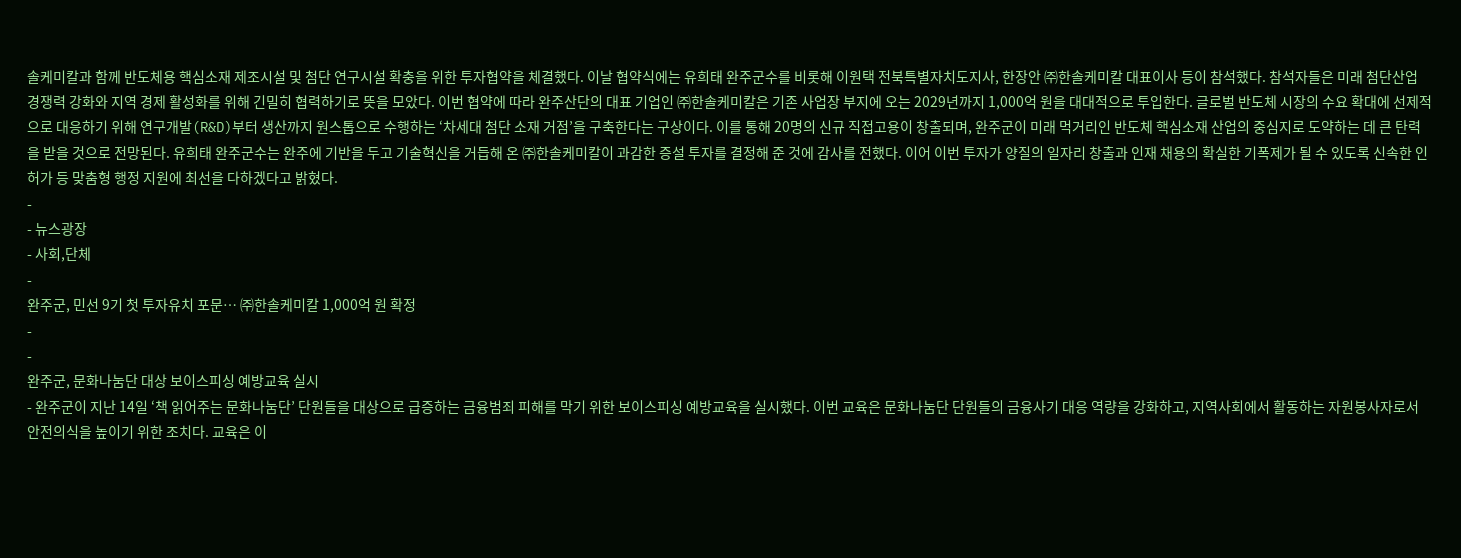솔케미칼과 함께 반도체용 핵심소재 제조시설 및 첨단 연구시설 확충을 위한 투자협약을 체결했다. 이날 협약식에는 유희태 완주군수를 비롯해 이원택 전북특별자치도지사, 한장안 ㈜한솔케미칼 대표이사 등이 참석했다. 참석자들은 미래 첨단산업 경쟁력 강화와 지역 경제 활성화를 위해 긴밀히 협력하기로 뜻을 모았다. 이번 협약에 따라 완주산단의 대표 기업인 ㈜한솔케미칼은 기존 사업장 부지에 오는 2029년까지 1,000억 원을 대대적으로 투입한다. 글로벌 반도체 시장의 수요 확대에 선제적으로 대응하기 위해 연구개발(R&D)부터 생산까지 원스톱으로 수행하는 ‘차세대 첨단 소재 거점’을 구축한다는 구상이다. 이를 통해 20명의 신규 직접고용이 창출되며, 완주군이 미래 먹거리인 반도체 핵심소재 산업의 중심지로 도약하는 데 큰 탄력을 받을 것으로 전망된다. 유희태 완주군수는 완주에 기반을 두고 기술혁신을 거듭해 온 ㈜한솔케미칼이 과감한 증설 투자를 결정해 준 것에 감사를 전했다. 이어 이번 투자가 양질의 일자리 창출과 인재 채용의 확실한 기폭제가 될 수 있도록 신속한 인허가 등 맞춤형 행정 지원에 최선을 다하겠다고 밝혔다.
-
- 뉴스광장
- 사회,단체
-
완주군, 민선 9기 첫 투자유치 포문… ㈜한솔케미칼 1,000억 원 확정
-
-
완주군, 문화나눔단 대상 보이스피싱 예방교육 실시
- 완주군이 지난 14일 ‘책 읽어주는 문화나눔단’ 단원들을 대상으로 급증하는 금융범죄 피해를 막기 위한 보이스피싱 예방교육을 실시했다. 이번 교육은 문화나눔단 단원들의 금융사기 대응 역량을 강화하고, 지역사회에서 활동하는 자원봉사자로서 안전의식을 높이기 위한 조치다. 교육은 이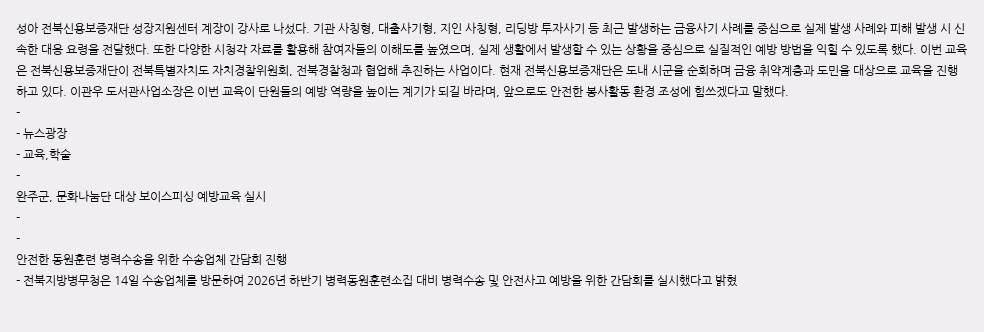성아 전북신용보증재단 성장지원센터 계장이 강사로 나섰다. 기관 사칭형, 대출사기형, 지인 사칭형, 리딩방 투자사기 등 최근 발생하는 금융사기 사례를 중심으로 실제 발생 사례와 피해 발생 시 신속한 대응 요령을 전달했다. 또한 다양한 시청각 자료를 활용해 참여자들의 이해도를 높였으며, 실제 생활에서 발생할 수 있는 상황을 중심으로 실질적인 예방 방법을 익힐 수 있도록 했다. 이번 교육은 전북신용보증재단이 전북특별자치도 자치경찰위원회, 전북경찰청과 협업해 추진하는 사업이다. 현재 전북신용보증재단은 도내 시군을 순회하며 금융 취약계층과 도민을 대상으로 교육을 진행하고 있다. 이관우 도서관사업소장은 이번 교육이 단원들의 예방 역량을 높이는 계기가 되길 바라며, 앞으로도 안전한 봉사활동 환경 조성에 힘쓰겠다고 말했다.
-
- 뉴스광장
- 교육,학술
-
완주군, 문화나눔단 대상 보이스피싱 예방교육 실시
-
-
안전한 동원훈련 병력수송을 위한 수송업체 간담회 진행
- 전북지방병무청은 14일 수송업체를 방문하여 2026년 하반기 병력동원훈련소집 대비 병력수송 및 안전사고 예방을 위한 간담회를 실시했다고 밝혔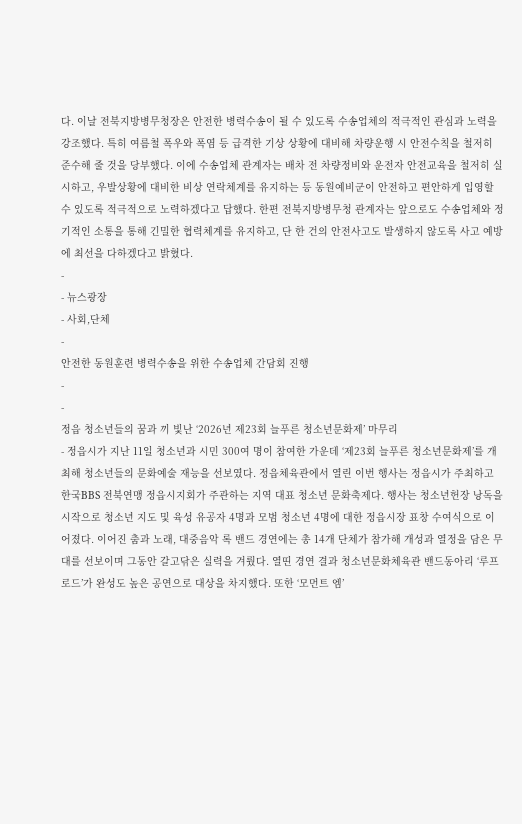다. 이날 전북지방병무청장은 안전한 병력수송이 될 수 있도록 수송업체의 적극적인 관심과 노력을 강조했다. 특히 여름철 폭우와 폭염 등 급격한 기상 상황에 대비해 차량운행 시 안전수칙을 철저히 준수해 줄 것을 당부했다. 이에 수송업체 관계자는 배차 전 차량정비와 운전자 안전교육을 철저히 실시하고, 우발상황에 대비한 비상 연락체계를 유지하는 등 동원예비군이 안전하고 편안하게 입영할 수 있도록 적극적으로 노력하겠다고 답했다. 한편 전북지방병무청 관계자는 앞으로도 수송업체와 정기적인 소통을 통해 긴밀한 협력체계를 유지하고, 단 한 건의 안전사고도 발생하지 않도록 사고 예방에 최선을 다하겠다고 밝혔다.
-
- 뉴스광장
- 사회,단체
-
안전한 동원훈련 병력수송을 위한 수송업체 간담회 진행
-
-
정읍 청소년들의 꿈과 끼 빛난 ‘2026년 제23회 늘푸른 청소년문화제’ 마무리
- 정읍시가 지난 11일 청소년과 시민 300여 명이 참여한 가운데 ‘제23회 늘푸른 청소년문화제’를 개최해 청소년들의 문화예술 재능을 선보였다. 정읍체육관에서 열린 이번 행사는 정읍시가 주최하고 한국BBS 전북연맹 정읍시지회가 주관하는 지역 대표 청소년 문화축제다. 행사는 청소년헌장 낭독을 시작으로 청소년 지도 및 육성 유공자 4명과 모범 청소년 4명에 대한 정읍시장 표창 수여식으로 이어졌다. 이어진 춤과 노래, 대중음악 록 밴드 경연에는 총 14개 단체가 참가해 개성과 열정을 담은 무대를 선보이며 그동안 갈고닦은 실력을 겨뤘다. 열띤 경연 결과 청소년문화체육관 밴드동아리 ‘루프로드’가 완성도 높은 공연으로 대상을 차지했다. 또한 ‘모먼트 엠’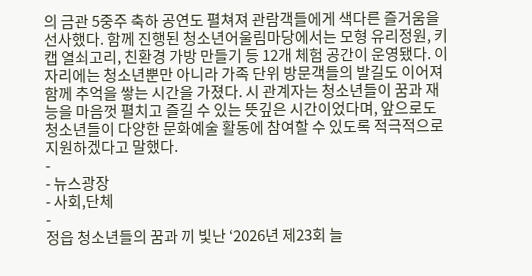의 금관 5중주 축하 공연도 펼쳐져 관람객들에게 색다른 즐거움을 선사했다. 함께 진행된 청소년어울림마당에서는 모형 유리정원, 키캡 열쇠고리, 친환경 가방 만들기 등 12개 체험 공간이 운영됐다. 이 자리에는 청소년뿐만 아니라 가족 단위 방문객들의 발길도 이어져 함께 추억을 쌓는 시간을 가졌다. 시 관계자는 청소년들이 꿈과 재능을 마음껏 펼치고 즐길 수 있는 뜻깊은 시간이었다며, 앞으로도 청소년들이 다양한 문화예술 활동에 참여할 수 있도록 적극적으로 지원하겠다고 말했다.
-
- 뉴스광장
- 사회,단체
-
정읍 청소년들의 꿈과 끼 빛난 ‘2026년 제23회 늘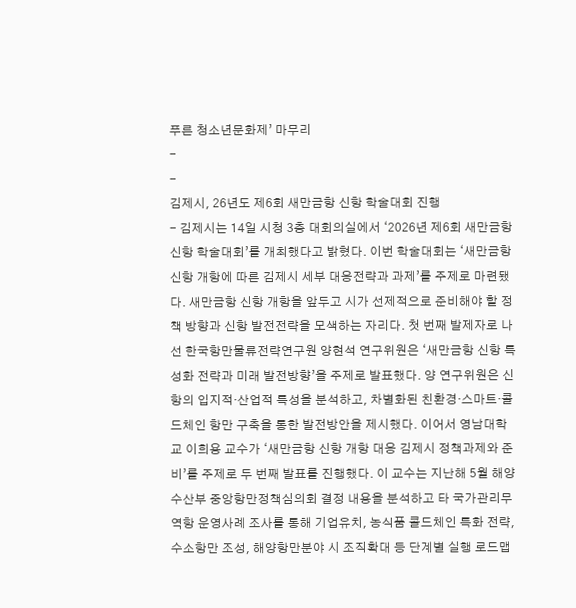푸른 청소년문화제’ 마무리
-
-
김제시, 26년도 제6회 새만금항 신항 학술대회 진행
- 김제시는 14일 시청 3층 대회의실에서 ‘2026년 제6회 새만금항 신항 학술대회’를 개최했다고 밝혔다. 이번 학술대회는 ‘새만금항 신항 개항에 따른 김제시 세부 대응전략과 과제’를 주제로 마련됐다. 새만금항 신항 개항을 앞두고 시가 선제적으로 준비해야 할 정책 방향과 신항 발전전략을 모색하는 자리다. 첫 번째 발제자로 나선 한국항만물류전략연구원 양현석 연구위원은 ‘새만금항 신항 특성화 전략과 미래 발전방향’을 주제로 발표했다. 양 연구위원은 신항의 입지적·산업적 특성을 분석하고, 차별화된 친환경·스마트·콜드체인 항만 구축을 통한 발전방안을 제시했다. 이어서 영남대학교 이희용 교수가 ‘새만금항 신항 개항 대응 김제시 정책과제와 준비’를 주제로 두 번째 발표를 진행했다. 이 교수는 지난해 5월 해양수산부 중앙항만정책심의회 결정 내용을 분석하고 타 국가관리무역항 운영사례 조사를 통해 기업유치, 농식품 콜드체인 특화 전략, 수소항만 조성, 해양항만분야 시 조직확대 등 단계별 실행 로드맵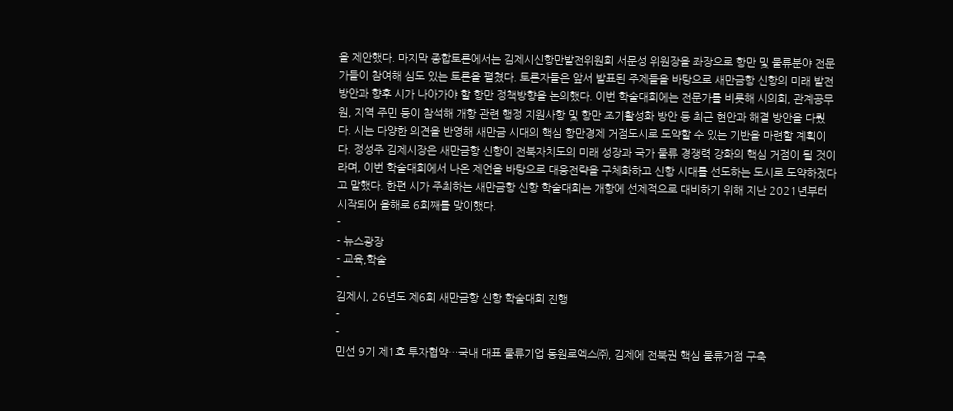을 제안했다. 마지막 종합토론에서는 김제시신항만발전위원회 서문성 위원장을 좌장으로 항만 및 물류분야 전문가들이 참여해 심도 있는 토론을 펼쳤다. 토론자들은 앞서 발표된 주제들을 바탕으로 새만금항 신항의 미래 발전방안과 향후 시가 나아가야 할 항만 정책방향을 논의했다. 이번 학술대회에는 전문가를 비롯해 시의회, 관계공무원, 지역 주민 등이 참석해 개항 관련 행정 지원사항 및 항만 조기활성화 방안 등 최근 현안과 해결 방안을 다뤘다. 시는 다양한 의견을 반영해 새만금 시대의 핵심 항만경제 거점도시로 도약할 수 있는 기반을 마련할 계획이다. 정성주 김제시장은 새만금항 신항이 전북자치도의 미래 성장과 국가 물류 경쟁력 강화의 핵심 거점이 될 것이라며, 이번 학술대회에서 나온 제언을 바탕으로 대응전략을 구체화하고 신항 시대를 선도하는 도시로 도약하겠다고 말했다. 한편 시가 주최하는 새만금항 신항 학술대회는 개항에 선제적으로 대비하기 위해 지난 2021년부터 시작되어 올해로 6회째를 맞이했다.
-
- 뉴스광장
- 교육,학술
-
김제시, 26년도 제6회 새만금항 신항 학술대회 진행
-
-
민선 9기 제1호 투자협약…국내 대표 물류기업 동원로엑스㈜, 김제에 전북권 핵심 물류거점 구축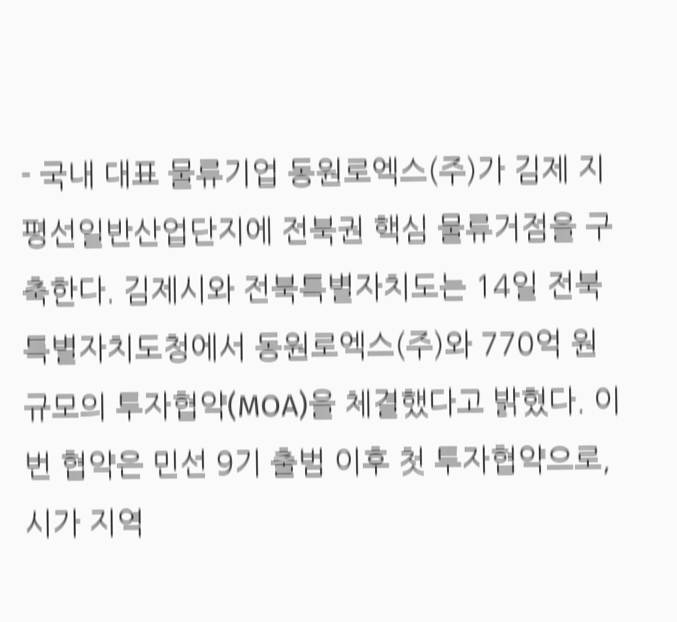- 국내 대표 물류기업 동원로엑스(주)가 김제 지평선일반산업단지에 전북권 핵심 물류거점을 구축한다. 김제시와 전북특별자치도는 14일 전북특별자치도청에서 동원로엑스(주)와 770억 원 규모의 투자협약(MOA)을 체결했다고 밝혔다. 이번 협약은 민선 9기 출범 이후 첫 투자협약으로, 시가 지역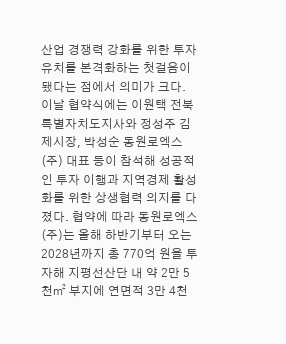산업 경쟁력 강화를 위한 투자유치를 본격화하는 첫걸음이 됐다는 점에서 의미가 크다. 이날 협약식에는 이원택 전북특별자치도지사와 정성주 김제시장, 박성순 동원로엑스(주) 대표 등이 참석해 성공적인 투자 이행과 지역경제 활성화를 위한 상생협력 의지를 다졌다. 협약에 따라 동원로엑스(주)는 올해 하반기부터 오는 2028년까지 총 770억 원을 투자해 지평선산단 내 약 2만 5천㎡ 부지에 연면적 3만 4천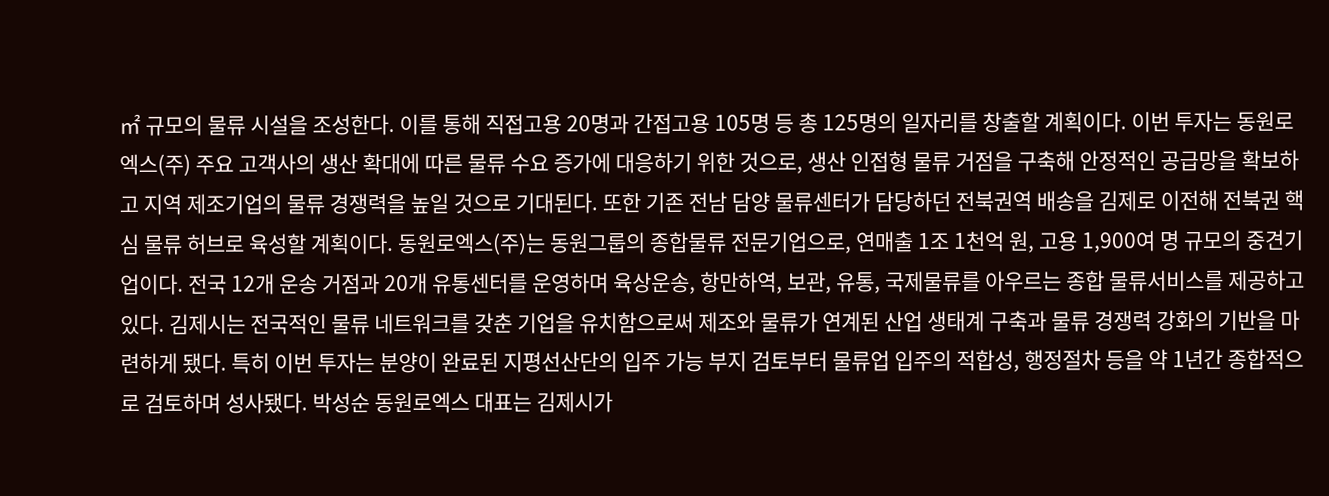㎡ 규모의 물류 시설을 조성한다. 이를 통해 직접고용 20명과 간접고용 105명 등 총 125명의 일자리를 창출할 계획이다. 이번 투자는 동원로엑스(주) 주요 고객사의 생산 확대에 따른 물류 수요 증가에 대응하기 위한 것으로, 생산 인접형 물류 거점을 구축해 안정적인 공급망을 확보하고 지역 제조기업의 물류 경쟁력을 높일 것으로 기대된다. 또한 기존 전남 담양 물류센터가 담당하던 전북권역 배송을 김제로 이전해 전북권 핵심 물류 허브로 육성할 계획이다. 동원로엑스(주)는 동원그룹의 종합물류 전문기업으로, 연매출 1조 1천억 원, 고용 1,900여 명 규모의 중견기업이다. 전국 12개 운송 거점과 20개 유통센터를 운영하며 육상운송, 항만하역, 보관, 유통, 국제물류를 아우르는 종합 물류서비스를 제공하고 있다. 김제시는 전국적인 물류 네트워크를 갖춘 기업을 유치함으로써 제조와 물류가 연계된 산업 생태계 구축과 물류 경쟁력 강화의 기반을 마련하게 됐다. 특히 이번 투자는 분양이 완료된 지평선산단의 입주 가능 부지 검토부터 물류업 입주의 적합성, 행정절차 등을 약 1년간 종합적으로 검토하며 성사됐다. 박성순 동원로엑스 대표는 김제시가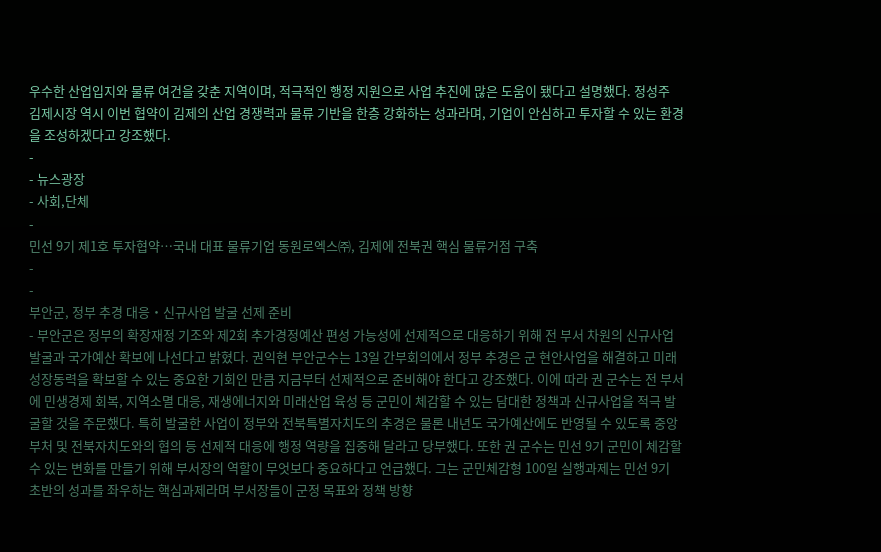우수한 산업입지와 물류 여건을 갖춘 지역이며, 적극적인 행정 지원으로 사업 추진에 많은 도움이 됐다고 설명했다. 정성주 김제시장 역시 이번 협약이 김제의 산업 경쟁력과 물류 기반을 한층 강화하는 성과라며, 기업이 안심하고 투자할 수 있는 환경을 조성하겠다고 강조했다.
-
- 뉴스광장
- 사회,단체
-
민선 9기 제1호 투자협약…국내 대표 물류기업 동원로엑스㈜, 김제에 전북권 핵심 물류거점 구축
-
-
부안군, 정부 추경 대응‧신규사업 발굴 선제 준비
- 부안군은 정부의 확장재정 기조와 제2회 추가경정예산 편성 가능성에 선제적으로 대응하기 위해 전 부서 차원의 신규사업 발굴과 국가예산 확보에 나선다고 밝혔다. 권익현 부안군수는 13일 간부회의에서 정부 추경은 군 현안사업을 해결하고 미래 성장동력을 확보할 수 있는 중요한 기회인 만큼 지금부터 선제적으로 준비해야 한다고 강조했다. 이에 따라 권 군수는 전 부서에 민생경제 회복, 지역소멸 대응, 재생에너지와 미래산업 육성 등 군민이 체감할 수 있는 담대한 정책과 신규사업을 적극 발굴할 것을 주문했다. 특히 발굴한 사업이 정부와 전북특별자치도의 추경은 물론 내년도 국가예산에도 반영될 수 있도록 중앙부처 및 전북자치도와의 협의 등 선제적 대응에 행정 역량을 집중해 달라고 당부했다. 또한 권 군수는 민선 9기 군민이 체감할 수 있는 변화를 만들기 위해 부서장의 역할이 무엇보다 중요하다고 언급했다. 그는 군민체감형 100일 실행과제는 민선 9기 초반의 성과를 좌우하는 핵심과제라며 부서장들이 군정 목표와 정책 방향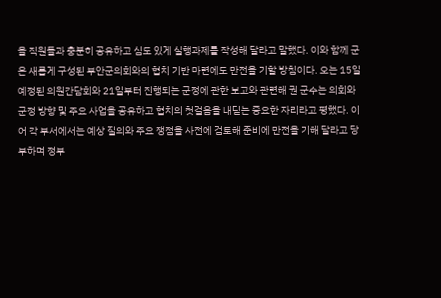을 직원들과 충분히 공유하고 심도 있게 실행과제를 작성해 달라고 말했다. 이와 함께 군은 새롭게 구성된 부안군의회와의 협치 기반 마련에도 만전을 기할 방침이다. 오는 15일 예정된 의원간담회와 21일부터 진행되는 군정에 관한 보고와 관련해 권 군수는 의회와 군정 방향 및 주요 사업을 공유하고 협치의 첫걸음을 내딛는 중요한 자리라고 평했다. 이어 각 부서에서는 예상 질의와 주요 쟁점을 사전에 검토해 준비에 만전을 기해 달라고 당부하며 정부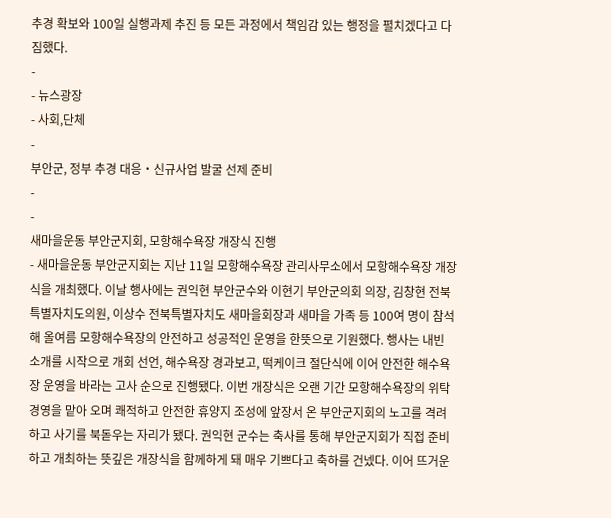추경 확보와 100일 실행과제 추진 등 모든 과정에서 책임감 있는 행정을 펼치겠다고 다짐했다.
-
- 뉴스광장
- 사회,단체
-
부안군, 정부 추경 대응‧신규사업 발굴 선제 준비
-
-
새마을운동 부안군지회, 모항해수욕장 개장식 진행
- 새마을운동 부안군지회는 지난 11일 모항해수욕장 관리사무소에서 모항해수욕장 개장식을 개최했다. 이날 행사에는 권익현 부안군수와 이현기 부안군의회 의장, 김창현 전북특별자치도의원, 이상수 전북특별자치도 새마을회장과 새마을 가족 등 100여 명이 참석해 올여름 모항해수욕장의 안전하고 성공적인 운영을 한뜻으로 기원했다. 행사는 내빈 소개를 시작으로 개회 선언, 해수욕장 경과보고, 떡케이크 절단식에 이어 안전한 해수욕장 운영을 바라는 고사 순으로 진행됐다. 이번 개장식은 오랜 기간 모항해수욕장의 위탁 경영을 맡아 오며 쾌적하고 안전한 휴양지 조성에 앞장서 온 부안군지회의 노고를 격려하고 사기를 북돋우는 자리가 됐다. 권익현 군수는 축사를 통해 부안군지회가 직접 준비하고 개최하는 뜻깊은 개장식을 함께하게 돼 매우 기쁘다고 축하를 건넸다. 이어 뜨거운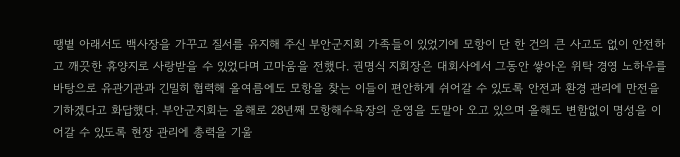땡볕 아래서도 백사장을 가꾸고 질서를 유지해 주신 부안군지회 가족들이 있었기에 모항이 단 한 건의 큰 사고도 없이 안전하고 깨끗한 휴양지로 사랑받을 수 있었다며 고마움을 전했다. 권명식 지회장은 대회사에서 그동안 쌓아온 위탁 경영 노하우를 바탕으로 유관기관과 긴밀히 협력해 올여름에도 모항을 찾는 이들이 편안하게 쉬어갈 수 있도록 안전과 환경 관리에 만전을 기하겠다고 화답했다. 부안군지회는 올해로 28년째 모항해수욕장의 운영을 도맡아 오고 있으며 올해도 변함없이 명성을 이어갈 수 있도록 현장 관리에 총력을 기울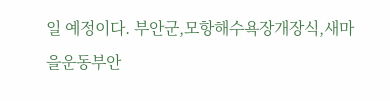일 예정이다. 부안군,모항해수욕장개장식,새마을운동부안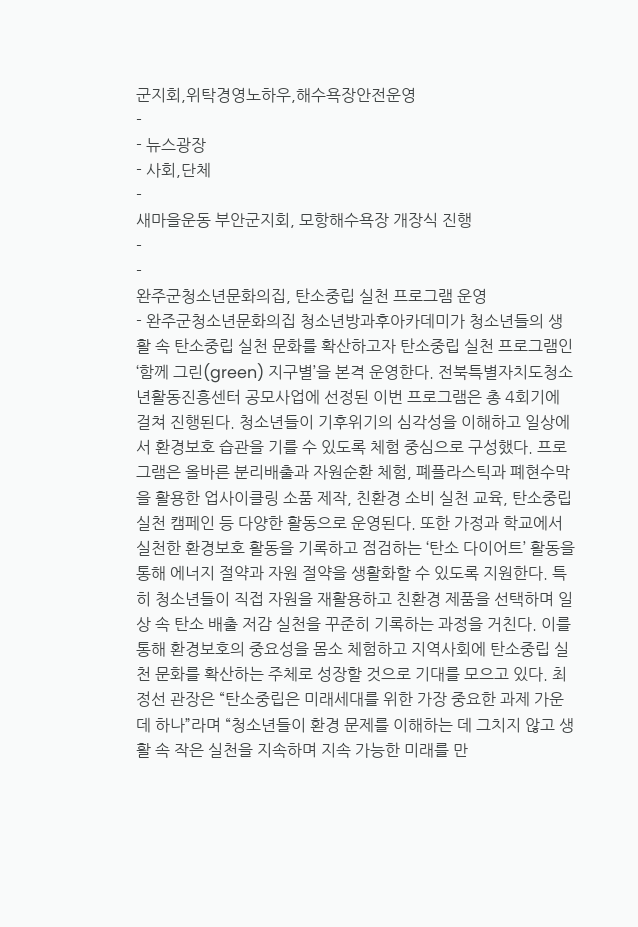군지회,위탁경영노하우,해수욕장안전운영
-
- 뉴스광장
- 사회,단체
-
새마을운동 부안군지회, 모항해수욕장 개장식 진행
-
-
완주군청소년문화의집, 탄소중립 실천 프로그램 운영
- 완주군청소년문화의집 청소년방과후아카데미가 청소년들의 생활 속 탄소중립 실천 문화를 확산하고자 탄소중립 실천 프로그램인 ‘함께 그린(green) 지구별’을 본격 운영한다. 전북특별자치도청소년활동진흥센터 공모사업에 선정된 이번 프로그램은 총 4회기에 걸쳐 진행된다. 청소년들이 기후위기의 심각성을 이해하고 일상에서 환경보호 습관을 기를 수 있도록 체험 중심으로 구성했다. 프로그램은 올바른 분리배출과 자원순환 체험, 폐플라스틱과 폐현수막을 활용한 업사이클링 소품 제작, 친환경 소비 실천 교육, 탄소중립 실천 캠페인 등 다양한 활동으로 운영된다. 또한 가정과 학교에서 실천한 환경보호 활동을 기록하고 점검하는 ‘탄소 다이어트’ 활동을 통해 에너지 절약과 자원 절약을 생활화할 수 있도록 지원한다. 특히 청소년들이 직접 자원을 재활용하고 친환경 제품을 선택하며 일상 속 탄소 배출 저감 실천을 꾸준히 기록하는 과정을 거친다. 이를 통해 환경보호의 중요성을 몸소 체험하고 지역사회에 탄소중립 실천 문화를 확산하는 주체로 성장할 것으로 기대를 모으고 있다. 최정선 관장은 “탄소중립은 미래세대를 위한 가장 중요한 과제 가운데 하나”라며 “청소년들이 환경 문제를 이해하는 데 그치지 않고 생활 속 작은 실천을 지속하며 지속 가능한 미래를 만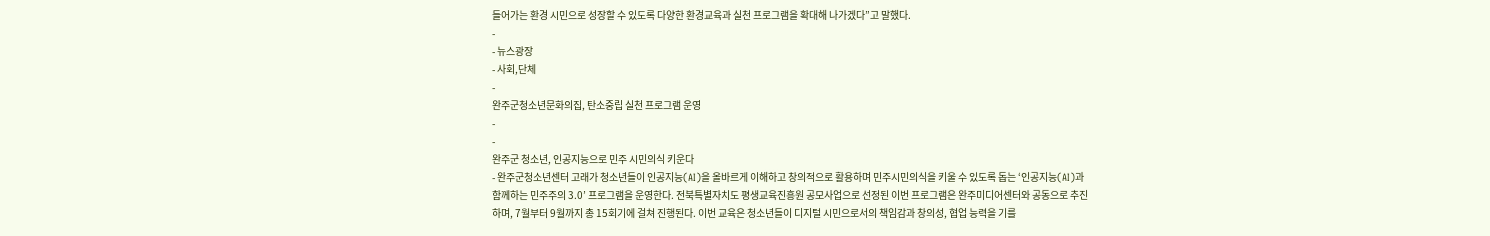들어가는 환경 시민으로 성장할 수 있도록 다양한 환경교육과 실천 프로그램을 확대해 나가겠다”고 말했다.
-
- 뉴스광장
- 사회,단체
-
완주군청소년문화의집, 탄소중립 실천 프로그램 운영
-
-
완주군 청소년, 인공지능으로 민주 시민의식 키운다
- 완주군청소년센터 고래가 청소년들이 인공지능(AI)을 올바르게 이해하고 창의적으로 활용하며 민주시민의식을 키울 수 있도록 돕는 ‘인공지능(AI)과 함께하는 민주주의 3.0’ 프로그램을 운영한다. 전북특별자치도 평생교육진흥원 공모사업으로 선정된 이번 프로그램은 완주미디어센터와 공동으로 추진하며, 7월부터 9월까지 총 15회기에 걸쳐 진행된다. 이번 교육은 청소년들이 디지털 시민으로서의 책임감과 창의성, 협업 능력을 기를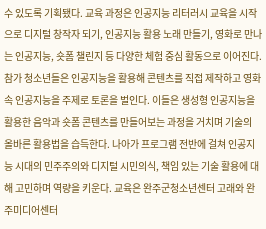수 있도록 기획됐다. 교육 과정은 인공지능 리터러시 교육을 시작으로 디지털 창작자 되기, 인공지능 활용 노래 만들기, 영화로 만나는 인공지능, 숏폼 챌린지 등 다양한 체험 중심 활동으로 이어진다. 참가 청소년들은 인공지능을 활용해 콘텐츠를 직접 제작하고 영화 속 인공지능을 주제로 토론을 벌인다. 이들은 생성형 인공지능을 활용한 음악과 숏폼 콘텐츠를 만들어보는 과정을 거치며 기술의 올바른 활용법을 습득한다. 나아가 프로그램 전반에 걸쳐 인공지능 시대의 민주주의와 디지털 시민의식, 책임 있는 기술 활용에 대해 고민하며 역량을 키운다. 교육은 완주군청소년센터 고래와 완주미디어센터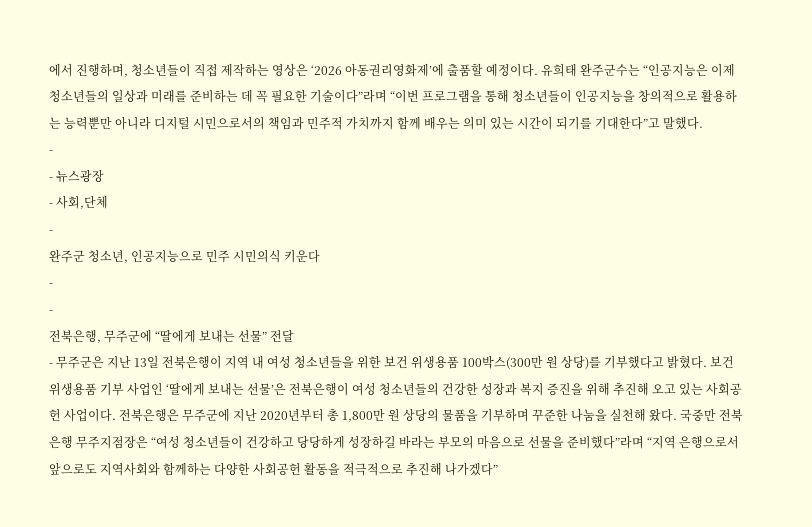에서 진행하며, 청소년들이 직접 제작하는 영상은 ‘2026 아동권리영화제’에 출품할 예정이다. 유희태 완주군수는 “인공지능은 이제 청소년들의 일상과 미래를 준비하는 데 꼭 필요한 기술이다”라며 “이번 프로그램을 통해 청소년들이 인공지능을 창의적으로 활용하는 능력뿐만 아니라 디지털 시민으로서의 책임과 민주적 가치까지 함께 배우는 의미 있는 시간이 되기를 기대한다”고 말했다.
-
- 뉴스광장
- 사회,단체
-
완주군 청소년, 인공지능으로 민주 시민의식 키운다
-
-
전북은행, 무주군에 “딸에게 보내는 선물” 전달
- 무주군은 지난 13일 전북은행이 지역 내 여성 청소년들을 위한 보건 위생용품 100박스(300만 원 상당)를 기부했다고 밝혔다. 보건 위생용품 기부 사업인 ‘딸에게 보내는 선물’은 전북은행이 여성 청소년들의 건강한 성장과 복지 증진을 위해 추진해 오고 있는 사회공헌 사업이다. 전북은행은 무주군에 지난 2020년부터 총 1,800만 원 상당의 물품을 기부하며 꾸준한 나눔을 실천해 왔다. 국중만 전북은행 무주지점장은 “여성 청소년들이 건강하고 당당하게 성장하길 바라는 부모의 마음으로 선물을 준비했다”라며 “지역 은행으로서 앞으로도 지역사회와 함께하는 다양한 사회공헌 활동을 적극적으로 추진해 나가겠다”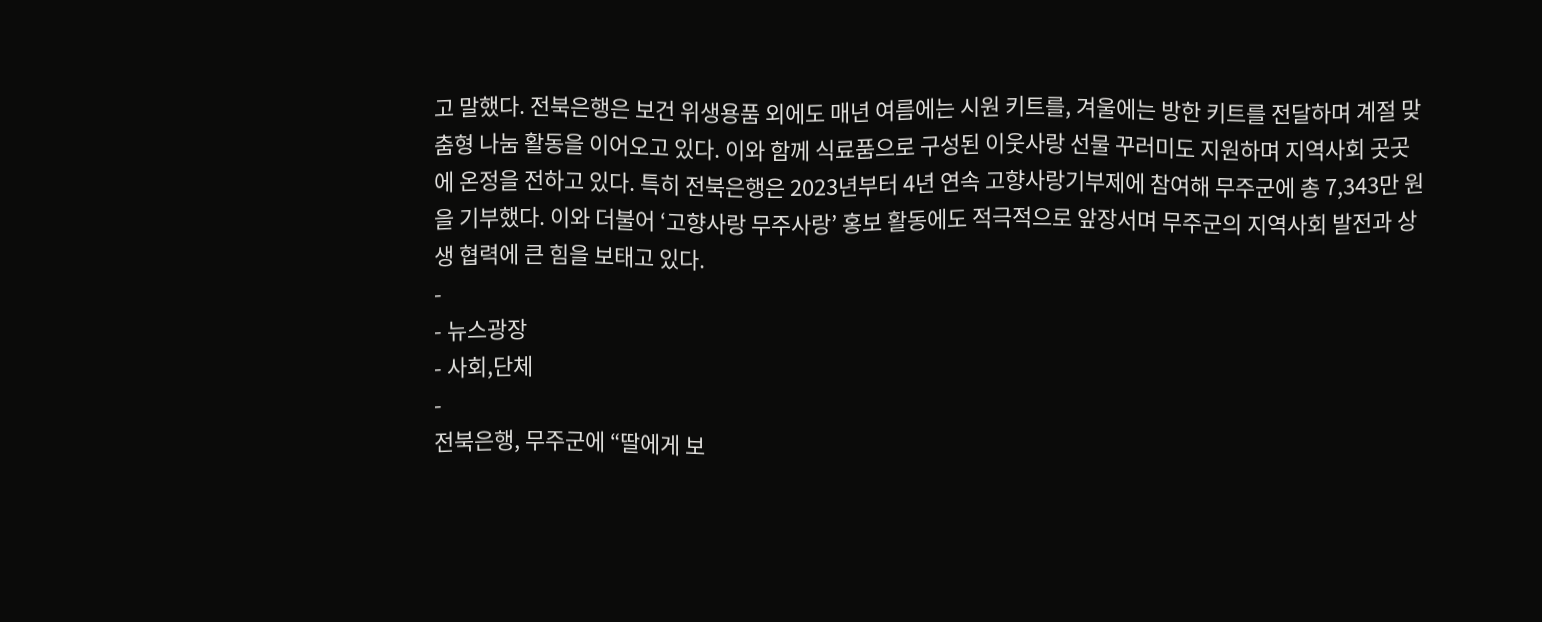고 말했다. 전북은행은 보건 위생용품 외에도 매년 여름에는 시원 키트를, 겨울에는 방한 키트를 전달하며 계절 맞춤형 나눔 활동을 이어오고 있다. 이와 함께 식료품으로 구성된 이웃사랑 선물 꾸러미도 지원하며 지역사회 곳곳에 온정을 전하고 있다. 특히 전북은행은 2023년부터 4년 연속 고향사랑기부제에 참여해 무주군에 총 7,343만 원을 기부했다. 이와 더불어 ‘고향사랑 무주사랑’ 홍보 활동에도 적극적으로 앞장서며 무주군의 지역사회 발전과 상생 협력에 큰 힘을 보태고 있다.
-
- 뉴스광장
- 사회,단체
-
전북은행, 무주군에 “딸에게 보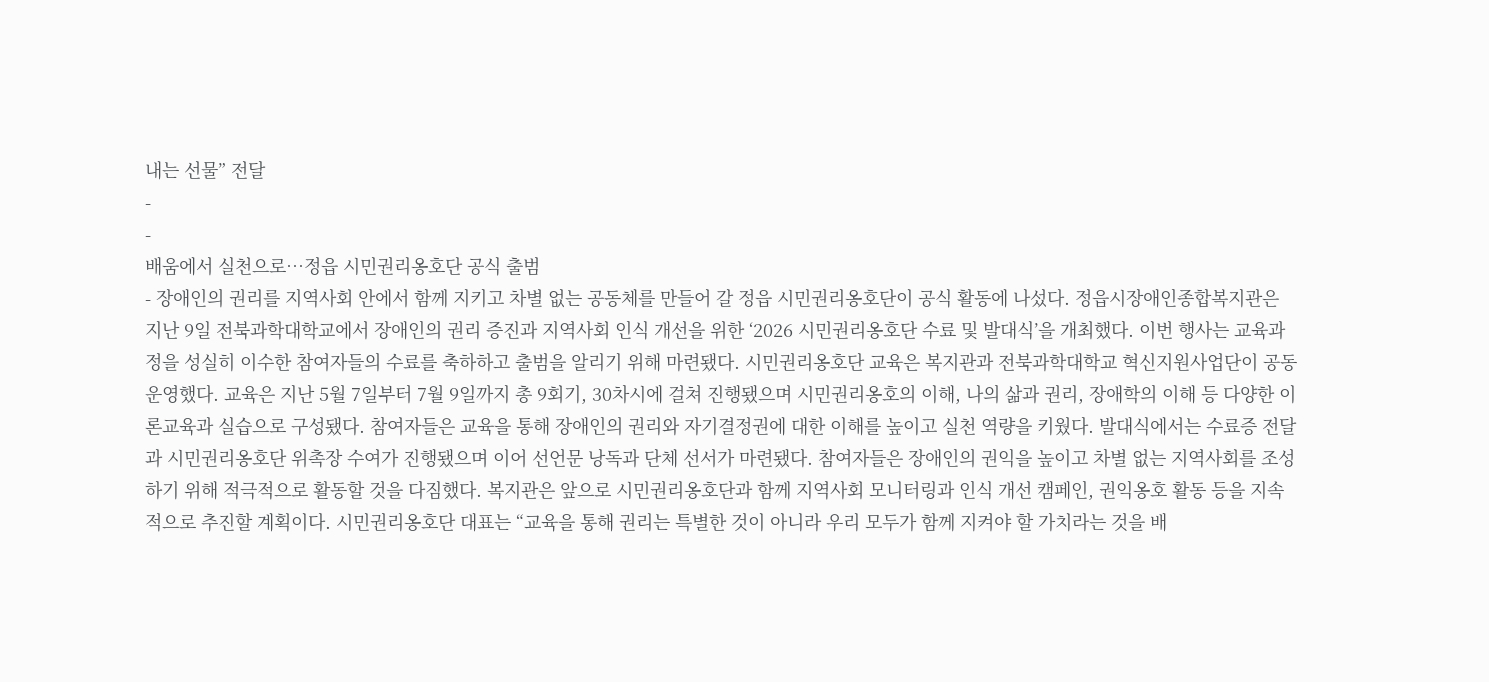내는 선물” 전달
-
-
배움에서 실천으로…정읍 시민권리옹호단 공식 출범
- 장애인의 권리를 지역사회 안에서 함께 지키고 차별 없는 공동체를 만들어 갈 정읍 시민권리옹호단이 공식 활동에 나섰다. 정읍시장애인종합복지관은 지난 9일 전북과학대학교에서 장애인의 권리 증진과 지역사회 인식 개선을 위한 ‘2026 시민권리옹호단 수료 및 발대식’을 개최했다. 이번 행사는 교육과정을 성실히 이수한 참여자들의 수료를 축하하고 출범을 알리기 위해 마련됐다. 시민권리옹호단 교육은 복지관과 전북과학대학교 혁신지원사업단이 공동 운영했다. 교육은 지난 5월 7일부터 7월 9일까지 총 9회기, 30차시에 걸쳐 진행됐으며 시민권리옹호의 이해, 나의 삶과 권리, 장애학의 이해 등 다양한 이론교육과 실습으로 구성됐다. 참여자들은 교육을 통해 장애인의 권리와 자기결정권에 대한 이해를 높이고 실천 역량을 키웠다. 발대식에서는 수료증 전달과 시민권리옹호단 위촉장 수여가 진행됐으며 이어 선언문 낭독과 단체 선서가 마련됐다. 참여자들은 장애인의 권익을 높이고 차별 없는 지역사회를 조성하기 위해 적극적으로 활동할 것을 다짐했다. 복지관은 앞으로 시민권리옹호단과 함께 지역사회 모니터링과 인식 개선 캠페인, 권익옹호 활동 등을 지속적으로 추진할 계획이다. 시민권리옹호단 대표는 “교육을 통해 권리는 특별한 것이 아니라 우리 모두가 함께 지켜야 할 가치라는 것을 배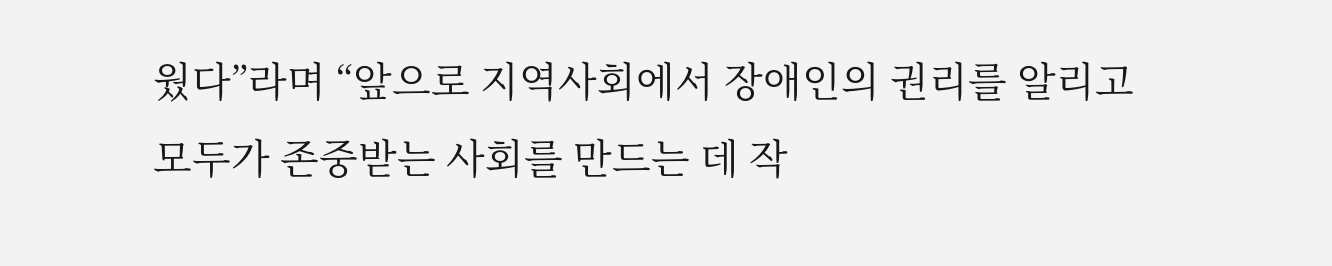웠다”라며 “앞으로 지역사회에서 장애인의 권리를 알리고 모두가 존중받는 사회를 만드는 데 작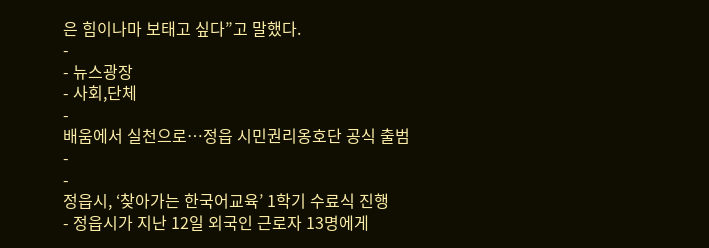은 힘이나마 보태고 싶다”고 말했다.
-
- 뉴스광장
- 사회,단체
-
배움에서 실천으로…정읍 시민권리옹호단 공식 출범
-
-
정읍시, ‘찾아가는 한국어교육’ 1학기 수료식 진행
- 정읍시가 지난 12일 외국인 근로자 13명에게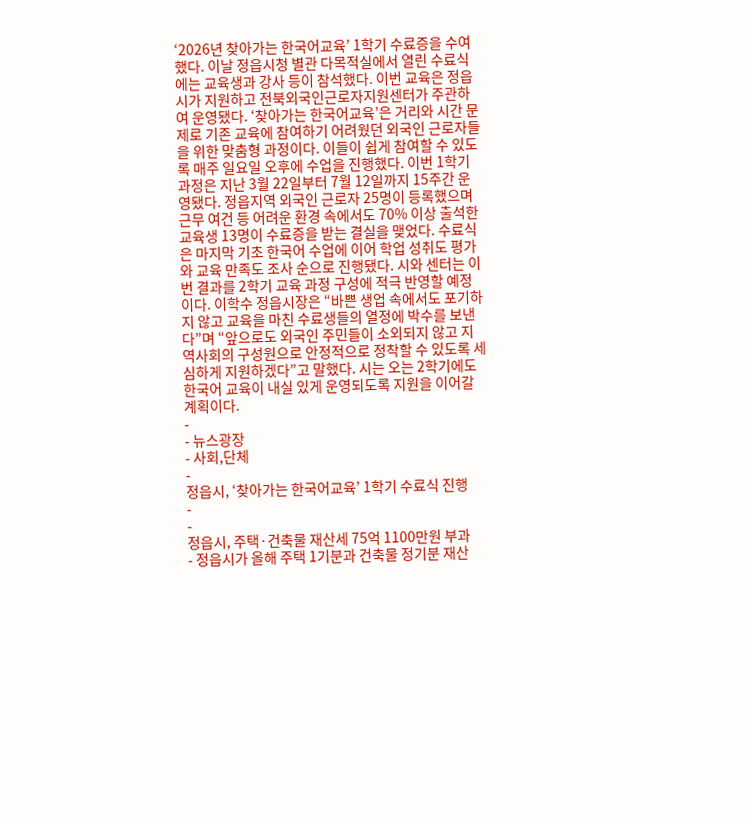‘2026년 찾아가는 한국어교육’ 1학기 수료증을 수여했다. 이날 정읍시청 별관 다목적실에서 열린 수료식에는 교육생과 강사 등이 참석했다. 이번 교육은 정읍시가 지원하고 전북외국인근로자지원센터가 주관하여 운영됐다. ‘찾아가는 한국어교육’은 거리와 시간 문제로 기존 교육에 참여하기 어려웠던 외국인 근로자들을 위한 맞춤형 과정이다. 이들이 쉽게 참여할 수 있도록 매주 일요일 오후에 수업을 진행했다. 이번 1학기 과정은 지난 3월 22일부터 7월 12일까지 15주간 운영됐다. 정읍지역 외국인 근로자 25명이 등록했으며 근무 여건 등 어려운 환경 속에서도 70% 이상 출석한 교육생 13명이 수료증을 받는 결실을 맺었다. 수료식은 마지막 기초 한국어 수업에 이어 학업 성취도 평가와 교육 만족도 조사 순으로 진행됐다. 시와 센터는 이번 결과를 2학기 교육 과정 구성에 적극 반영할 예정이다. 이학수 정읍시장은 “바쁜 생업 속에서도 포기하지 않고 교육을 마친 수료생들의 열정에 박수를 보낸다”며 “앞으로도 외국인 주민들이 소외되지 않고 지역사회의 구성원으로 안정적으로 정착할 수 있도록 세심하게 지원하겠다”고 말했다. 시는 오는 2학기에도 한국어 교육이 내실 있게 운영되도록 지원을 이어갈 계획이다.
-
- 뉴스광장
- 사회,단체
-
정읍시, ‘찾아가는 한국어교육’ 1학기 수료식 진행
-
-
정읍시, 주택·건축물 재산세 75억 1100만원 부과
- 정읍시가 올해 주택 1기분과 건축물 정기분 재산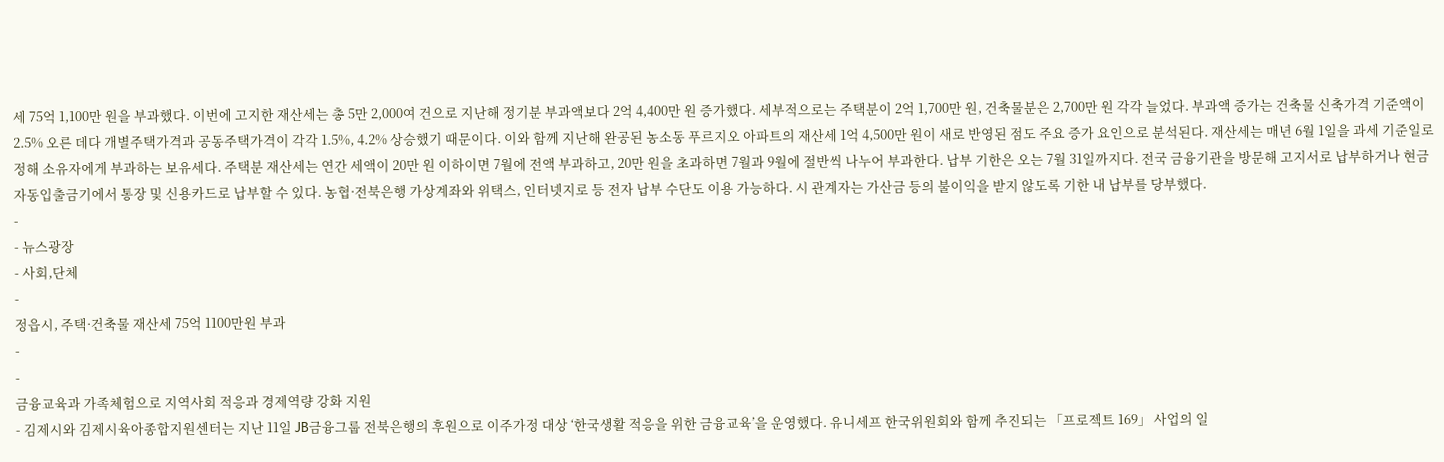세 75억 1,100만 원을 부과했다. 이번에 고지한 재산세는 총 5만 2,000여 건으로 지난해 정기분 부과액보다 2억 4,400만 원 증가했다. 세부적으로는 주택분이 2억 1,700만 원, 건축물분은 2,700만 원 각각 늘었다. 부과액 증가는 건축물 신축가격 기준액이 2.5% 오른 데다 개별주택가격과 공동주택가격이 각각 1.5%, 4.2% 상승했기 때문이다. 이와 함께 지난해 완공된 농소동 푸르지오 아파트의 재산세 1억 4,500만 원이 새로 반영된 점도 주요 증가 요인으로 분석된다. 재산세는 매년 6월 1일을 과세 기준일로 정해 소유자에게 부과하는 보유세다. 주택분 재산세는 연간 세액이 20만 원 이하이면 7월에 전액 부과하고, 20만 원을 초과하면 7월과 9월에 절반씩 나누어 부과한다. 납부 기한은 오는 7월 31일까지다. 전국 금융기관을 방문해 고지서로 납부하거나 현금자동입출금기에서 통장 및 신용카드로 납부할 수 있다. 농협·전북은행 가상계좌와 위택스, 인터넷지로 등 전자 납부 수단도 이용 가능하다. 시 관계자는 가산금 등의 불이익을 받지 않도록 기한 내 납부를 당부했다.
-
- 뉴스광장
- 사회,단체
-
정읍시, 주택·건축물 재산세 75억 1100만원 부과
-
-
금융교육과 가족체험으로 지역사회 적응과 경제역량 강화 지원
- 김제시와 김제시육아종합지원센터는 지난 11일 JB금융그룹 전북은행의 후원으로 이주가정 대상 ‘한국생활 적응을 위한 금융교육’을 운영했다. 유니세프 한국위원회와 함께 추진되는 「프로젝트 169」 사업의 일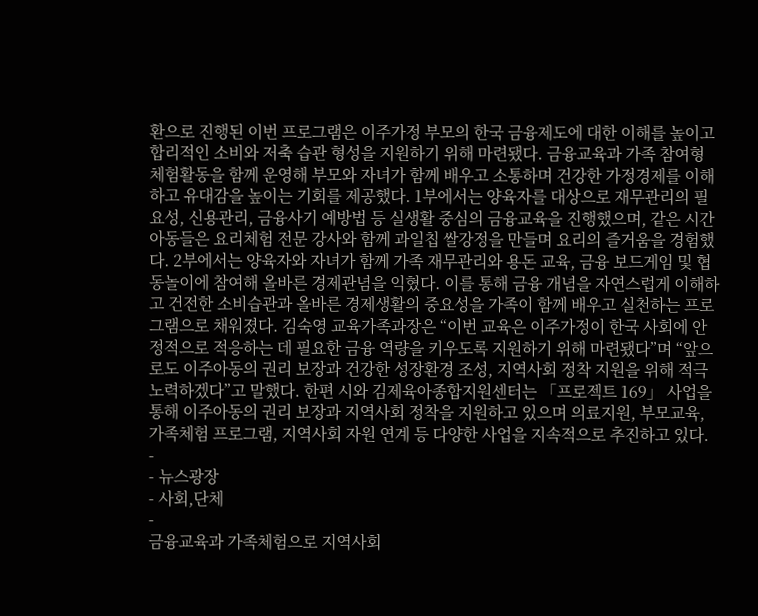환으로 진행된 이번 프로그램은 이주가정 부모의 한국 금융제도에 대한 이해를 높이고 합리적인 소비와 저축 습관 형성을 지원하기 위해 마련됐다. 금융교육과 가족 참여형 체험활동을 함께 운영해 부모와 자녀가 함께 배우고 소통하며 건강한 가정경제를 이해하고 유대감을 높이는 기회를 제공했다. 1부에서는 양육자를 대상으로 재무관리의 필요성, 신용관리, 금융사기 예방법 등 실생활 중심의 금융교육을 진행했으며, 같은 시간 아동들은 요리체험 전문 강사와 함께 과일칩 쌀강정을 만들며 요리의 즐거움을 경험했다. 2부에서는 양육자와 자녀가 함께 가족 재무관리와 용돈 교육, 금융 보드게임 및 협동놀이에 참여해 올바른 경제관념을 익혔다. 이를 통해 금융 개념을 자연스럽게 이해하고 건전한 소비습관과 올바른 경제생활의 중요성을 가족이 함께 배우고 실천하는 프로그램으로 채워졌다. 김숙영 교육가족과장은 “이번 교육은 이주가정이 한국 사회에 안정적으로 적응하는 데 필요한 금융 역량을 키우도록 지원하기 위해 마련됐다”며 “앞으로도 이주아동의 권리 보장과 건강한 성장환경 조성, 지역사회 정착 지원을 위해 적극 노력하겠다”고 말했다. 한편 시와 김제육아종합지원센터는 「프로젝트 169」 사업을 통해 이주아동의 권리 보장과 지역사회 정착을 지원하고 있으며 의료지원, 부모교육, 가족체험 프로그램, 지역사회 자원 연계 등 다양한 사업을 지속적으로 추진하고 있다.
-
- 뉴스광장
- 사회,단체
-
금융교육과 가족체험으로 지역사회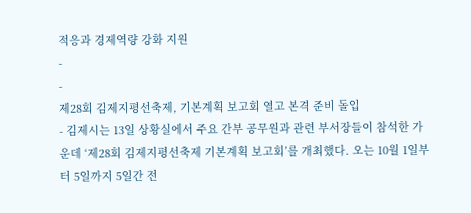적응과 경제역량 강화 지원
-
-
제28회 김제지평선축제, 기본계획 보고회 열고 본격 준비 돌입
- 김제시는 13일 상황실에서 주요 간부 공무원과 관련 부서장들이 참석한 가운데 ‘제28회 김제지평선축제 기본계획 보고회’를 개최했다. 오는 10월 1일부터 5일까지 5일간 전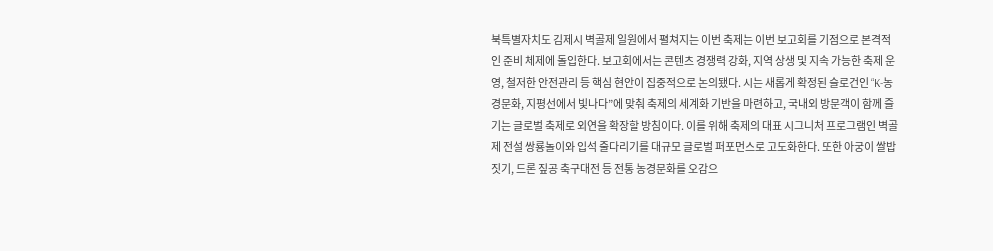북특별자치도 김제시 벽골제 일원에서 펼쳐지는 이번 축제는 이번 보고회를 기점으로 본격적인 준비 체제에 돌입한다. 보고회에서는 콘텐츠 경쟁력 강화, 지역 상생 및 지속 가능한 축제 운영, 철저한 안전관리 등 핵심 현안이 집중적으로 논의됐다. 시는 새롭게 확정된 슬로건인 “K-농경문화, 지평선에서 빛나다”에 맞춰 축제의 세계화 기반을 마련하고, 국내외 방문객이 함께 즐기는 글로벌 축제로 외연을 확장할 방침이다. 이를 위해 축제의 대표 시그니처 프로그램인 벽골제 전설 쌍룡놀이와 입석 줄다리기를 대규모 글로벌 퍼포먼스로 고도화한다. 또한 아궁이 쌀밥짓기, 드론 짚공 축구대전 등 전통 농경문화를 오감으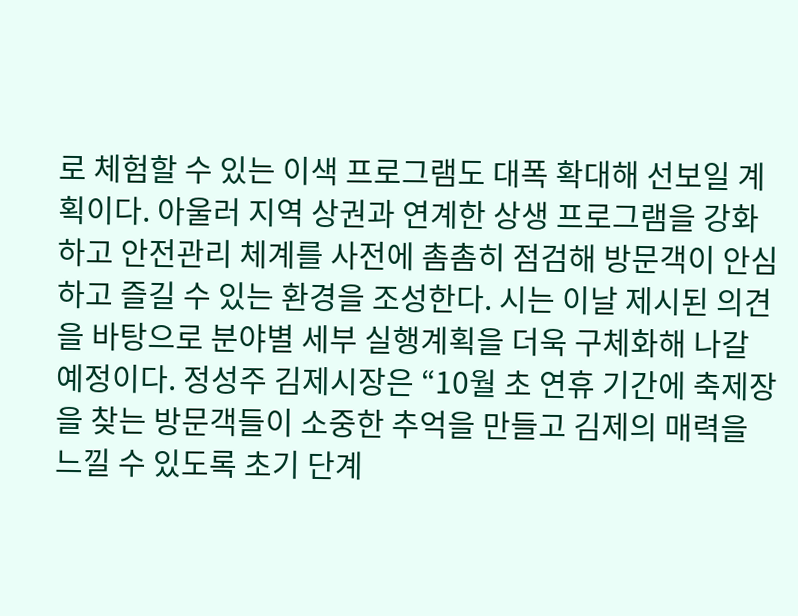로 체험할 수 있는 이색 프로그램도 대폭 확대해 선보일 계획이다. 아울러 지역 상권과 연계한 상생 프로그램을 강화하고 안전관리 체계를 사전에 촘촘히 점검해 방문객이 안심하고 즐길 수 있는 환경을 조성한다. 시는 이날 제시된 의견을 바탕으로 분야별 세부 실행계획을 더욱 구체화해 나갈 예정이다. 정성주 김제시장은 “10월 초 연휴 기간에 축제장을 찾는 방문객들이 소중한 추억을 만들고 김제의 매력을 느낄 수 있도록 초기 단계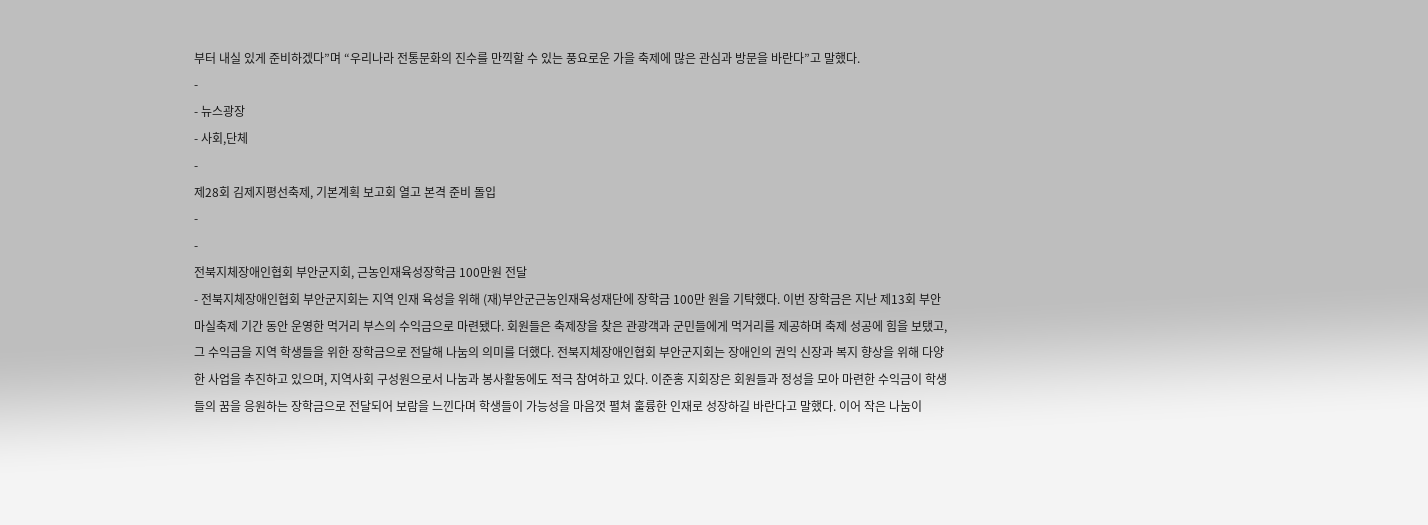부터 내실 있게 준비하겠다”며 “우리나라 전통문화의 진수를 만끽할 수 있는 풍요로운 가을 축제에 많은 관심과 방문을 바란다”고 말했다.
-
- 뉴스광장
- 사회,단체
-
제28회 김제지평선축제, 기본계획 보고회 열고 본격 준비 돌입
-
-
전북지체장애인협회 부안군지회, 근농인재육성장학금 100만원 전달
- 전북지체장애인협회 부안군지회는 지역 인재 육성을 위해 (재)부안군근농인재육성재단에 장학금 100만 원을 기탁했다. 이번 장학금은 지난 제13회 부안마실축제 기간 동안 운영한 먹거리 부스의 수익금으로 마련됐다. 회원들은 축제장을 찾은 관광객과 군민들에게 먹거리를 제공하며 축제 성공에 힘을 보탰고, 그 수익금을 지역 학생들을 위한 장학금으로 전달해 나눔의 의미를 더했다. 전북지체장애인협회 부안군지회는 장애인의 권익 신장과 복지 향상을 위해 다양한 사업을 추진하고 있으며, 지역사회 구성원으로서 나눔과 봉사활동에도 적극 참여하고 있다. 이준홍 지회장은 회원들과 정성을 모아 마련한 수익금이 학생들의 꿈을 응원하는 장학금으로 전달되어 보람을 느낀다며 학생들이 가능성을 마음껏 펼쳐 훌륭한 인재로 성장하길 바란다고 말했다. 이어 작은 나눔이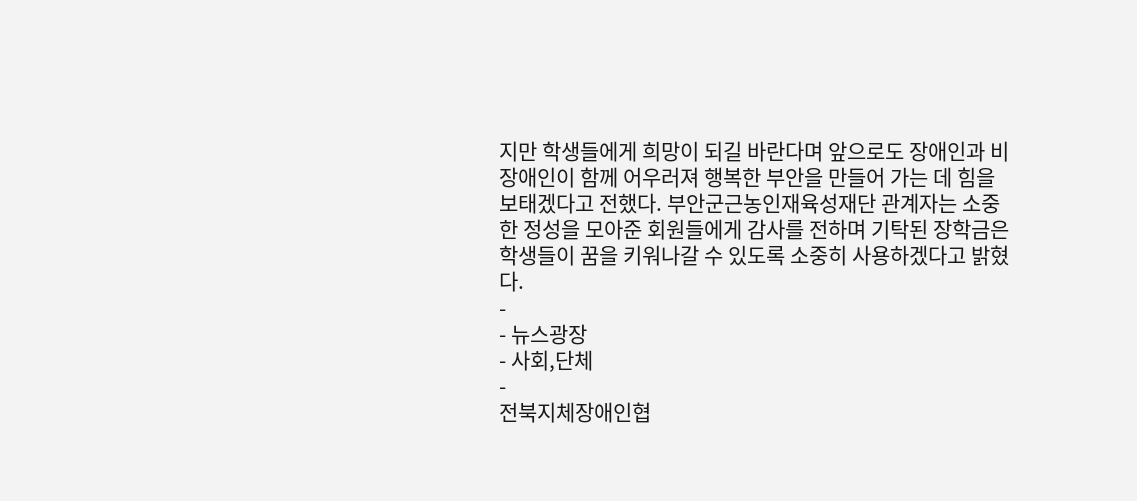지만 학생들에게 희망이 되길 바란다며 앞으로도 장애인과 비장애인이 함께 어우러져 행복한 부안을 만들어 가는 데 힘을 보태겠다고 전했다. 부안군근농인재육성재단 관계자는 소중한 정성을 모아준 회원들에게 감사를 전하며 기탁된 장학금은 학생들이 꿈을 키워나갈 수 있도록 소중히 사용하겠다고 밝혔다.
-
- 뉴스광장
- 사회,단체
-
전북지체장애인협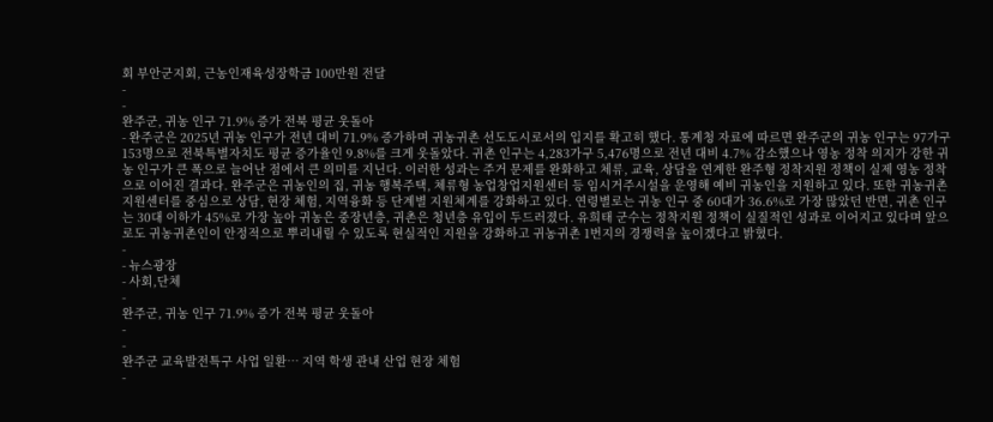회 부안군지회, 근농인재육성장학금 100만원 전달
-
-
완주군, 귀농 인구 71.9% 증가 전북 평균 웃돌아
- 완주군은 2025년 귀농 인구가 전년 대비 71.9% 증가하며 귀농귀촌 선도도시로서의 입지를 확고히 했다. 통계청 자료에 따르면 완주군의 귀농 인구는 97가구 153명으로 전북특별자치도 평균 증가율인 9.8%를 크게 웃돌았다. 귀촌 인구는 4,283가구 5,476명으로 전년 대비 4.7% 감소했으나 영농 정착 의지가 강한 귀농 인구가 큰 폭으로 늘어난 점에서 큰 의미를 지닌다. 이러한 성과는 주거 문제를 완화하고 체류, 교육, 상담을 연계한 완주형 정착지원 정책이 실제 영농 정착으로 이어진 결과다. 완주군은 귀농인의 집, 귀농 행복주택, 체류형 농업창업지원센터 등 임시거주시설을 운영해 예비 귀농인을 지원하고 있다. 또한 귀농귀촌지원센터를 중심으로 상담, 현장 체험, 지역융화 등 단계별 지원체계를 강화하고 있다. 연령별로는 귀농 인구 중 60대가 36.6%로 가장 많았던 반면, 귀촌 인구는 30대 이하가 45%로 가장 높아 귀농은 중장년층, 귀촌은 청년층 유입이 두드러졌다. 유희태 군수는 정착지원 정책이 실질적인 성과로 이어지고 있다며 앞으로도 귀농귀촌인이 안정적으로 뿌리내릴 수 있도록 현실적인 지원을 강화하고 귀농귀촌 1번지의 경쟁력을 높이겠다고 밝혔다.
-
- 뉴스광장
- 사회,단체
-
완주군, 귀농 인구 71.9% 증가 전북 평균 웃돌아
-
-
완주군 교육발전특구 사업 일환… 지역 학생 관내 산업 현장 체험
-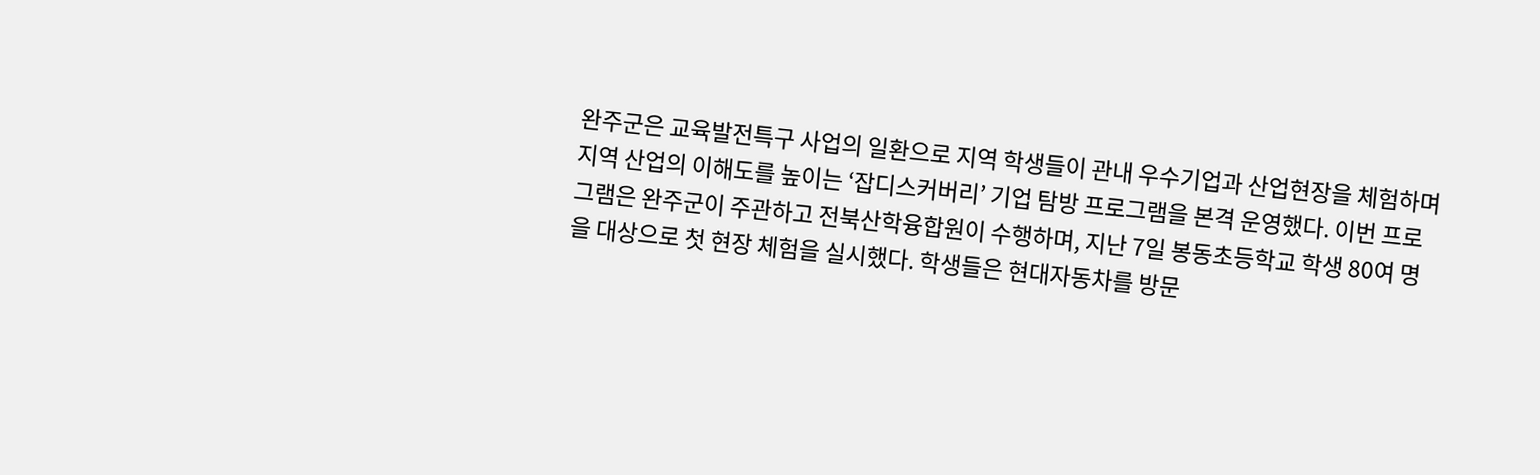완주군은 교육발전특구 사업의 일환으로 지역 학생들이 관내 우수기업과 산업현장을 체험하며 지역 산업의 이해도를 높이는 ‘잡디스커버리’ 기업 탐방 프로그램을 본격 운영했다. 이번 프로그램은 완주군이 주관하고 전북산학융합원이 수행하며, 지난 7일 봉동초등학교 학생 80여 명을 대상으로 첫 현장 체험을 실시했다. 학생들은 현대자동차를 방문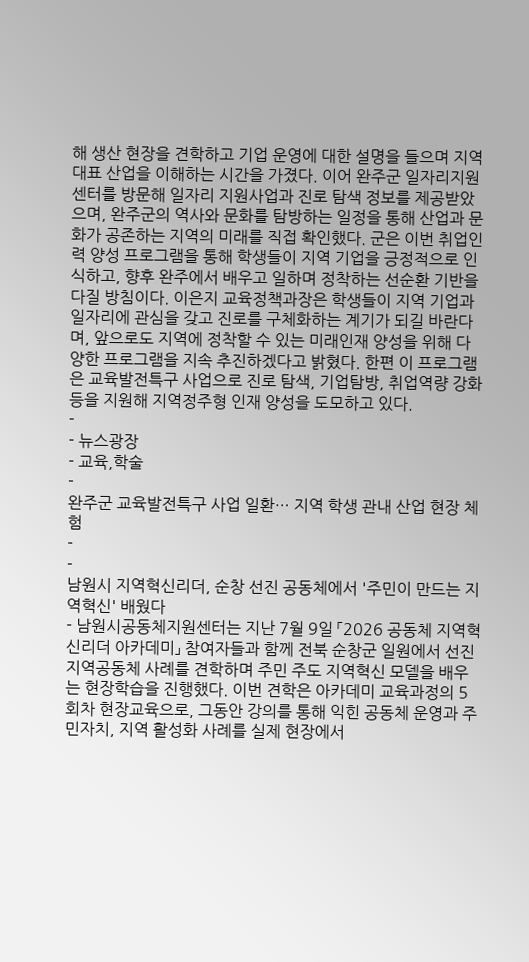해 생산 현장을 견학하고 기업 운영에 대한 설명을 들으며 지역 대표 산업을 이해하는 시간을 가졌다. 이어 완주군 일자리지원센터를 방문해 일자리 지원사업과 진로 탐색 정보를 제공받았으며, 완주군의 역사와 문화를 탐방하는 일정을 통해 산업과 문화가 공존하는 지역의 미래를 직접 확인했다. 군은 이번 취업인력 양성 프로그램을 통해 학생들이 지역 기업을 긍정적으로 인식하고, 향후 완주에서 배우고 일하며 정착하는 선순환 기반을 다질 방침이다. 이은지 교육정책과장은 학생들이 지역 기업과 일자리에 관심을 갖고 진로를 구체화하는 계기가 되길 바란다며, 앞으로도 지역에 정착할 수 있는 미래인재 양성을 위해 다양한 프로그램을 지속 추진하겠다고 밝혔다. 한편 이 프로그램은 교육발전특구 사업으로 진로 탐색, 기업탐방, 취업역량 강화 등을 지원해 지역정주형 인재 양성을 도모하고 있다.
-
- 뉴스광장
- 교육,학술
-
완주군 교육발전특구 사업 일환… 지역 학생 관내 산업 현장 체험
-
-
남원시 지역혁신리더, 순창 선진 공동체에서 '주민이 만드는 지역혁신' 배웠다
- 남원시공동체지원센터는 지난 7월 9일 「2026 공동체 지역혁신리더 아카데미」 참여자들과 함께 전북 순창군 일원에서 선진 지역공동체 사례를 견학하며 주민 주도 지역혁신 모델을 배우는 현장학습을 진행했다. 이번 견학은 아카데미 교육과정의 5회차 현장교육으로, 그동안 강의를 통해 익힌 공동체 운영과 주민자치, 지역 활성화 사례를 실제 현장에서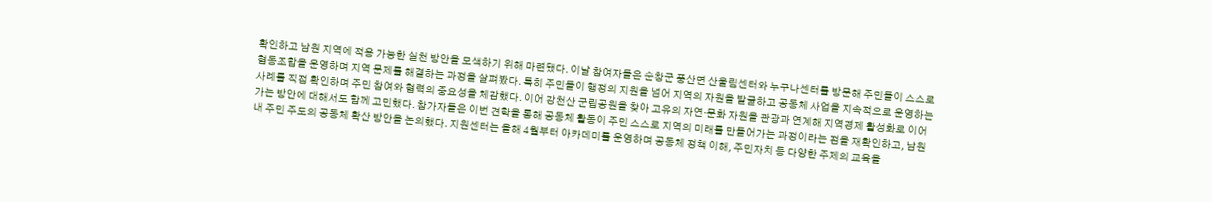확인하고 남원 지역에 적용 가능한 실천 방안을 모색하기 위해 마련됐다. 이날 참여자들은 순창군 풍산면 산울림센터와 누구나센터를 방문해 주민들이 스스로 협동조합을 운영하며 지역 문제를 해결하는 과정을 살펴봤다. 특히 주민들이 행정의 지원을 넘어 지역의 자원을 발굴하고 공동체 사업을 지속적으로 운영하는 사례를 직접 확인하며 주민 참여와 협력의 중요성을 체감했다. 이어 강천산 군립공원을 찾아 고유의 자연·문화 자원을 관광과 연계해 지역경제 활성화로 이어가는 방안에 대해서도 함께 고민했다. 참가자들은 이번 견학을 통해 공동체 활동이 주민 스스로 지역의 미래를 만들어가는 과정이라는 점을 재확인하고, 남원 내 주민 주도의 공동체 확산 방안을 논의했다. 지원센터는 올해 4월부터 아카데미를 운영하며 공동체 정책 이해, 주민자치 등 다양한 주제의 교육을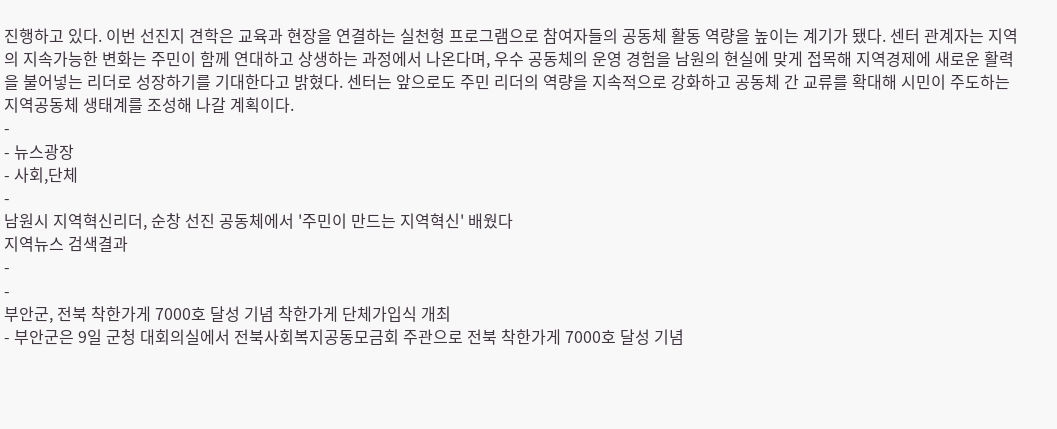진행하고 있다. 이번 선진지 견학은 교육과 현장을 연결하는 실천형 프로그램으로 참여자들의 공동체 활동 역량을 높이는 계기가 됐다. 센터 관계자는 지역의 지속가능한 변화는 주민이 함께 연대하고 상생하는 과정에서 나온다며, 우수 공동체의 운영 경험을 남원의 현실에 맞게 접목해 지역경제에 새로운 활력을 불어넣는 리더로 성장하기를 기대한다고 밝혔다. 센터는 앞으로도 주민 리더의 역량을 지속적으로 강화하고 공동체 간 교류를 확대해 시민이 주도하는 지역공동체 생태계를 조성해 나갈 계획이다.
-
- 뉴스광장
- 사회,단체
-
남원시 지역혁신리더, 순창 선진 공동체에서 '주민이 만드는 지역혁신' 배웠다
지역뉴스 검색결과
-
-
부안군, 전북 착한가게 7000호 달성 기념 착한가게 단체가입식 개최
- 부안군은 9일 군청 대회의실에서 전북사회복지공동모금회 주관으로 전북 착한가게 7000호 달성 기념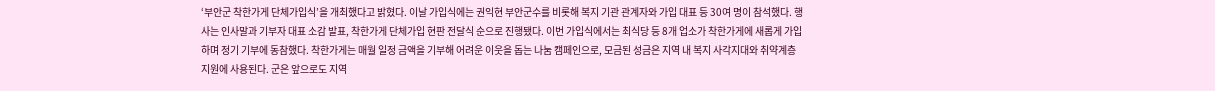‘부안군 착한가게 단체가입식’을 개최했다고 밝혔다. 이날 가입식에는 권익현 부안군수를 비롯해 복지 기관 관계자와 가입 대표 등 30여 명이 참석했다. 행사는 인사말과 기부자 대표 소감 발표, 착한가게 단체가입 현판 전달식 순으로 진행됐다. 이번 가입식에서는 최식당 등 8개 업소가 착한가게에 새롭게 가입하며 정기 기부에 동참했다. 착한가게는 매월 일정 금액을 기부해 어려운 이웃을 돕는 나눔 캠페인으로, 모금된 성금은 지역 내 복지 사각지대와 취약계층 지원에 사용된다. 군은 앞으로도 지역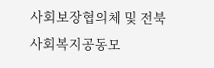사회보장협의체 및 전북사회복지공동모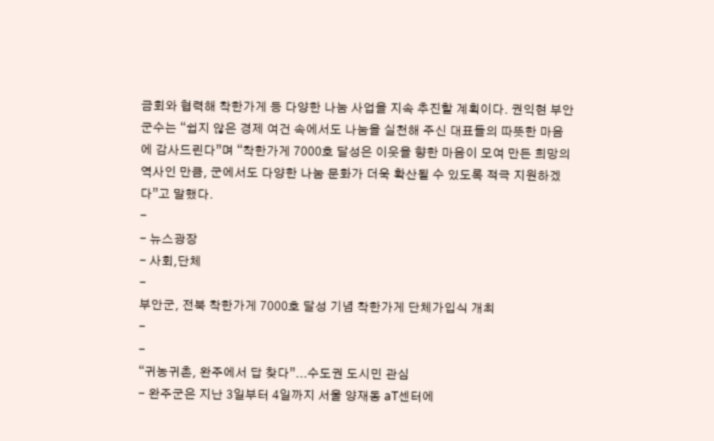금회와 협력해 착한가게 등 다양한 나눔 사업을 지속 추진할 계획이다. 권익현 부안군수는 “쉽지 않은 경제 여건 속에서도 나눔을 실천해 주신 대표들의 따뜻한 마음에 감사드린다”며 “착한가게 7000호 달성은 이웃을 향한 마음이 모여 만든 희망의 역사인 만큼, 군에서도 다양한 나눔 문화가 더욱 확산될 수 있도록 적극 지원하겠다”고 말했다.
-
- 뉴스광장
- 사회,단체
-
부안군, 전북 착한가게 7000호 달성 기념 착한가게 단체가입식 개최
-
-
“귀농귀촌, 완주에서 답 찾다”...수도권 도시민 관심
- 완주군은 지난 3일부터 4일까지 서울 양재동 aT센터에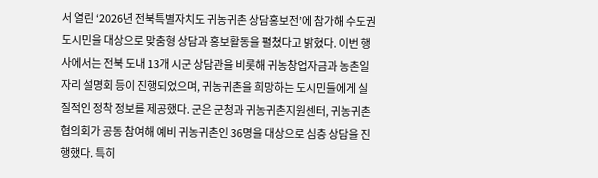서 열린 ‘2026년 전북특별자치도 귀농귀촌 상담홍보전’에 참가해 수도권 도시민을 대상으로 맞춤형 상담과 홍보활동을 펼쳤다고 밝혔다. 이번 행사에서는 전북 도내 13개 시군 상담관을 비롯해 귀농창업자금과 농촌일자리 설명회 등이 진행되었으며, 귀농귀촌을 희망하는 도시민들에게 실질적인 정착 정보를 제공했다. 군은 군청과 귀농귀촌지원센터, 귀농귀촌협의회가 공동 참여해 예비 귀농귀촌인 36명을 대상으로 심층 상담을 진행했다. 특히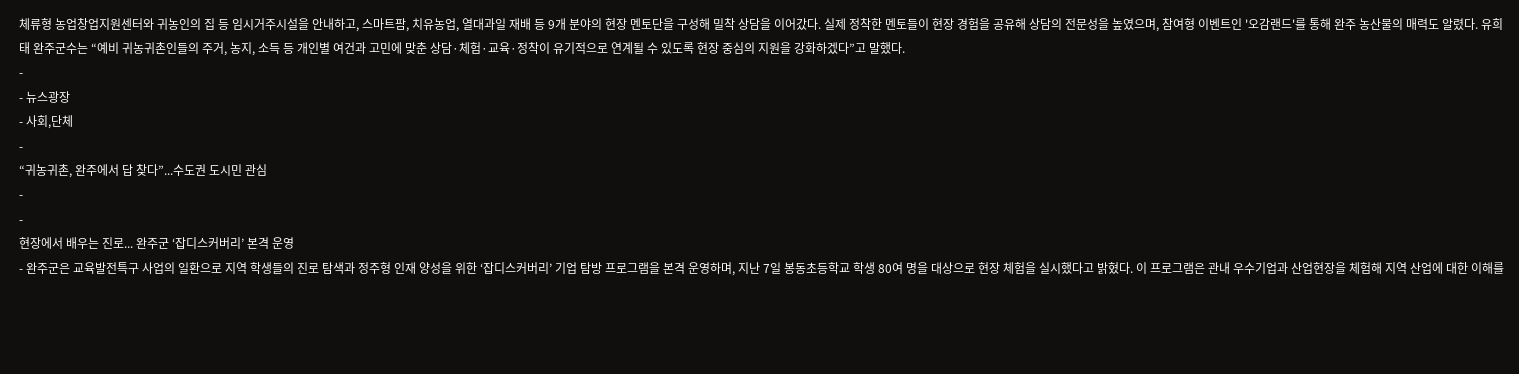체류형 농업창업지원센터와 귀농인의 집 등 임시거주시설을 안내하고, 스마트팜, 치유농업, 열대과일 재배 등 9개 분야의 현장 멘토단을 구성해 밀착 상담을 이어갔다. 실제 정착한 멘토들이 현장 경험을 공유해 상담의 전문성을 높였으며, 참여형 이벤트인 '오감랜드'를 통해 완주 농산물의 매력도 알렸다. 유희태 완주군수는 “예비 귀농귀촌인들의 주거, 농지, 소득 등 개인별 여건과 고민에 맞춘 상담·체험·교육·정착이 유기적으로 연계될 수 있도록 현장 중심의 지원을 강화하겠다”고 말했다.
-
- 뉴스광장
- 사회,단체
-
“귀농귀촌, 완주에서 답 찾다”...수도권 도시민 관심
-
-
현장에서 배우는 진로... 완주군 ‘잡디스커버리’ 본격 운영
- 완주군은 교육발전특구 사업의 일환으로 지역 학생들의 진로 탐색과 정주형 인재 양성을 위한 ‘잡디스커버리’ 기업 탐방 프로그램을 본격 운영하며, 지난 7일 봉동초등학교 학생 80여 명을 대상으로 현장 체험을 실시했다고 밝혔다. 이 프로그램은 관내 우수기업과 산업현장을 체험해 지역 산업에 대한 이해를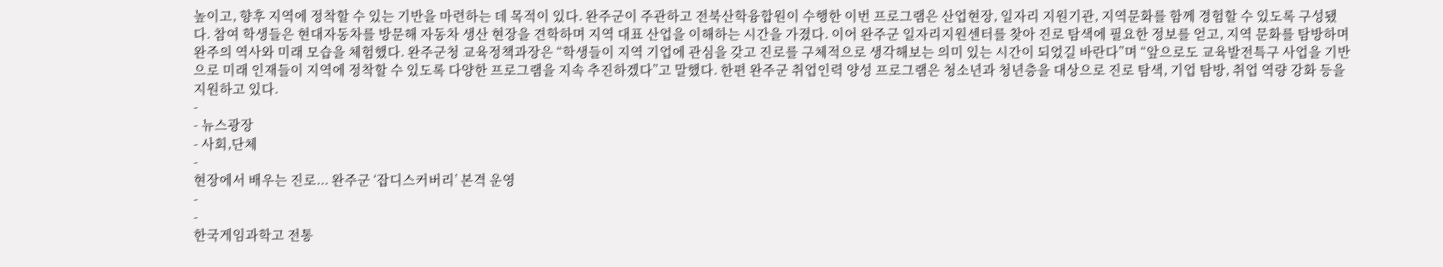높이고, 향후 지역에 정착할 수 있는 기반을 마련하는 데 목적이 있다. 완주군이 주관하고 전북산학융합원이 수행한 이번 프로그램은 산업현장, 일자리 지원기관, 지역문화를 함께 경험할 수 있도록 구성됐다. 참여 학생들은 현대자동차를 방문해 자동차 생산 현장을 견학하며 지역 대표 산업을 이해하는 시간을 가졌다. 이어 완주군 일자리지원센터를 찾아 진로 탐색에 필요한 정보를 얻고, 지역 문화를 탐방하며 완주의 역사와 미래 모습을 체험했다. 완주군청 교육정책과장은 “학생들이 지역 기업에 관심을 갖고 진로를 구체적으로 생각해보는 의미 있는 시간이 되었길 바란다”며 “앞으로도 교육발전특구 사업을 기반으로 미래 인재들이 지역에 정착할 수 있도록 다양한 프로그램을 지속 추진하겠다”고 말했다. 한편 완주군 취업인력 양성 프로그램은 청소년과 청년층을 대상으로 진로 탐색, 기업 탐방, 취업 역량 강화 등을 지원하고 있다.
-
- 뉴스광장
- 사회,단체
-
현장에서 배우는 진로... 완주군 ‘잡디스커버리’ 본격 운영
-
-
한국게임과학고 전통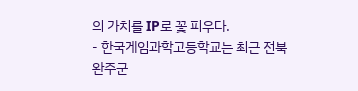의 가치를 IP로 꽃 피우다.
- 한국게임과학고등학교는 최근 전북 완주군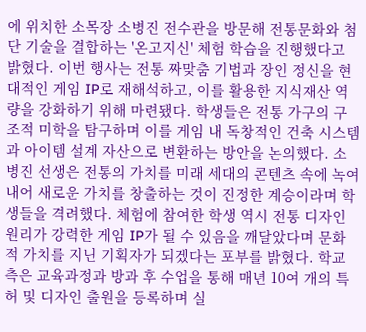에 위치한 소목장 소병진 전수관을 방문해 전통문화와 첨단 기술을 결합하는 '온고지신' 체험 학습을 진행했다고 밝혔다. 이번 행사는 전통 짜맞춤 기법과 장인 정신을 현대적인 게임 IP로 재해석하고, 이를 활용한 지식재산 역량을 강화하기 위해 마련됐다. 학생들은 전통 가구의 구조적 미학을 탐구하며 이를 게임 내 독창적인 건축 시스템과 아이템 설계 자산으로 변환하는 방안을 논의했다. 소병진 선생은 전통의 가치를 미래 세대의 콘텐츠 속에 녹여내어 새로운 가치를 창출하는 것이 진정한 계승이라며 학생들을 격려했다. 체험에 참여한 학생 역시 전통 디자인 원리가 강력한 게임 IP가 될 수 있음을 깨달았다며 문화적 가치를 지닌 기획자가 되겠다는 포부를 밝혔다. 학교 측은 교육과정과 방과 후 수업을 통해 매년 10여 개의 특허 및 디자인 출원을 등록하며 실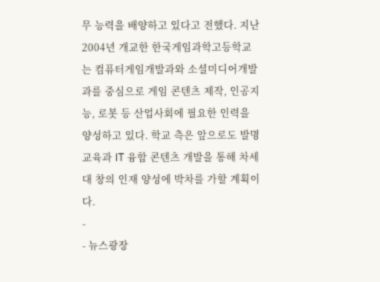무 능력을 배양하고 있다고 전했다. 지난 2004년 개교한 한국게임과학고등학교는 컴퓨터게임개발과와 소셜미디어개발과를 중심으로 게임 콘텐츠 제작, 인공지능, 로봇 등 산업사회에 필요한 인력을 양성하고 있다. 학교 측은 앞으로도 발명 교육과 IT 융합 콘텐츠 개발을 통해 차세대 창의 인재 양성에 박차를 가할 계획이다.
-
- 뉴스광장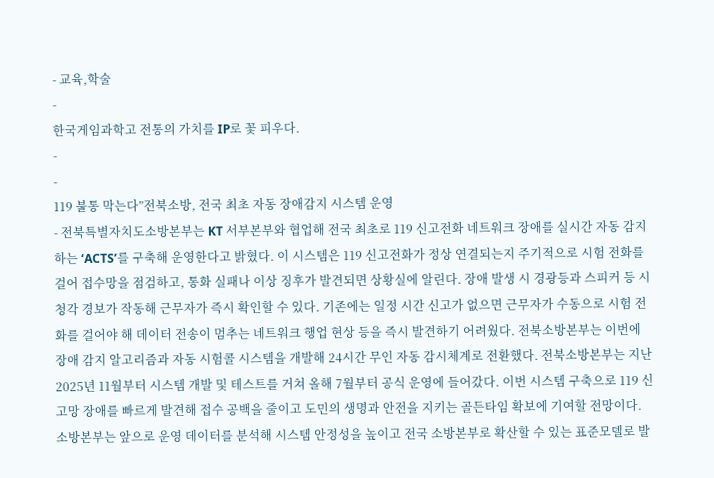- 교육,학술
-
한국게임과학고 전통의 가치를 IP로 꽃 피우다.
-
-
119 불통 막는다”전북소방, 전국 최초 자동 장애감지 시스템 운영
- 전북특별자치도소방본부는 KT 서부본부와 협업해 전국 최초로 119 신고전화 네트워크 장애를 실시간 자동 감지하는 ‘ACTS’를 구축해 운영한다고 밝혔다. 이 시스템은 119 신고전화가 정상 연결되는지 주기적으로 시험 전화를 걸어 접수망을 점검하고, 통화 실패나 이상 징후가 발견되면 상황실에 알린다. 장애 발생 시 경광등과 스피커 등 시청각 경보가 작동해 근무자가 즉시 확인할 수 있다. 기존에는 일정 시간 신고가 없으면 근무자가 수동으로 시험 전화를 걸어야 해 데이터 전송이 멈추는 네트워크 행업 현상 등을 즉시 발견하기 어려웠다. 전북소방본부는 이번에 장애 감지 알고리즘과 자동 시험콜 시스템을 개발해 24시간 무인 자동 감시체계로 전환했다. 전북소방본부는 지난 2025년 11월부터 시스템 개발 및 테스트를 거쳐 올해 7월부터 공식 운영에 들어갔다. 이번 시스템 구축으로 119 신고망 장애를 빠르게 발견해 접수 공백을 줄이고 도민의 생명과 안전을 지키는 골든타임 확보에 기여할 전망이다. 소방본부는 앞으로 운영 데이터를 분석해 시스템 안정성을 높이고 전국 소방본부로 확산할 수 있는 표준모델로 발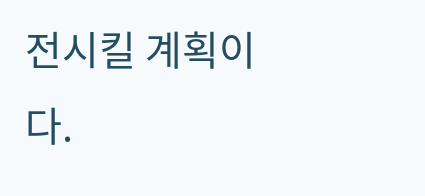전시킬 계획이다.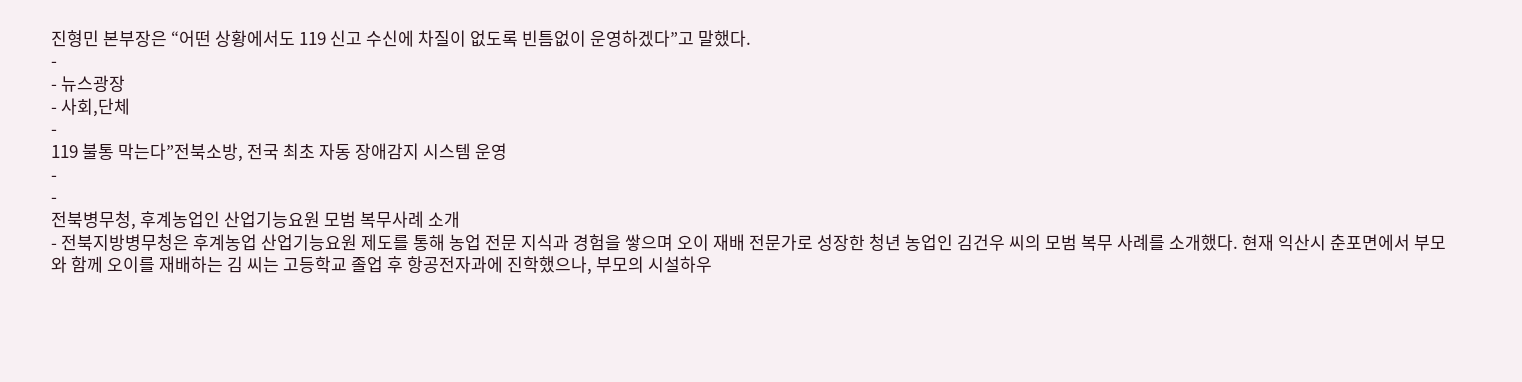진형민 본부장은 “어떤 상황에서도 119 신고 수신에 차질이 없도록 빈틈없이 운영하겠다”고 말했다.
-
- 뉴스광장
- 사회,단체
-
119 불통 막는다”전북소방, 전국 최초 자동 장애감지 시스템 운영
-
-
전북병무청, 후계농업인 산업기능요원 모범 복무사례 소개
- 전북지방병무청은 후계농업 산업기능요원 제도를 통해 농업 전문 지식과 경험을 쌓으며 오이 재배 전문가로 성장한 청년 농업인 김건우 씨의 모범 복무 사례를 소개했다. 현재 익산시 춘포면에서 부모와 함께 오이를 재배하는 김 씨는 고등학교 졸업 후 항공전자과에 진학했으나, 부모의 시설하우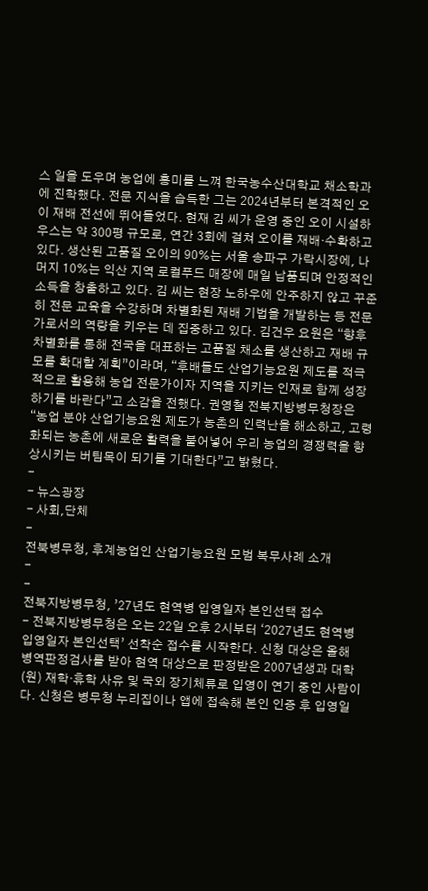스 일을 도우며 농업에 흥미를 느껴 한국농수산대학교 채소학과에 진학했다. 전문 지식을 습득한 그는 2024년부터 본격적인 오이 재배 전선에 뛰어들었다. 현재 김 씨가 운영 중인 오이 시설하우스는 약 300평 규모로, 연간 3회에 걸쳐 오이를 재배·수확하고 있다. 생산된 고품질 오이의 90%는 서울 송파구 가락시장에, 나머지 10%는 익산 지역 로컬푸드 매장에 매일 납품되며 안정적인 소득을 창출하고 있다. 김 씨는 현장 노하우에 안주하지 않고 꾸준히 전문 교육을 수강하며 차별화된 재배 기법을 개발하는 등 전문가로서의 역량을 키우는 데 집중하고 있다. 김건우 요원은 “향후 차별화를 통해 전국을 대표하는 고품질 채소를 생산하고 재배 규모를 확대할 계획”이라며, “후배들도 산업기능요원 제도를 적극적으로 활용해 농업 전문가이자 지역을 지키는 인재로 함께 성장하기를 바란다”고 소감을 전했다. 권영철 전북지방병무청장은 “농업 분야 산업기능요원 제도가 농촌의 인력난을 해소하고, 고령화되는 농촌에 새로운 활력을 불어넣어 우리 농업의 경쟁력을 향상시키는 버팀목이 되기를 기대한다”고 밝혔다.
-
- 뉴스광장
- 사회,단체
-
전북병무청, 후계농업인 산업기능요원 모범 복무사례 소개
-
-
전북지방병무청, ’27년도 현역병 입영일자 본인선택 접수
- 전북지방병무청은 오는 22일 오후 2시부터 ‘2027년도 현역병 입영일자 본인선택’ 선착순 접수를 시작한다. 신청 대상은 올해 병역판정검사를 받아 현역 대상으로 판정받은 2007년생과 대학(원) 재학·휴학 사유 및 국외 장기체류로 입영이 연기 중인 사람이다. 신청은 병무청 누리집이나 앱에 접속해 본인 인증 후 입영일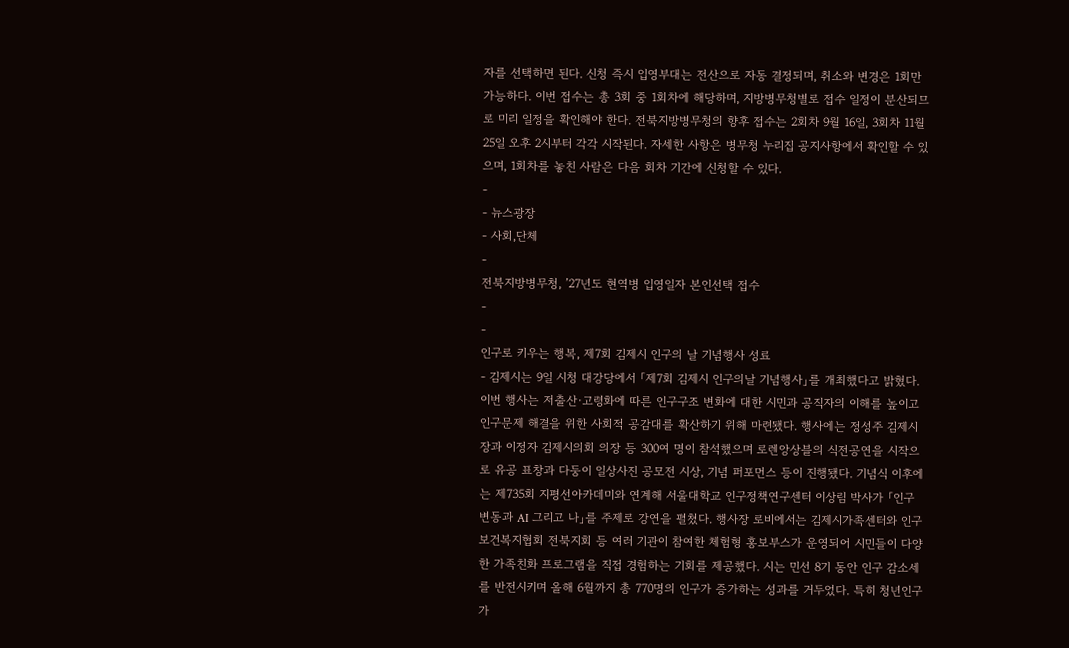자를 선택하면 된다. 신청 즉시 입영부대는 전산으로 자동 결정되며, 취소와 변경은 1회만 가능하다. 이번 접수는 총 3회 중 1회차에 해당하며, 지방병무청별로 접수 일정이 분산되므로 미리 일정을 확인해야 한다. 전북지방병무청의 향후 접수는 2회차 9월 16일, 3회차 11월 25일 오후 2시부터 각각 시작된다. 자세한 사항은 병무청 누리집 공지사항에서 확인할 수 있으며, 1회차를 놓친 사람은 다음 회차 기간에 신청할 수 있다.
-
- 뉴스광장
- 사회,단체
-
전북지방병무청, ’27년도 현역병 입영일자 본인선택 접수
-
-
인구로 키우는 행복, 제7회 김제시 인구의 날 기념행사 성료
- 김제시는 9일 시청 대강당에서 「제7회 김제시 인구의날 기념행사」를 개최했다고 밝혔다. 이번 행사는 저출산·고령화에 따른 인구구조 변화에 대한 시민과 공직자의 이해를 높이고 인구문제 해결을 위한 사회적 공감대를 확산하기 위해 마련됐다. 행사에는 정성주 김제시장과 이정자 김제시의회 의장 등 300여 명이 참석했으며 로렌앙상블의 식전공연을 시작으로 유공 표창과 다둥이 일상사진 공모전 시상, 기념 퍼포먼스 등이 진행됐다. 기념식 이후에는 제735회 지평선아카데미와 연계해 서울대학교 인구정책연구센터 이상림 박사가 「인구 변동과 AI 그리고 나」를 주제로 강연을 펼쳤다. 행사장 로비에서는 김제시가족센터와 인구보건복지협회 전북지회 등 여러 기관이 참여한 체험형 홍보부스가 운영되어 시민들이 다양한 가족친화 프로그램을 직접 경험하는 기회를 제공했다. 시는 민선 8기 동안 인구 감소세를 반전시키며 올해 6월까지 총 770명의 인구가 증가하는 성과를 거두었다. 특히 청년인구가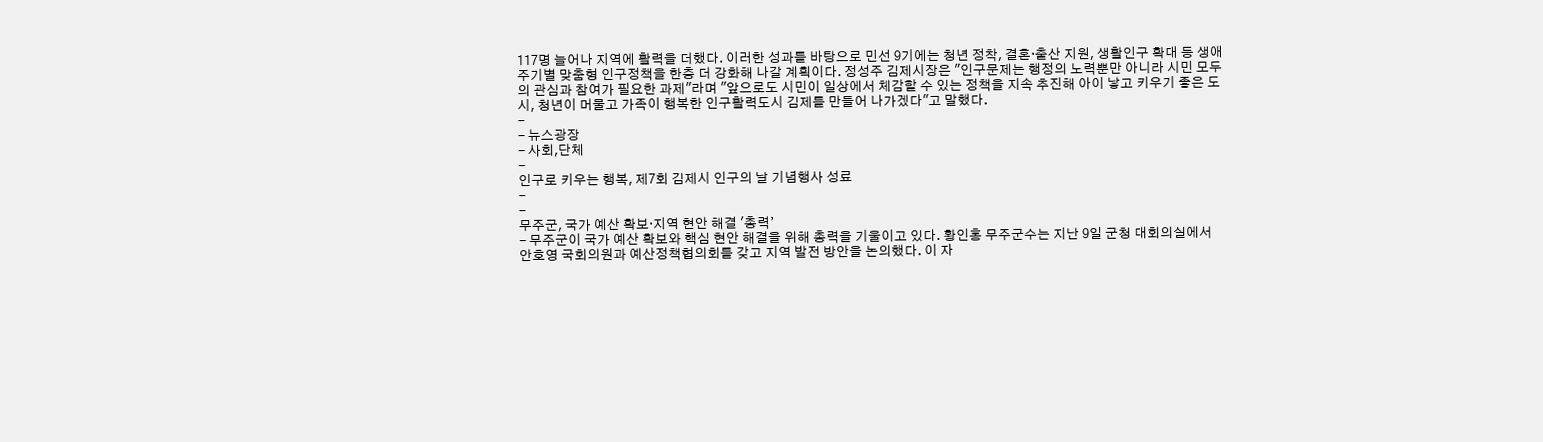117명 늘어나 지역에 활력을 더했다. 이러한 성과를 바탕으로 민선 9기에는 청년 정착, 결혼·출산 지원, 생활인구 확대 등 생애주기별 맞춤형 인구정책을 한층 더 강화해 나갈 계획이다. 정성주 김제시장은 "인구문제는 행정의 노력뿐만 아니라 시민 모두의 관심과 참여가 필요한 과제"라며 "앞으로도 시민이 일상에서 체감할 수 있는 정책을 지속 추진해 아이 낳고 키우기 좋은 도시, 청년이 머물고 가족이 행복한 인구활력도시 김제를 만들어 나가겠다"고 말했다.
-
- 뉴스광장
- 사회,단체
-
인구로 키우는 행복, 제7회 김제시 인구의 날 기념행사 성료
-
-
무주군, 국가 예산 확보·지역 현안 해결 '총력’
- 무주군이 국가 예산 확보와 핵심 현안 해결을 위해 총력을 기울이고 있다. 황인홍 무주군수는 지난 9일 군청 대회의실에서 안호영 국회의원과 예산정책협의회를 갖고 지역 발전 방안을 논의했다. 이 자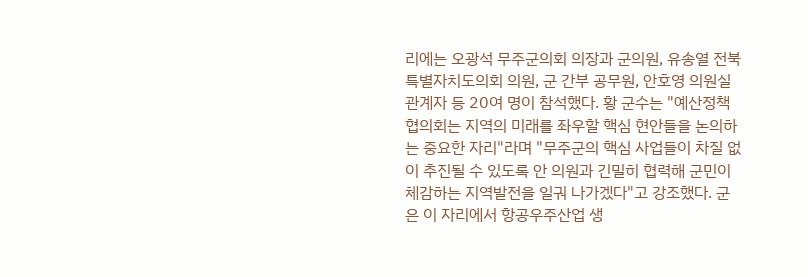리에는 오광석 무주군의회 의장과 군의원, 유송열 전북특별자치도의회 의원, 군 간부 공무원, 안호영 의원실 관계자 등 20여 명이 참석했다. 황 군수는 "예산정책협의회는 지역의 미래를 좌우할 핵심 현안들을 논의하는 중요한 자리"라며 "무주군의 핵심 사업들이 차질 없이 추진될 수 있도록 안 의원과 긴밀히 협력해 군민이 체감하는 지역발전을 일궈 나가겠다"고 강조했다. 군은 이 자리에서 항공우주산업 생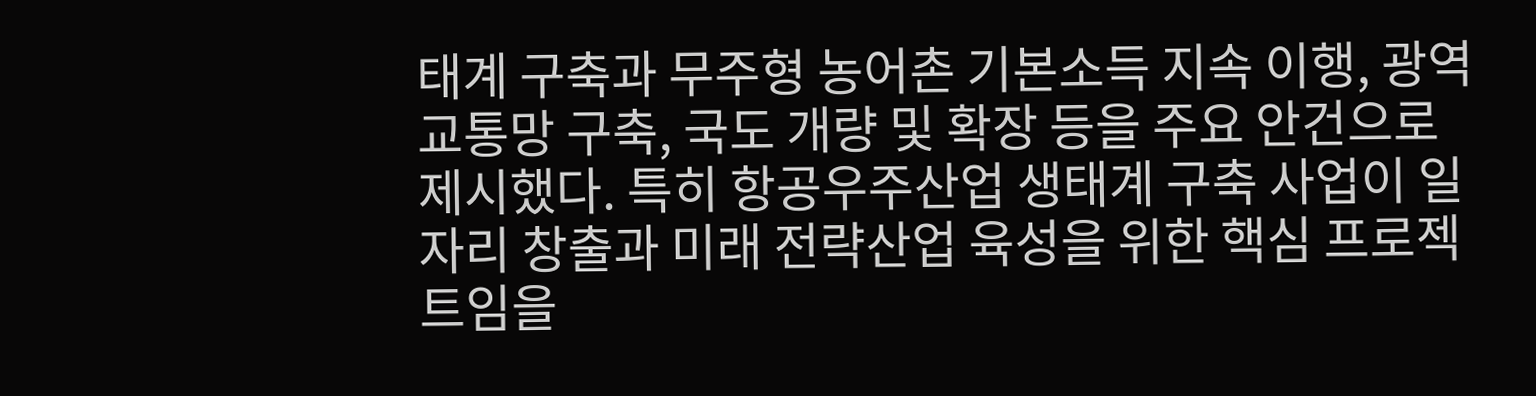태계 구축과 무주형 농어촌 기본소득 지속 이행, 광역 교통망 구축, 국도 개량 및 확장 등을 주요 안건으로 제시했다. 특히 항공우주산업 생태계 구축 사업이 일자리 창출과 미래 전략산업 육성을 위한 핵심 프로젝트임을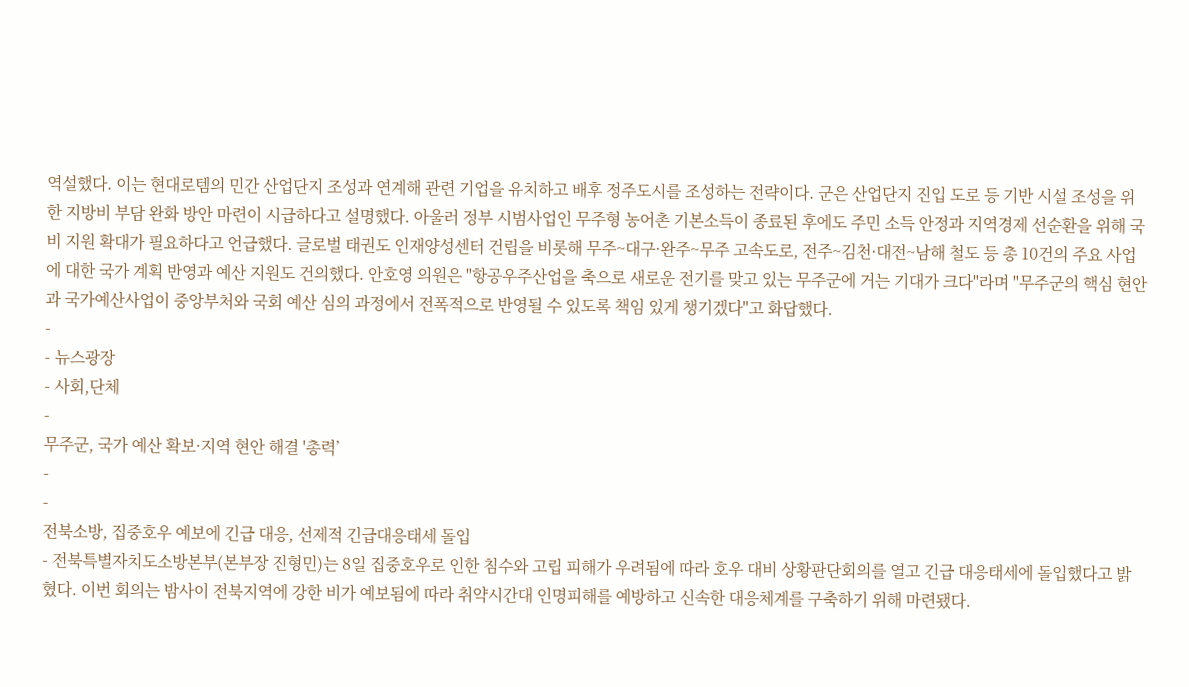역설했다. 이는 현대로템의 민간 산업단지 조성과 연계해 관련 기업을 유치하고 배후 정주도시를 조성하는 전략이다. 군은 산업단지 진입 도로 등 기반 시설 조성을 위한 지방비 부담 완화 방안 마련이 시급하다고 설명했다. 아울러 정부 시범사업인 무주형 농어촌 기본소득이 종료된 후에도 주민 소득 안정과 지역경제 선순환을 위해 국비 지원 확대가 필요하다고 언급했다. 글로벌 태권도 인재양성센터 건립을 비롯해 무주~대구·완주~무주 고속도로, 전주~김천·대전~남해 철도 등 총 10건의 주요 사업에 대한 국가 계획 반영과 예산 지원도 건의했다. 안호영 의원은 "항공우주산업을 축으로 새로운 전기를 맞고 있는 무주군에 거는 기대가 크다"라며 "무주군의 핵심 현안과 국가예산사업이 중앙부처와 국회 예산 심의 과정에서 전폭적으로 반영될 수 있도록 책임 있게 챙기겠다"고 화답했다.
-
- 뉴스광장
- 사회,단체
-
무주군, 국가 예산 확보·지역 현안 해결 '총력’
-
-
전북소방, 집중호우 예보에 긴급 대응, 선제적 긴급대응태세 돌입
- 전북특별자치도소방본부(본부장 진형민)는 8일 집중호우로 인한 침수와 고립 피해가 우려됨에 따라 호우 대비 상황판단회의를 열고 긴급 대응태세에 돌입했다고 밝혔다. 이번 회의는 밤사이 전북지역에 강한 비가 예보됨에 따라 취약시간대 인명피해를 예방하고 신속한 대응체계를 구축하기 위해 마련됐다.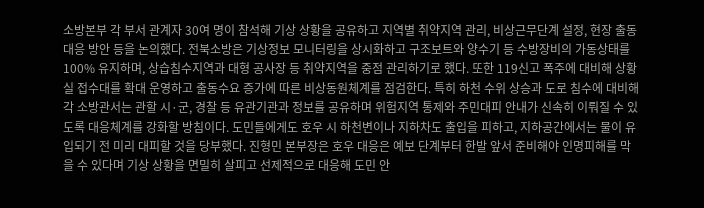소방본부 각 부서 관계자 30여 명이 참석해 기상 상황을 공유하고 지역별 취약지역 관리, 비상근무단계 설정, 현장 출동대응 방안 등을 논의했다. 전북소방은 기상정보 모니터링을 상시화하고 구조보트와 양수기 등 수방장비의 가동상태를 100% 유지하며, 상습침수지역과 대형 공사장 등 취약지역을 중점 관리하기로 했다. 또한 119신고 폭주에 대비해 상황실 접수대를 확대 운영하고 출동수요 증가에 따른 비상동원체계를 점검한다. 특히 하천 수위 상승과 도로 침수에 대비해 각 소방관서는 관할 시·군, 경찰 등 유관기관과 정보를 공유하며 위험지역 통제와 주민대피 안내가 신속히 이뤄질 수 있도록 대응체계를 강화할 방침이다. 도민들에게도 호우 시 하천변이나 지하차도 출입을 피하고, 지하공간에서는 물이 유입되기 전 미리 대피할 것을 당부했다. 진형민 본부장은 호우 대응은 예보 단계부터 한발 앞서 준비해야 인명피해를 막을 수 있다며 기상 상황을 면밀히 살피고 선제적으로 대응해 도민 안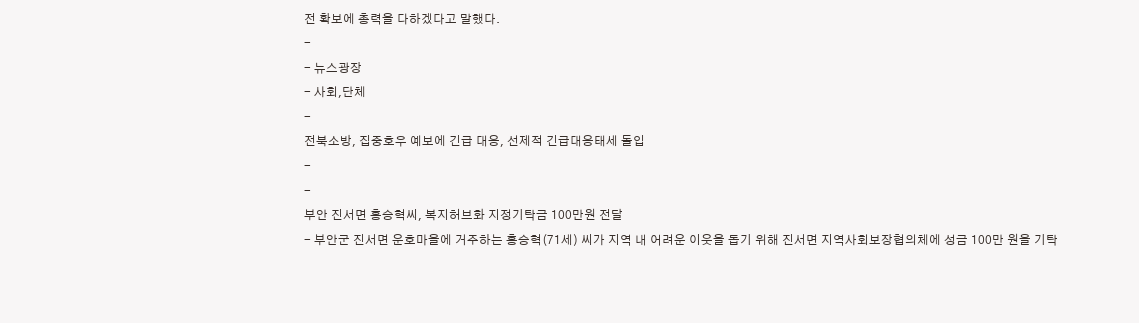전 확보에 총력을 다하겠다고 말했다.
-
- 뉴스광장
- 사회,단체
-
전북소방, 집중호우 예보에 긴급 대응, 선제적 긴급대응태세 돌입
-
-
부안 진서면 홍승혁씨, 복지허브화 지정기탁금 100만원 전달
- 부안군 진서면 운호마을에 거주하는 홍승혁(71세) 씨가 지역 내 어려운 이웃을 돕기 위해 진서면 지역사회보장협의체에 성금 100만 원을 기탁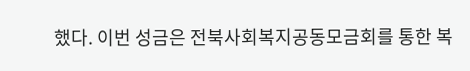했다. 이번 성금은 전북사회복지공동모금회를 통한 복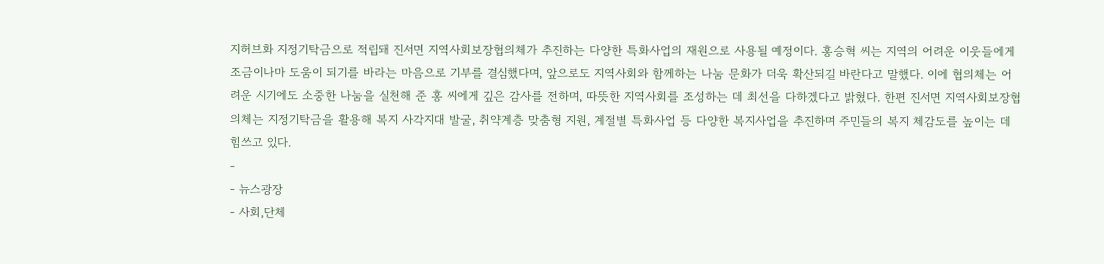지허브화 지정기탁금으로 적립돼 진서면 지역사회보장협의체가 추진하는 다양한 특화사업의 재원으로 사용될 예정이다. 홍승혁 씨는 지역의 어려운 이웃들에게 조금이나마 도움이 되기를 바라는 마음으로 기부를 결심했다며, 앞으로도 지역사회와 함께하는 나눔 문화가 더욱 확산되길 바란다고 말했다. 이에 협의체는 어려운 시기에도 소중한 나눔을 실천해 준 홍 씨에게 깊은 감사를 전하며, 따뜻한 지역사회를 조성하는 데 최선을 다하겠다고 밝혔다. 한편 진서면 지역사회보장협의체는 지정기탁금을 활용해 복지 사각지대 발굴, 취약계층 맞춤형 지원, 계절별 특화사업 등 다양한 복지사업을 추진하며 주민들의 복지 체감도를 높이는 데 힘쓰고 있다.
-
- 뉴스광장
- 사회,단체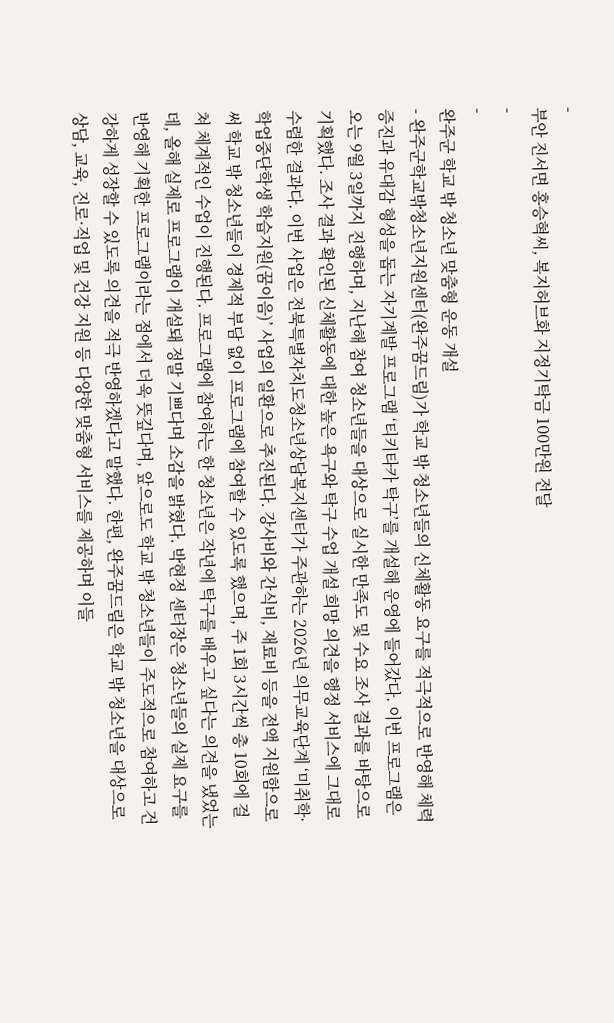-
부안 진서면 홍승혁씨, 복지허브화 지정기탁금 100만원 전달
-
-
완주군 학교 밖 청소년 맞춤형 운동 개설
- 완주군학교밖청소년지원센터(완주꿈드림)가 학교 밖 청소년들의 신체활동 요구를 적극적으로 반영해 체력 증진과 유대감 형성을 돕는 자기계발 프로그램 ‘티키타카 탁구’를 개설해 운영에 들어갔다. 이번 프로그램은 오는 9월 3일까지 진행하며, 지난해 참여 청소년들을 대상으로 실시한 만족도 및 수요 조사 결과를 바탕으로 기획했다. 조사 결과 확인된 신체활동에 대한 높은 욕구와 탁구 수업 개설 희망 의견을 행정 서비스에 그대로 수렴한 결과다. 이번 사업은 전북특별자치도청소년상담복지센터가 주관하는 2026년 의무교육단계 ‘미취학·학업중단학생 학습지원(꿈이음)’ 사업의 일환으로 추진된다. 강사비와 간식비, 재료비 등을 전액 지원함으로써 학교 밖 청소년들이 경제적 부담 없이 프로그램에 참여할 수 있도록 했으며, 주 1회 3시간씩 총 10회에 걸쳐 체계적인 수업이 진행된다. 프로그램에 참여하는 한 청소년은 작년에 탁구를 배우고 싶다는 의견을 냈었는데, 올해 실제로 프로그램이 개설돼 정말 기쁘다며 소감을 밝혔다. 박현정 센터장은 청소년들의 실제 요구를 반영해 기획한 프로그램이라는 점에서 더욱 뜻깊다며, 앞으로도 학교 밖 청소년들이 주도적으로 참여하고 건강하게 성장할 수 있도록 의견을 적극 반영하겠다고 말했다. 한편, 완주꿈드림은 학교 밖 청소년을 대상으로 상담, 교육, 진로·직업 및 건강 지원 등 다양한 맞춤형 서비스를 제공하며 이들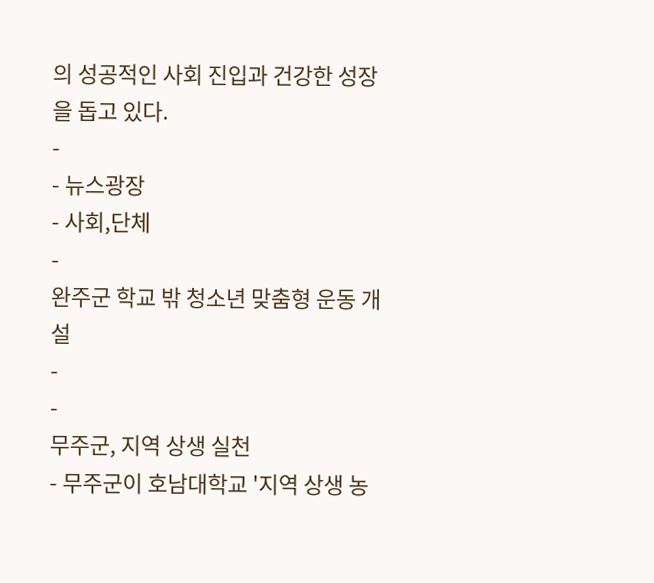의 성공적인 사회 진입과 건강한 성장을 돕고 있다.
-
- 뉴스광장
- 사회,단체
-
완주군 학교 밖 청소년 맞춤형 운동 개설
-
-
무주군, 지역 상생 실천
- 무주군이 호남대학교 '지역 상생 농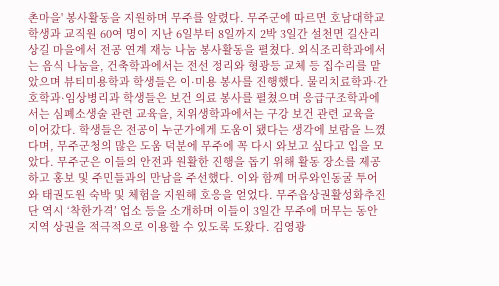촌마을' 봉사활동을 지원하며 무주를 알렸다. 무주군에 따르면 호남대학교 학생과 교직원 60여 명이 지난 6일부터 8일까지 2박 3일간 설천면 길산리 상길 마을에서 전공 연계 재능 나눔 봉사활동을 펼쳤다. 외식조리학과에서는 음식 나눔을, 건축학과에서는 전선 정리와 형광등 교체 등 집수리를 맡았으며 뷰티미용학과 학생들은 이·미용 봉사를 진행했다. 물리치료학과·간호학과·임상병리과 학생들은 보건 의료 봉사를 펼쳤으며 응급구조학과에서는 심폐소생술 관련 교육을, 치위생학과에서는 구강 보건 관련 교육을 이어갔다. 학생들은 전공이 누군가에게 도움이 됐다는 생각에 보람을 느꼈다며, 무주군청의 많은 도움 덕분에 무주에 꼭 다시 와보고 싶다고 입을 모았다. 무주군은 이들의 안전과 원활한 진행을 돕기 위해 활동 장소를 제공하고 홍보 및 주민들과의 만남을 주선했다. 이와 함께 머루와인동굴 투어와 태권도원 숙박 및 체험을 지원해 호응을 얻었다. 무주읍상권활성화추진단 역시 ‘착한가격’ 업소 등을 소개하며 이들이 3일간 무주에 머무는 동안 지역 상권을 적극적으로 이용할 수 있도록 도왔다. 김영광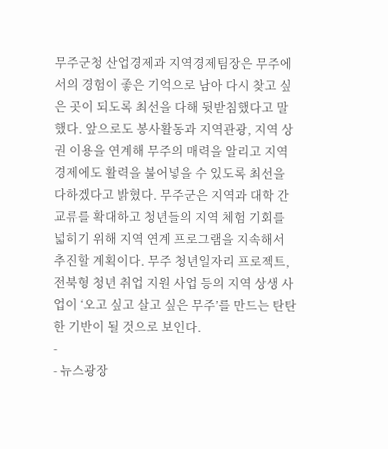무주군청 산업경제과 지역경제팀장은 무주에서의 경험이 좋은 기억으로 남아 다시 찾고 싶은 곳이 되도록 최선을 다해 뒷받침했다고 말했다. 앞으로도 봉사활동과 지역관광, 지역 상권 이용을 연계해 무주의 매력을 알리고 지역경제에도 활력을 불어넣을 수 있도록 최선을 다하겠다고 밝혔다. 무주군은 지역과 대학 간 교류를 확대하고 청년들의 지역 체험 기회를 넓히기 위해 지역 연계 프로그램을 지속해서 추진할 계획이다. 무주 청년일자리 프로젝트, 전북형 청년 취업 지원 사업 등의 지역 상생 사업이 ‘오고 싶고 살고 싶은 무주’를 만드는 탄탄한 기반이 될 것으로 보인다.
-
- 뉴스광장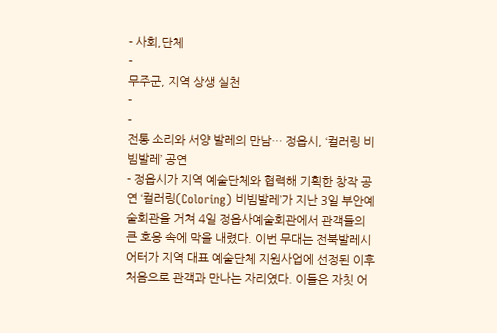- 사회,단체
-
무주군, 지역 상생 실천
-
-
전통 소리와 서양 발레의 만남… 정읍시, ‘컬러링 비빔발레’ 공연
- 정읍시가 지역 예술단체와 협력해 기획한 창작 공연 ‘컬러링(Coloring) 비빔발레’가 지난 3일 부안예술회관을 거쳐 4일 정읍사예술회관에서 관객들의 큰 호응 속에 막을 내렸다. 이번 무대는 전북발레시어터가 지역 대표 예술단체 지원사업에 선정된 이후 처음으로 관객과 만나는 자리였다. 이들은 자칫 어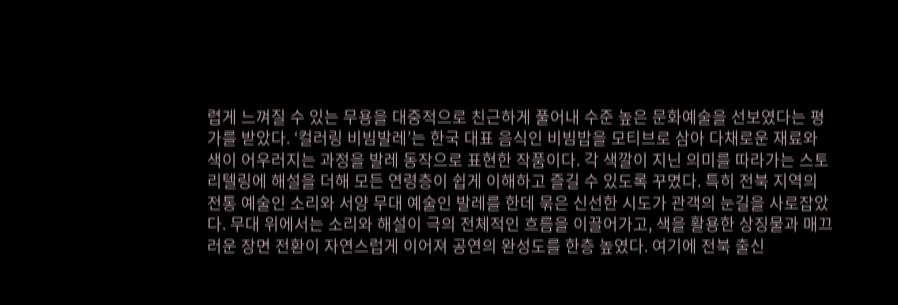렵게 느껴질 수 있는 무용을 대중적으로 친근하게 풀어내 수준 높은 문화예술을 선보였다는 평가를 받았다. ‘컬러링 비빔발레’는 한국 대표 음식인 비빔밥을 모티브로 삼아 다채로운 재료와 색이 어우러지는 과정을 발레 동작으로 표현한 작품이다. 각 색깔이 지닌 의미를 따라가는 스토리텔링에 해설을 더해 모든 연령층이 쉽게 이해하고 즐길 수 있도록 꾸몄다. 특히 전북 지역의 전통 예술인 소리와 서양 무대 예술인 발레를 한데 묶은 신선한 시도가 관객의 눈길을 사로잡았다. 무대 위에서는 소리와 해설이 극의 전체적인 흐름을 이끌어가고, 색을 활용한 상징물과 매끄러운 장면 전환이 자연스럽게 이어져 공연의 완성도를 한층 높였다. 여기에 전북 출신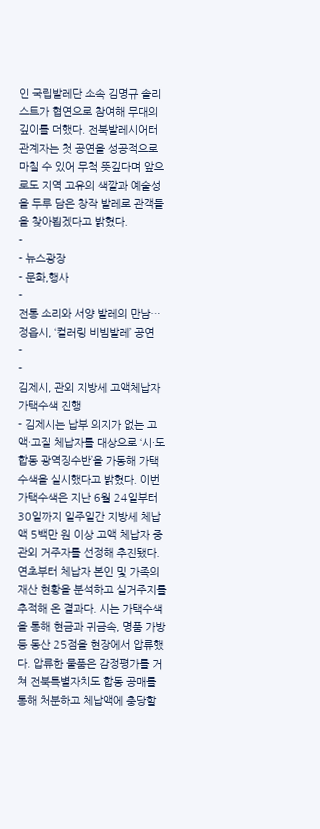인 국립발레단 소속 김명규 솔리스트가 협연으로 참여해 무대의 깊이를 더했다. 전북발레시어터 관계자는 첫 공연을 성공적으로 마칠 수 있어 무척 뜻깊다며 앞으로도 지역 고유의 색깔과 예술성을 두루 담은 창작 발레로 관객들을 찾아뵙겠다고 밝혔다.
-
- 뉴스광장
- 문화,행사
-
전통 소리와 서양 발레의 만남… 정읍시, ‘컬러링 비빔발레’ 공연
-
-
김제시, 관외 지방세 고액체납자 가택수색 진행
- 김제시는 납부 의지가 없는 고액·고질 체납자를 대상으로 ‘시·도 합동 광역징수반’을 가동해 가택수색을 실시했다고 밝혔다. 이번 가택수색은 지난 6월 24일부터 30일까지 일주일간 지방세 체납액 5백만 원 이상 고액 체납자 중 관외 거주자를 선정해 추진됐다. 연초부터 체납자 본인 및 가족의 재산 현황을 분석하고 실거주지를 추적해 온 결과다. 시는 가택수색을 통해 현금과 귀금속, 명품 가방 등 동산 25점을 현장에서 압류했다. 압류한 물품은 감정평가를 거쳐 전북특별자치도 합동 공매를 통해 처분하고 체납액에 충당할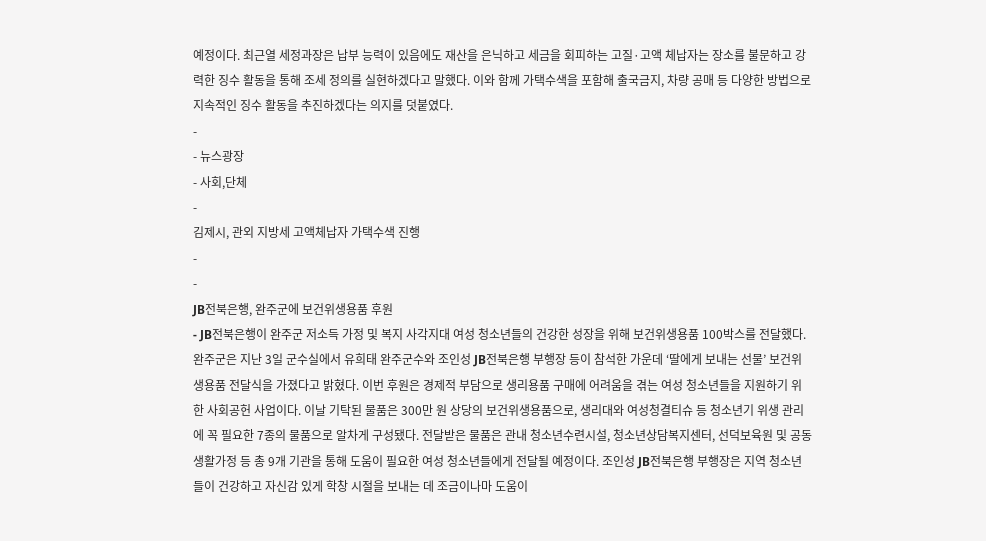예정이다. 최근열 세정과장은 납부 능력이 있음에도 재산을 은닉하고 세금을 회피하는 고질·고액 체납자는 장소를 불문하고 강력한 징수 활동을 통해 조세 정의를 실현하겠다고 말했다. 이와 함께 가택수색을 포함해 출국금지, 차량 공매 등 다양한 방법으로 지속적인 징수 활동을 추진하겠다는 의지를 덧붙였다.
-
- 뉴스광장
- 사회,단체
-
김제시, 관외 지방세 고액체납자 가택수색 진행
-
-
JB전북은행, 완주군에 보건위생용품 후원
- JB전북은행이 완주군 저소득 가정 및 복지 사각지대 여성 청소년들의 건강한 성장을 위해 보건위생용품 100박스를 전달했다. 완주군은 지난 3일 군수실에서 유희태 완주군수와 조인성 JB전북은행 부행장 등이 참석한 가운데 ‘딸에게 보내는 선물’ 보건위생용품 전달식을 가졌다고 밝혔다. 이번 후원은 경제적 부담으로 생리용품 구매에 어려움을 겪는 여성 청소년들을 지원하기 위한 사회공헌 사업이다. 이날 기탁된 물품은 300만 원 상당의 보건위생용품으로, 생리대와 여성청결티슈 등 청소년기 위생 관리에 꼭 필요한 7종의 물품으로 알차게 구성됐다. 전달받은 물품은 관내 청소년수련시설, 청소년상담복지센터, 선덕보육원 및 공동생활가정 등 총 9개 기관을 통해 도움이 필요한 여성 청소년들에게 전달될 예정이다. 조인성 JB전북은행 부행장은 지역 청소년들이 건강하고 자신감 있게 학창 시절을 보내는 데 조금이나마 도움이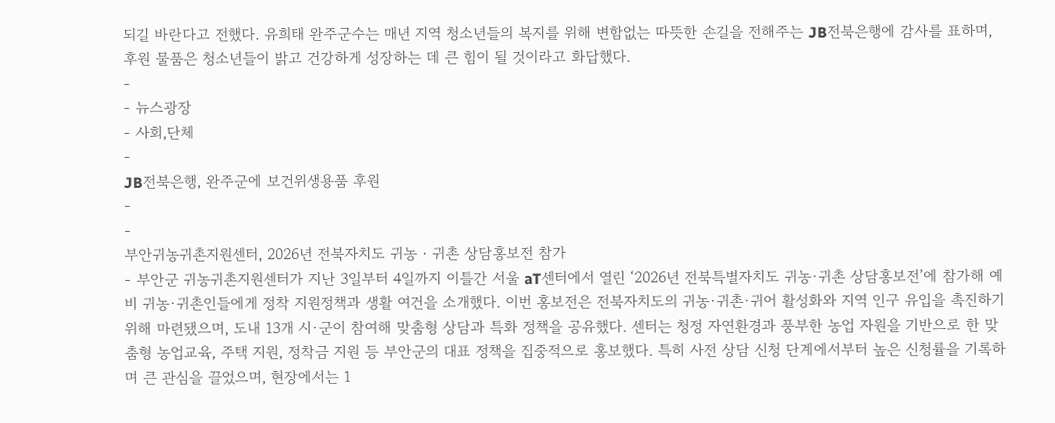되길 바란다고 전했다. 유희태 완주군수는 매년 지역 청소년들의 복지를 위해 변함없는 따뜻한 손길을 전해주는 JB전북은행에 감사를 표하며, 후원 물품은 청소년들이 밝고 건강하게 성장하는 데 큰 힘이 될 것이라고 화답했다.
-
- 뉴스광장
- 사회,단체
-
JB전북은행, 완주군에 보건위생용품 후원
-
-
부안귀농귀촌지원센터, 2026년 전북자치도 귀농‧귀촌 상담홍보전 참가
- 부안군 귀농귀촌지원센터가 지난 3일부터 4일까지 이틀간 서울 aT센터에서 열린 ‘2026년 전북특별자치도 귀농·귀촌 상담홍보전’에 참가해 예비 귀농·귀촌인들에게 정착 지원정책과 생활 여건을 소개했다. 이번 홍보전은 전북자치도의 귀농·귀촌·귀어 활성화와 지역 인구 유입을 촉진하기 위해 마련됐으며, 도내 13개 시·군이 참여해 맞춤형 상담과 특화 정책을 공유했다. 센터는 청정 자연환경과 풍부한 농업 자원을 기반으로 한 맞춤형 농업교육, 주택 지원, 정착금 지원 등 부안군의 대표 정책을 집중적으로 홍보했다. 특히 사전 상담 신청 단계에서부터 높은 신청률을 기록하며 큰 관심을 끌었으며, 현장에서는 1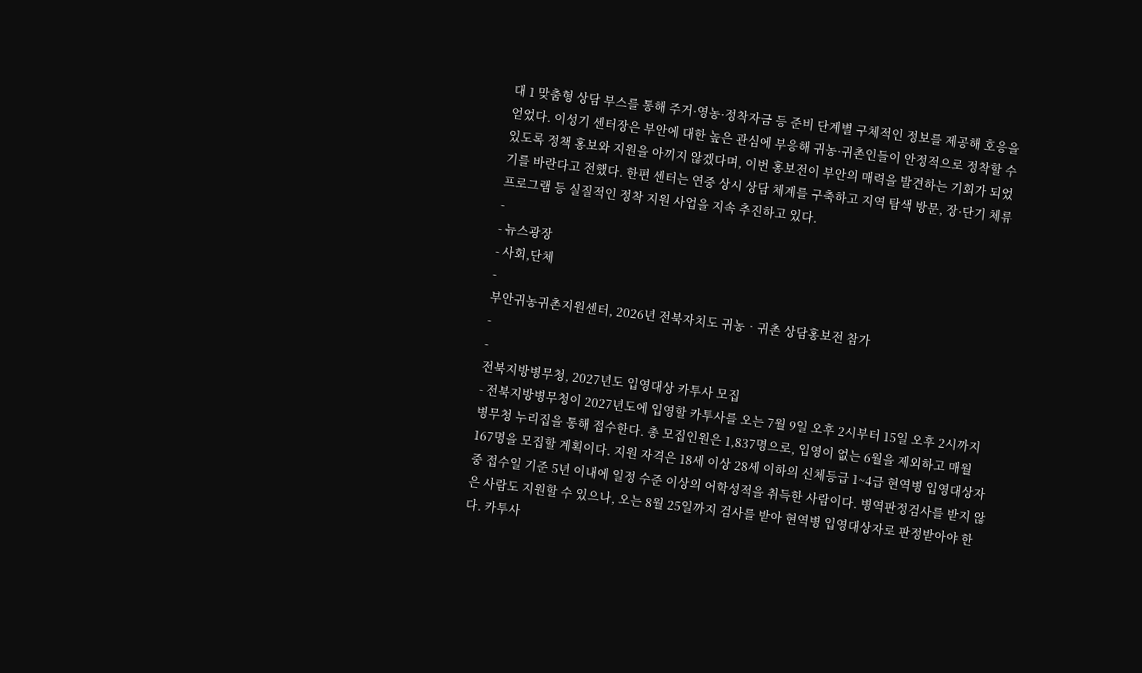대 1 맞춤형 상담 부스를 통해 주거·영농·정착자금 등 준비 단계별 구체적인 정보를 제공해 호응을 얻었다. 이성기 센터장은 부안에 대한 높은 관심에 부응해 귀농·귀촌인들이 안정적으로 정착할 수 있도록 정책 홍보와 지원을 아끼지 않겠다며, 이번 홍보전이 부안의 매력을 발견하는 기회가 되었기를 바란다고 전했다. 한편 센터는 연중 상시 상담 체계를 구축하고 지역 탐색 방문, 장·단기 체류 프로그램 등 실질적인 정착 지원 사업을 지속 추진하고 있다.
-
- 뉴스광장
- 사회,단체
-
부안귀농귀촌지원센터, 2026년 전북자치도 귀농‧귀촌 상담홍보전 참가
-
-
전북지방병무청, 2027년도 입영대상 카투사 모집
- 전북지방병무청이 2027년도에 입영할 카투사를 오는 7월 9일 오후 2시부터 15일 오후 2시까지 병무청 누리집을 통해 접수한다. 총 모집인원은 1,837명으로, 입영이 없는 6월을 제외하고 매월 167명을 모집할 계획이다. 지원 자격은 18세 이상 28세 이하의 신체등급 1~4급 현역병 입영대상자 중 접수일 기준 5년 이내에 일정 수준 이상의 어학성적을 취득한 사람이다. 병역판정검사를 받지 않은 사람도 지원할 수 있으나, 오는 8월 25일까지 검사를 받아 현역병 입영대상자로 판정받아야 한다. 카투사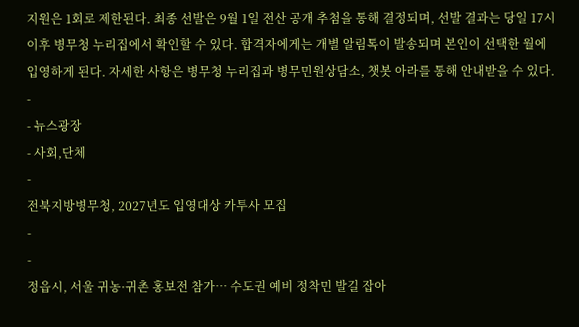지원은 1회로 제한된다. 최종 선발은 9월 1일 전산 공개 추첨을 통해 결정되며, 선발 결과는 당일 17시 이후 병무청 누리집에서 확인할 수 있다. 합격자에게는 개별 알림톡이 발송되며 본인이 선택한 월에 입영하게 된다. 자세한 사항은 병무청 누리집과 병무민원상담소, 챗봇 아라를 통해 안내받을 수 있다.
-
- 뉴스광장
- 사회,단체
-
전북지방병무청, 2027년도 입영대상 카투사 모집
-
-
정읍시, 서울 귀농·귀촌 홍보전 참가… 수도권 예비 정착민 발길 잡아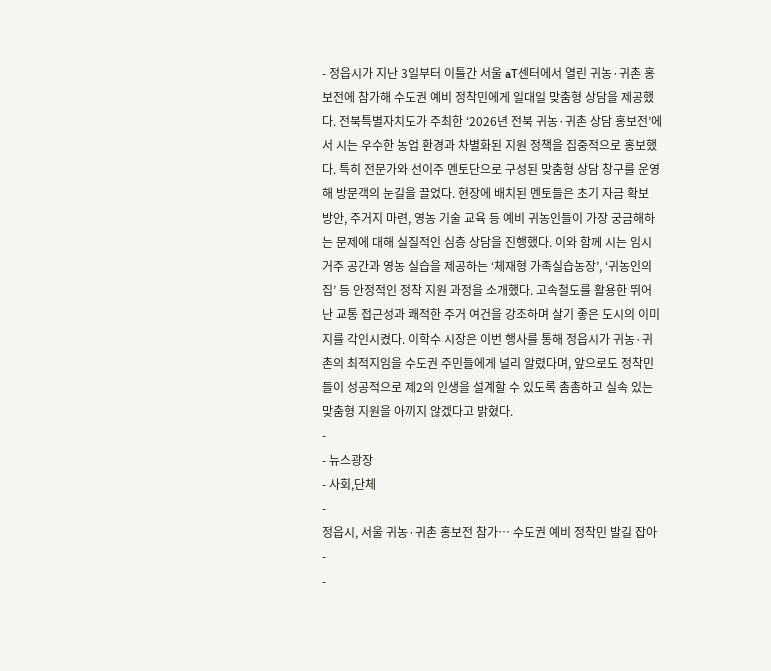- 정읍시가 지난 3일부터 이틀간 서울 aT센터에서 열린 귀농·귀촌 홍보전에 참가해 수도권 예비 정착민에게 일대일 맞춤형 상담을 제공했다. 전북특별자치도가 주최한 ‘2026년 전북 귀농·귀촌 상담 홍보전’에서 시는 우수한 농업 환경과 차별화된 지원 정책을 집중적으로 홍보했다. 특히 전문가와 선이주 멘토단으로 구성된 맞춤형 상담 창구를 운영해 방문객의 눈길을 끌었다. 현장에 배치된 멘토들은 초기 자금 확보 방안, 주거지 마련, 영농 기술 교육 등 예비 귀농인들이 가장 궁금해하는 문제에 대해 실질적인 심층 상담을 진행했다. 이와 함께 시는 임시 거주 공간과 영농 실습을 제공하는 ‘체재형 가족실습농장’, ‘귀농인의 집’ 등 안정적인 정착 지원 과정을 소개했다. 고속철도를 활용한 뛰어난 교통 접근성과 쾌적한 주거 여건을 강조하며 살기 좋은 도시의 이미지를 각인시켰다. 이학수 시장은 이번 행사를 통해 정읍시가 귀농·귀촌의 최적지임을 수도권 주민들에게 널리 알렸다며, 앞으로도 정착민들이 성공적으로 제2의 인생을 설계할 수 있도록 촘촘하고 실속 있는 맞춤형 지원을 아끼지 않겠다고 밝혔다.
-
- 뉴스광장
- 사회,단체
-
정읍시, 서울 귀농·귀촌 홍보전 참가… 수도권 예비 정착민 발길 잡아
-
-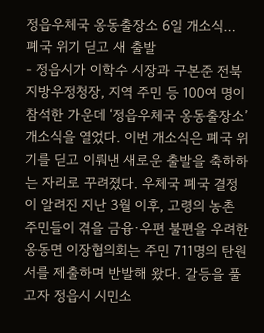정읍우체국 옹동출장소 6일 개소식… 폐국 위기 딛고 새 출발
- 정읍시가 이학수 시장과 구본준 전북지방우정청장, 지역 주민 등 100여 명이 참석한 가운데 ‘정읍우체국 옹동출장소’ 개소식을 열었다. 이번 개소식은 폐국 위기를 딛고 이뤄낸 새로운 출발을 축하하는 자리로 꾸려졌다. 우체국 폐국 결정이 알려진 지난 3월 이후, 고령의 농촌 주민들이 겪을 금융·우편 불편을 우려한 옹동면 이장협의회는 주민 711명의 탄원서를 제출하며 반발해 왔다. 갈등을 풀고자 정읍시 시민소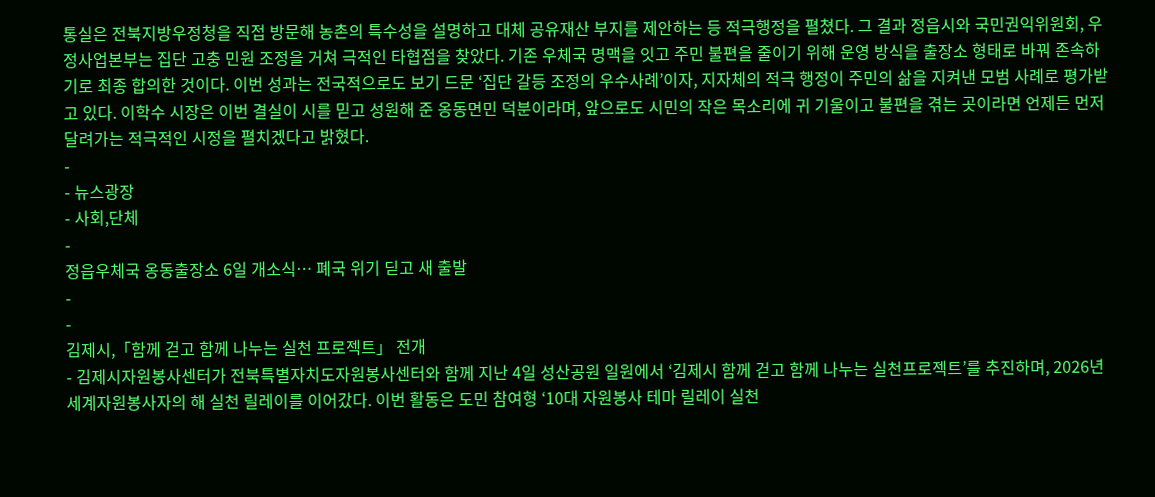통실은 전북지방우정청을 직접 방문해 농촌의 특수성을 설명하고 대체 공유재산 부지를 제안하는 등 적극행정을 펼쳤다. 그 결과 정읍시와 국민권익위원회, 우정사업본부는 집단 고충 민원 조정을 거쳐 극적인 타협점을 찾았다. 기존 우체국 명맥을 잇고 주민 불편을 줄이기 위해 운영 방식을 출장소 형태로 바꿔 존속하기로 최종 합의한 것이다. 이번 성과는 전국적으로도 보기 드문 ‘집단 갈등 조정의 우수사례’이자, 지자체의 적극 행정이 주민의 삶을 지켜낸 모범 사례로 평가받고 있다. 이학수 시장은 이번 결실이 시를 믿고 성원해 준 옹동면민 덕분이라며, 앞으로도 시민의 작은 목소리에 귀 기울이고 불편을 겪는 곳이라면 언제든 먼저 달려가는 적극적인 시정을 펼치겠다고 밝혔다.
-
- 뉴스광장
- 사회,단체
-
정읍우체국 옹동출장소 6일 개소식… 폐국 위기 딛고 새 출발
-
-
김제시,「함께 걷고 함께 나누는 실천 프로젝트」 전개
- 김제시자원봉사센터가 전북특별자치도자원봉사센터와 함께 지난 4일 성산공원 일원에서 ‘김제시 함께 걷고 함께 나누는 실천프로젝트’를 추진하며, 2026년 세계자원봉사자의 해 실천 릴레이를 이어갔다. 이번 활동은 도민 참여형 ‘10대 자원봉사 테마 릴레이 실천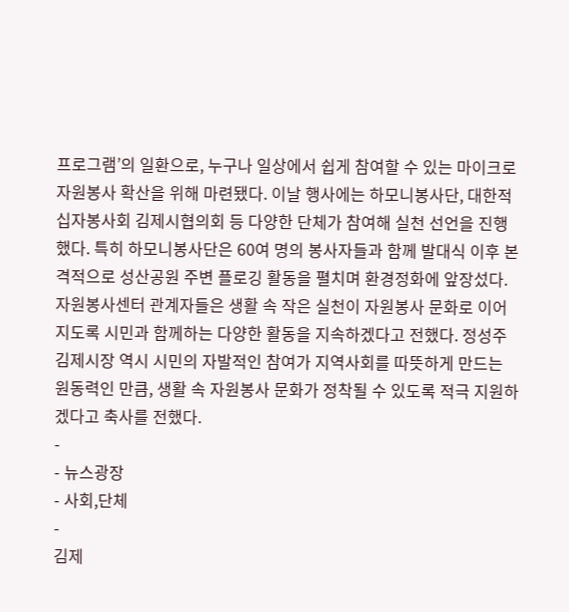프로그램’의 일환으로, 누구나 일상에서 쉽게 참여할 수 있는 마이크로 자원봉사 확산을 위해 마련됐다. 이날 행사에는 하모니봉사단, 대한적십자봉사회 김제시협의회 등 다양한 단체가 참여해 실천 선언을 진행했다. 특히 하모니봉사단은 60여 명의 봉사자들과 함께 발대식 이후 본격적으로 성산공원 주변 플로깅 활동을 펼치며 환경정화에 앞장섰다. 자원봉사센터 관계자들은 생활 속 작은 실천이 자원봉사 문화로 이어지도록 시민과 함께하는 다양한 활동을 지속하겠다고 전했다. 정성주 김제시장 역시 시민의 자발적인 참여가 지역사회를 따뜻하게 만드는 원동력인 만큼, 생활 속 자원봉사 문화가 정착될 수 있도록 적극 지원하겠다고 축사를 전했다.
-
- 뉴스광장
- 사회,단체
-
김제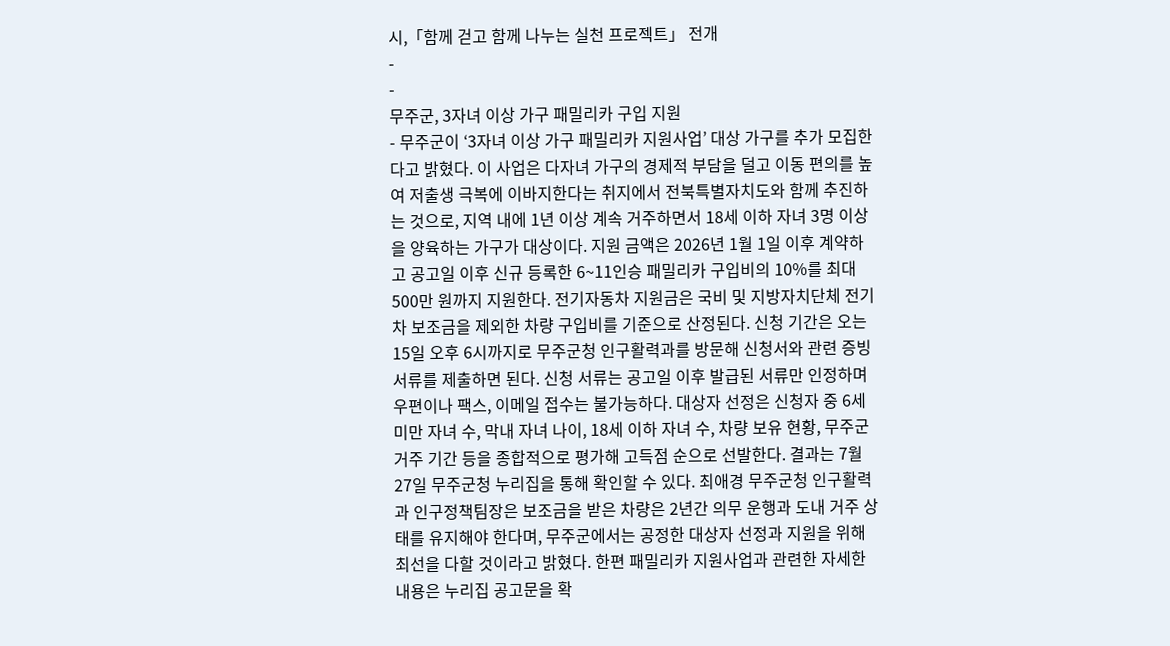시,「함께 걷고 함께 나누는 실천 프로젝트」 전개
-
-
무주군, 3자녀 이상 가구 패밀리카 구입 지원
- 무주군이 ‘3자녀 이상 가구 패밀리카 지원사업’ 대상 가구를 추가 모집한다고 밝혔다. 이 사업은 다자녀 가구의 경제적 부담을 덜고 이동 편의를 높여 저출생 극복에 이바지한다는 취지에서 전북특별자치도와 함께 추진하는 것으로, 지역 내에 1년 이상 계속 거주하면서 18세 이하 자녀 3명 이상을 양육하는 가구가 대상이다. 지원 금액은 2026년 1월 1일 이후 계약하고 공고일 이후 신규 등록한 6~11인승 패밀리카 구입비의 10%를 최대 500만 원까지 지원한다. 전기자동차 지원금은 국비 및 지방자치단체 전기차 보조금을 제외한 차량 구입비를 기준으로 산정된다. 신청 기간은 오는 15일 오후 6시까지로 무주군청 인구활력과를 방문해 신청서와 관련 증빙서류를 제출하면 된다. 신청 서류는 공고일 이후 발급된 서류만 인정하며 우편이나 팩스, 이메일 접수는 불가능하다. 대상자 선정은 신청자 중 6세 미만 자녀 수, 막내 자녀 나이, 18세 이하 자녀 수, 차량 보유 현황, 무주군 거주 기간 등을 종합적으로 평가해 고득점 순으로 선발한다. 결과는 7월 27일 무주군청 누리집을 통해 확인할 수 있다. 최애경 무주군청 인구활력과 인구정책팀장은 보조금을 받은 차량은 2년간 의무 운행과 도내 거주 상태를 유지해야 한다며, 무주군에서는 공정한 대상자 선정과 지원을 위해 최선을 다할 것이라고 밝혔다. 한편 패밀리카 지원사업과 관련한 자세한 내용은 누리집 공고문을 확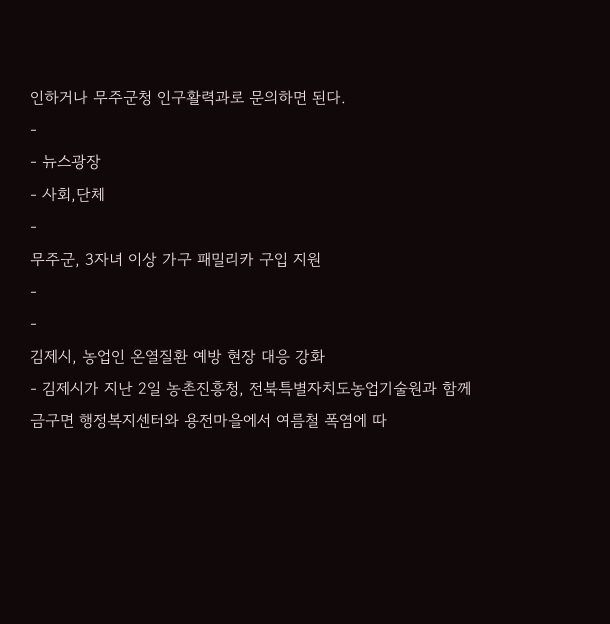인하거나 무주군청 인구활력과로 문의하면 된다.
-
- 뉴스광장
- 사회,단체
-
무주군, 3자녀 이상 가구 패밀리카 구입 지원
-
-
김제시, 농업인 온열질환 예방 현장 대응 강화
- 김제시가 지난 2일 농촌진흥청, 전북특별자치도농업기술원과 함께 금구면 행정복지센터와 용전마을에서 여름철 폭염에 따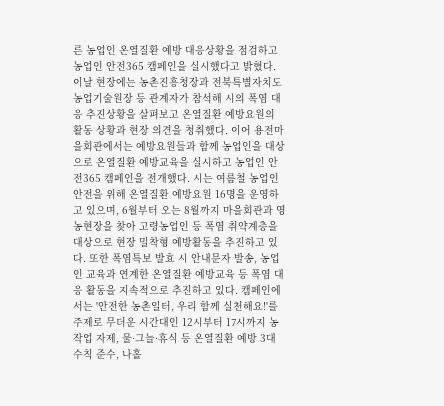른 농업인 온열질환 예방 대응상황을 점검하고 농업인 안전365 캠페인을 실시했다고 밝혔다. 이날 현장에는 농촌진흥청장과 전북특별자치도농업기술원장 등 관계자가 참석해 시의 폭염 대응 추진상황을 살펴보고 온열질환 예방요원의 활동 상황과 현장 의견을 청취했다. 이어 용전마을회관에서는 예방요원들과 함께 농업인을 대상으로 온열질환 예방교육을 실시하고 농업인 안전365 캠페인을 전개했다. 시는 여름철 농업인 안전을 위해 온열질환 예방요원 16명을 운영하고 있으며, 6월부터 오는 8월까지 마을회관과 영농현장을 찾아 고령농업인 등 폭염 취약계층을 대상으로 현장 밀착형 예방활동을 추진하고 있다. 또한 폭염특보 발효 시 안내문자 발송, 농업인 교육과 연계한 온열질환 예방교육 등 폭염 대응 활동을 지속적으로 추진하고 있다. 캠페인에서는 '안전한 농촌일터, 우리 함께 실천해요!'를 주제로 무더운 시간대인 12시부터 17시까지 농작업 자제, 물·그늘·휴식 등 온열질환 예방 3대 수칙 준수, 나홀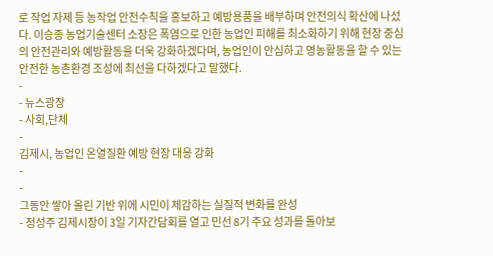로 작업 자제 등 농작업 안전수칙을 홍보하고 예방용품을 배부하며 안전의식 확산에 나섰다. 이승종 농업기술센터 소장은 폭염으로 인한 농업인 피해를 최소화하기 위해 현장 중심의 안전관리와 예방활동을 더욱 강화하겠다며, 농업인이 안심하고 영농활동을 할 수 있는 안전한 농촌환경 조성에 최선을 다하겠다고 말했다.
-
- 뉴스광장
- 사회,단체
-
김제시, 농업인 온열질환 예방 현장 대응 강화
-
-
그동안 쌓아 올린 기반 위에 시민이 체감하는 실질적 변화를 완성
- 정성주 김제시장이 3일 기자간담회를 열고 민선 8기 주요 성과를 돌아보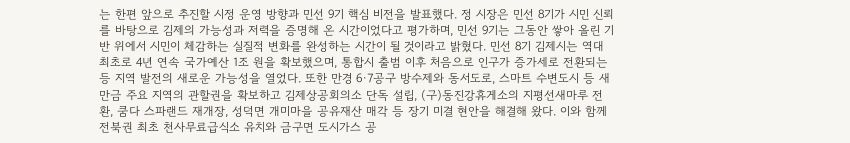는 한편 앞으로 추진할 시정 운영 방향과 민선 9기 핵심 비전을 발표했다. 정 시장은 민선 8기가 시민 신뢰를 바탕으로 김제의 가능성과 저력을 증명해 온 시간이었다고 평가하며, 민선 9기는 그동안 쌓아 올린 기반 위에서 시민이 체감하는 실질적 변화를 완성하는 시간이 될 것이라고 밝혔다. 민선 8기 김제시는 역대 최초로 4년 연속 국가예산 1조 원을 확보했으며, 통합시 출범 이후 처음으로 인구가 증가세로 전환되는 등 지역 발전의 새로운 가능성을 열었다. 또한 만경 6·7공구 방수제와 동서도로, 스마트 수변도시 등 새만금 주요 지역의 관할권을 확보하고 김제상공회의소 단독 설립, (구)동진강휴게소의 지평선새마루 전환, 쿰다 스파랜드 재개장, 성덕면 개미마을 공유재산 매각 등 장기 미결 현안을 해결해 왔다. 이와 함께 전북권 최초 천사무료급식소 유치와 금구면 도시가스 공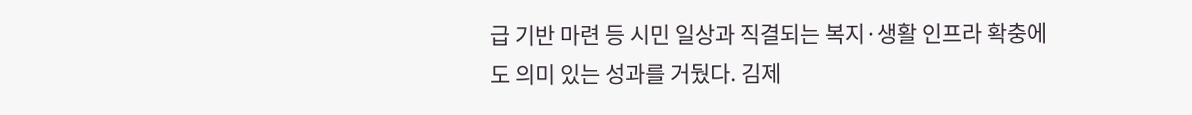급 기반 마련 등 시민 일상과 직결되는 복지·생활 인프라 확충에도 의미 있는 성과를 거뒀다. 김제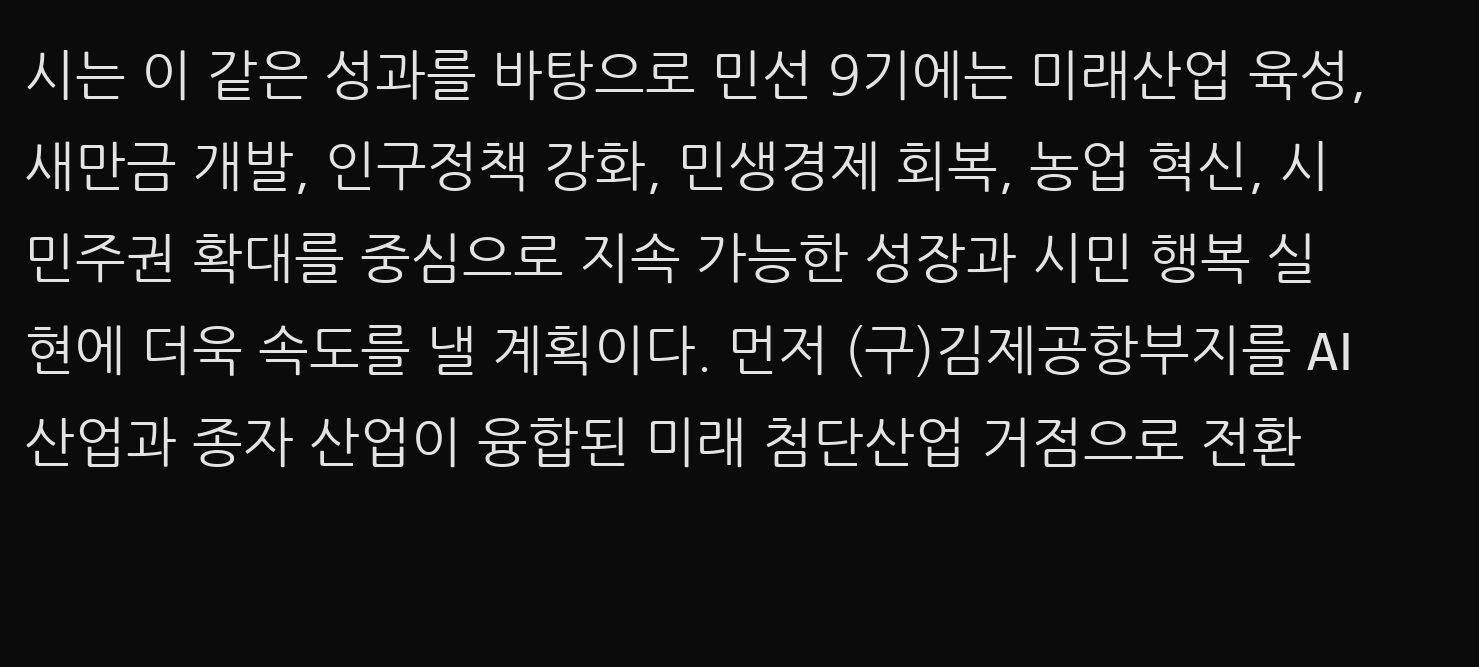시는 이 같은 성과를 바탕으로 민선 9기에는 미래산업 육성, 새만금 개발, 인구정책 강화, 민생경제 회복, 농업 혁신, 시민주권 확대를 중심으로 지속 가능한 성장과 시민 행복 실현에 더욱 속도를 낼 계획이다. 먼저 (구)김제공항부지를 AI 산업과 종자 산업이 융합된 미래 첨단산업 거점으로 전환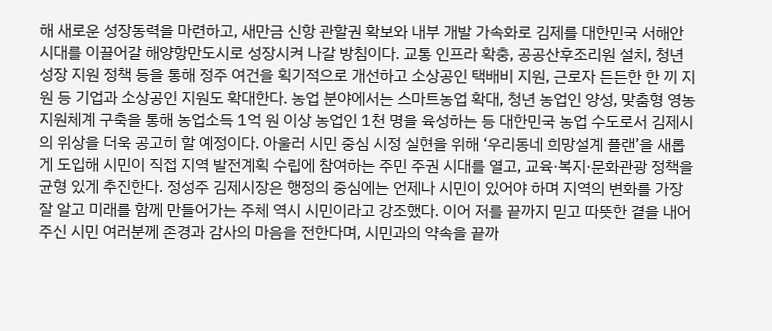해 새로운 성장동력을 마련하고, 새만금 신항 관할권 확보와 내부 개발 가속화로 김제를 대한민국 서해안 시대를 이끌어갈 해양항만도시로 성장시켜 나갈 방침이다. 교통 인프라 확충, 공공산후조리원 설치, 청년 성장 지원 정책 등을 통해 정주 여건을 획기적으로 개선하고 소상공인 택배비 지원, 근로자 든든한 한 끼 지원 등 기업과 소상공인 지원도 확대한다. 농업 분야에서는 스마트농업 확대, 청년 농업인 양성, 맞춤형 영농 지원체계 구축을 통해 농업소득 1억 원 이상 농업인 1천 명을 육성하는 등 대한민국 농업 수도로서 김제시의 위상을 더욱 공고히 할 예정이다. 아울러 시민 중심 시정 실현을 위해 ‘우리동네 희망설계 플랜’을 새롭게 도입해 시민이 직접 지역 발전계획 수립에 참여하는 주민 주권 시대를 열고, 교육·복지·문화관광 정책을 균형 있게 추진한다. 정성주 김제시장은 행정의 중심에는 언제나 시민이 있어야 하며 지역의 변화를 가장 잘 알고 미래를 함께 만들어가는 주체 역시 시민이라고 강조했다. 이어 저를 끝까지 믿고 따뜻한 곁을 내어주신 시민 여러분께 존경과 감사의 마음을 전한다며, 시민과의 약속을 끝까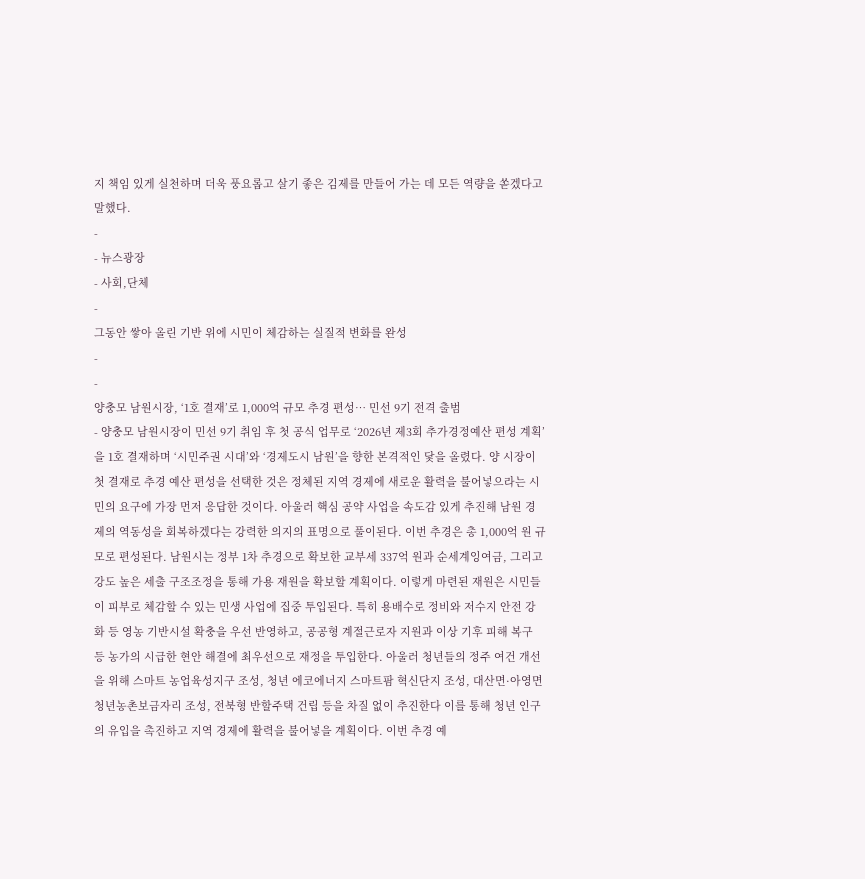지 책임 있게 실천하며 더욱 풍요롭고 살기 좋은 김제를 만들어 가는 데 모든 역량을 쏟겠다고 말했다.
-
- 뉴스광장
- 사회,단체
-
그동안 쌓아 올린 기반 위에 시민이 체감하는 실질적 변화를 완성
-
-
양충모 남원시장, ‘1호 결재’로 1,000억 규모 추경 편성… 민선 9기 전격 출범
- 양충모 남원시장이 민선 9기 취임 후 첫 공식 업무로 ‘2026년 제3회 추가경정예산 편성 계획’을 1호 결재하며 ‘시민주권 시대’와 ‘경제도시 남원’을 향한 본격적인 닻을 올렸다. 양 시장이 첫 결재로 추경 예산 편성을 선택한 것은 정체된 지역 경제에 새로운 활력을 불어넣으라는 시민의 요구에 가장 먼저 응답한 것이다. 아울러 핵심 공약 사업을 속도감 있게 추진해 남원 경제의 역동성을 회복하겠다는 강력한 의지의 표명으로 풀이된다. 이번 추경은 총 1,000억 원 규모로 편성된다. 남원시는 정부 1차 추경으로 확보한 교부세 337억 원과 순세계잉여금, 그리고 강도 높은 세출 구조조정을 통해 가용 재원을 확보할 계획이다. 이렇게 마련된 재원은 시민들이 피부로 체감할 수 있는 민생 사업에 집중 투입된다. 특히 용배수로 정비와 저수지 안전 강화 등 영농 기반시설 확충을 우선 반영하고, 공공형 계절근로자 지원과 이상 기후 피해 복구 등 농가의 시급한 현안 해결에 최우선으로 재정을 투입한다. 아울러 청년들의 정주 여건 개선을 위해 스마트 농업육성지구 조성, 청년 에코에너지 스마트팜 혁신단지 조성, 대산면·아영면 청년농촌보금자리 조성, 전북형 반할주택 건립 등을 차질 없이 추진한다 이를 통해 청년 인구의 유입을 촉진하고 지역 경제에 활력을 불어넣을 계획이다. 이번 추경 예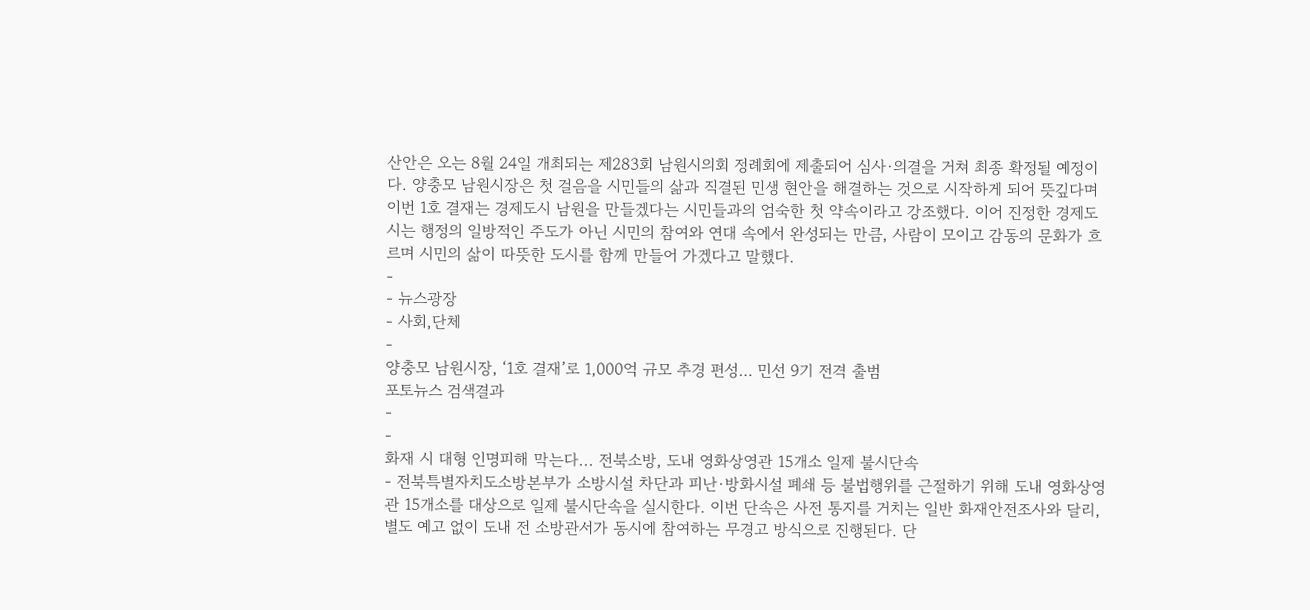산안은 오는 8월 24일 개최되는 제283회 남원시의회 정례회에 제출되어 심사·의결을 거쳐 최종 확정될 예정이다. 양충모 남원시장은 첫 걸음을 시민들의 삶과 직결된 민생 현안을 해결하는 것으로 시작하게 되어 뜻깊다며 이번 1호 결재는 경제도시 남원을 만들겠다는 시민들과의 엄숙한 첫 약속이라고 강조했다. 이어 진정한 경제도시는 행정의 일방적인 주도가 아닌 시민의 참여와 연대 속에서 완성되는 만큼, 사람이 모이고 감동의 문화가 흐르며 시민의 삶이 따뜻한 도시를 함께 만들어 가겠다고 말했다.
-
- 뉴스광장
- 사회,단체
-
양충모 남원시장, ‘1호 결재’로 1,000억 규모 추경 편성… 민선 9기 전격 출범
포토뉴스 검색결과
-
-
화재 시 대형 인명피해 막는다... 전북소방, 도내 영화상영관 15개소 일제 불시단속
- 전북특별자치도소방본부가 소방시설 차단과 피난·방화시설 폐쇄 등 불법행위를 근절하기 위해 도내 영화상영관 15개소를 대상으로 일제 불시단속을 실시한다. 이번 단속은 사전 통지를 거치는 일반 화재안전조사와 달리, 별도 예고 없이 도내 전 소방관서가 동시에 참여하는 무경고 방식으로 진행된다. 단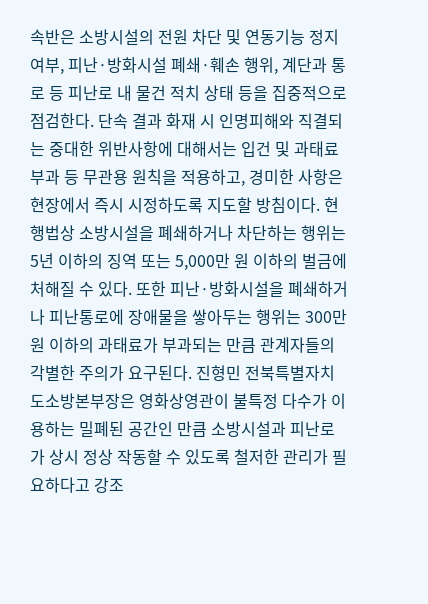속반은 소방시설의 전원 차단 및 연동기능 정지 여부, 피난·방화시설 폐쇄·훼손 행위, 계단과 통로 등 피난로 내 물건 적치 상태 등을 집중적으로 점검한다. 단속 결과 화재 시 인명피해와 직결되는 중대한 위반사항에 대해서는 입건 및 과태료 부과 등 무관용 원칙을 적용하고, 경미한 사항은 현장에서 즉시 시정하도록 지도할 방침이다. 현행법상 소방시설을 폐쇄하거나 차단하는 행위는 5년 이하의 징역 또는 5,000만 원 이하의 벌금에 처해질 수 있다. 또한 피난·방화시설을 폐쇄하거나 피난통로에 장애물을 쌓아두는 행위는 300만 원 이하의 과태료가 부과되는 만큼 관계자들의 각별한 주의가 요구된다. 진형민 전북특별자치도소방본부장은 영화상영관이 불특정 다수가 이용하는 밀폐된 공간인 만큼 소방시설과 피난로가 상시 정상 작동할 수 있도록 철저한 관리가 필요하다고 강조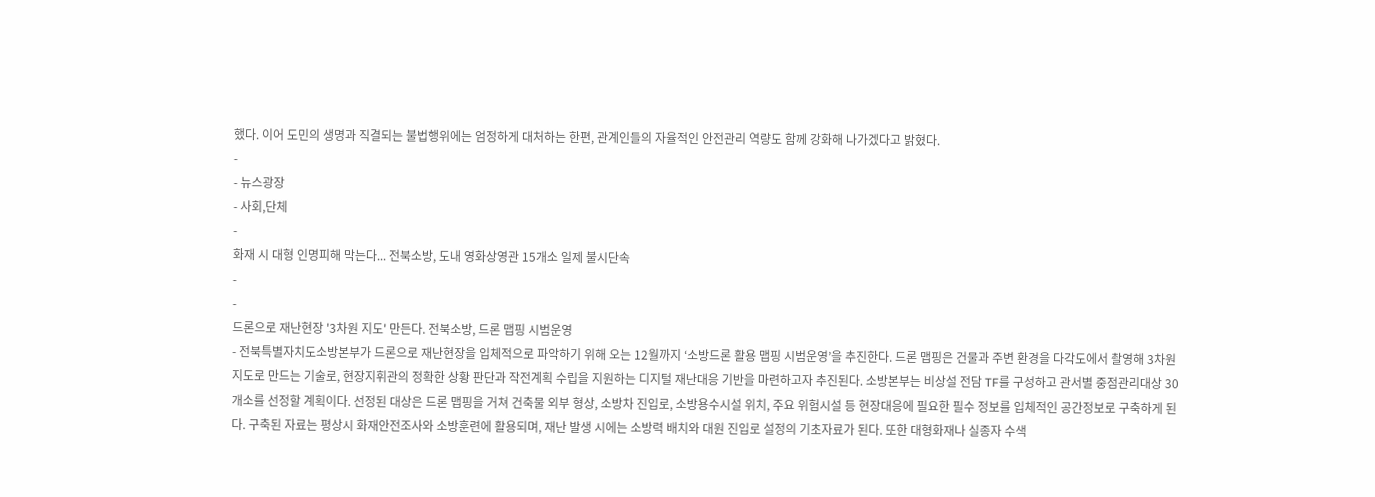했다. 이어 도민의 생명과 직결되는 불법행위에는 엄정하게 대처하는 한편, 관계인들의 자율적인 안전관리 역량도 함께 강화해 나가겠다고 밝혔다.
-
- 뉴스광장
- 사회,단체
-
화재 시 대형 인명피해 막는다... 전북소방, 도내 영화상영관 15개소 일제 불시단속
-
-
드론으로 재난현장 '3차원 지도' 만든다. 전북소방, 드론 맵핑 시범운영
- 전북특별자치도소방본부가 드론으로 재난현장을 입체적으로 파악하기 위해 오는 12월까지 ‘소방드론 활용 맵핑 시범운영’을 추진한다. 드론 맵핑은 건물과 주변 환경을 다각도에서 촬영해 3차원 지도로 만드는 기술로, 현장지휘관의 정확한 상황 판단과 작전계획 수립을 지원하는 디지털 재난대응 기반을 마련하고자 추진된다. 소방본부는 비상설 전담 TF를 구성하고 관서별 중점관리대상 30개소를 선정할 계획이다. 선정된 대상은 드론 맵핑을 거쳐 건축물 외부 형상, 소방차 진입로, 소방용수시설 위치, 주요 위험시설 등 현장대응에 필요한 필수 정보를 입체적인 공간정보로 구축하게 된다. 구축된 자료는 평상시 화재안전조사와 소방훈련에 활용되며, 재난 발생 시에는 소방력 배치와 대원 진입로 설정의 기초자료가 된다. 또한 대형화재나 실종자 수색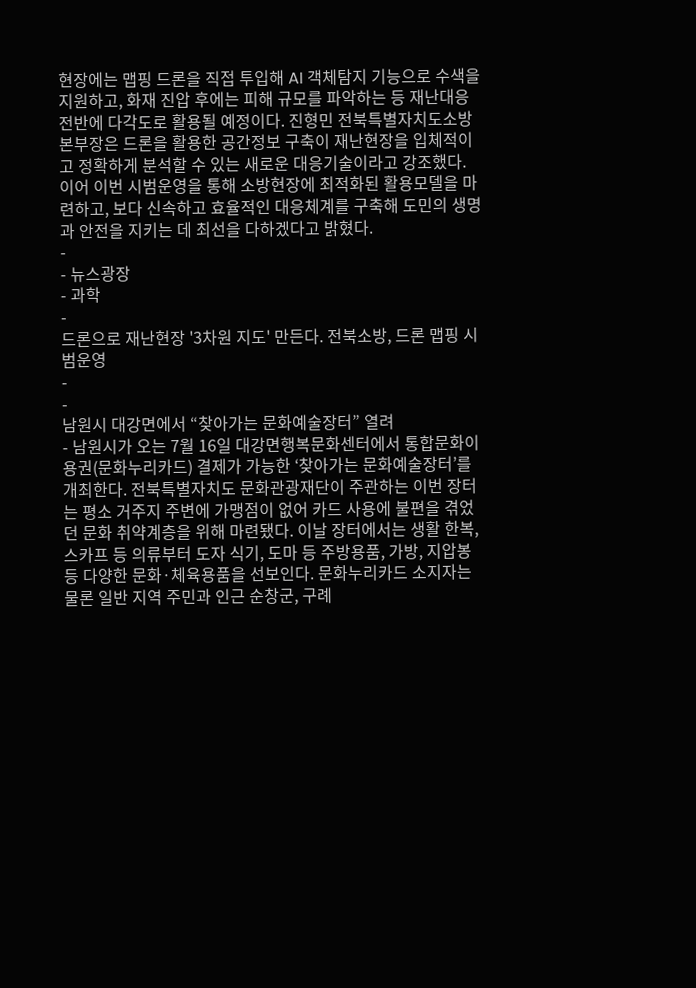현장에는 맵핑 드론을 직접 투입해 AI 객체탐지 기능으로 수색을 지원하고, 화재 진압 후에는 피해 규모를 파악하는 등 재난대응 전반에 다각도로 활용될 예정이다. 진형민 전북특별자치도소방본부장은 드론을 활용한 공간정보 구축이 재난현장을 입체적이고 정확하게 분석할 수 있는 새로운 대응기술이라고 강조했다. 이어 이번 시범운영을 통해 소방현장에 최적화된 활용모델을 마련하고, 보다 신속하고 효율적인 대응체계를 구축해 도민의 생명과 안전을 지키는 데 최선을 다하겠다고 밝혔다.
-
- 뉴스광장
- 과학
-
드론으로 재난현장 '3차원 지도' 만든다. 전북소방, 드론 맵핑 시범운영
-
-
남원시 대강면에서 “찾아가는 문화예술장터” 열려
- 남원시가 오는 7월 16일 대강면행복문화센터에서 통합문화이용권(문화누리카드) 결제가 가능한 ‘찾아가는 문화예술장터’를 개최한다. 전북특별자치도 문화관광재단이 주관하는 이번 장터는 평소 거주지 주변에 가맹점이 없어 카드 사용에 불편을 겪었던 문화 취약계층을 위해 마련됐다. 이날 장터에서는 생활 한복, 스카프 등 의류부터 도자 식기, 도마 등 주방용품, 가방, 지압봉 등 다양한 문화·체육용품을 선보인다. 문화누리카드 소지자는 물론 일반 지역 주민과 인근 순창군, 구례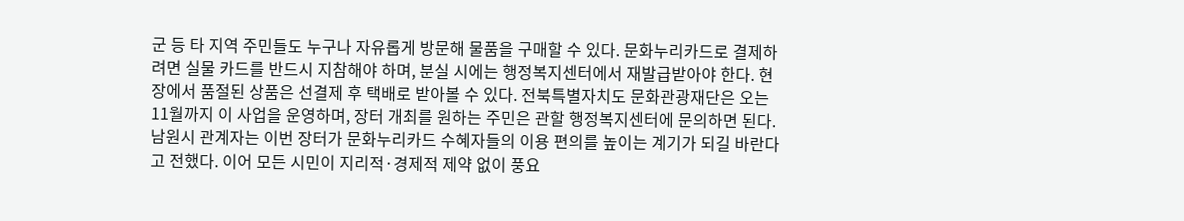군 등 타 지역 주민들도 누구나 자유롭게 방문해 물품을 구매할 수 있다. 문화누리카드로 결제하려면 실물 카드를 반드시 지참해야 하며, 분실 시에는 행정복지센터에서 재발급받아야 한다. 현장에서 품절된 상품은 선결제 후 택배로 받아볼 수 있다. 전북특별자치도 문화관광재단은 오는 11월까지 이 사업을 운영하며, 장터 개최를 원하는 주민은 관할 행정복지센터에 문의하면 된다. 남원시 관계자는 이번 장터가 문화누리카드 수혜자들의 이용 편의를 높이는 계기가 되길 바란다고 전했다. 이어 모든 시민이 지리적·경제적 제약 없이 풍요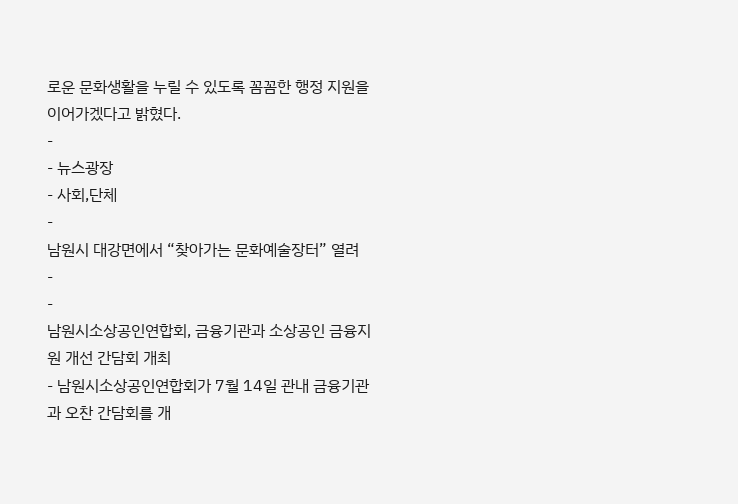로운 문화생활을 누릴 수 있도록 꼼꼼한 행정 지원을 이어가겠다고 밝혔다.
-
- 뉴스광장
- 사회,단체
-
남원시 대강면에서 “찾아가는 문화예술장터” 열려
-
-
남원시소상공인연합회, 금융기관과 소상공인 금융지원 개선 간담회 개최
- 남원시소상공인연합회가 7월 14일 관내 금융기관과 오찬 간담회를 개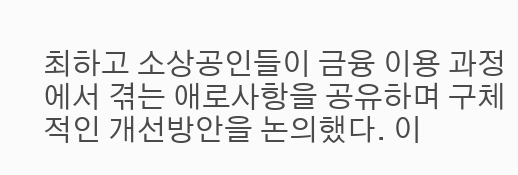최하고 소상공인들이 금융 이용 과정에서 겪는 애로사항을 공유하며 구체적인 개선방안을 논의했다. 이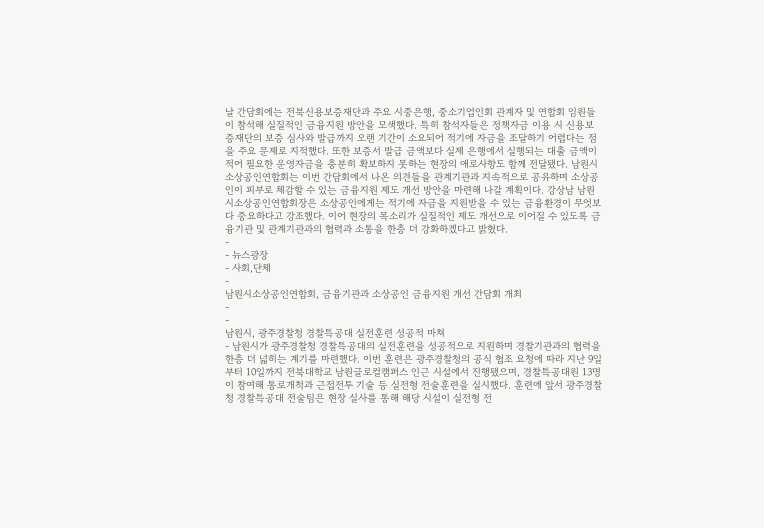날 간담회에는 전북신용보증재단과 주요 시중은행, 중소기업인회 관계자 및 연합회 임원들이 참석해 실질적인 금융지원 방안을 모색했다. 특히 참석자들은 정책자금 이용 시 신용보증재단의 보증 심사와 발급까지 오랜 기간이 소요되어 적기에 자금을 조달하기 어렵다는 점을 주요 문제로 지적했다. 또한 보증서 발급 금액보다 실제 은행에서 실행되는 대출 금액이 적어 필요한 운영자금을 충분히 확보하지 못하는 현장의 애로사항도 함께 전달됐다. 남원시소상공인연합회는 이번 간담회에서 나온 의견들을 관계기관과 지속적으로 공유하며 소상공인이 피부로 체감할 수 있는 금융지원 제도 개선 방안을 마련해 나갈 계획이다. 강상남 남원시소상공인연합회장은 소상공인에게는 적기에 자금을 지원받을 수 있는 금융환경이 무엇보다 중요하다고 강조했다. 이어 현장의 목소리가 실질적인 제도 개선으로 이어질 수 있도록 금융기관 및 관계기관과의 협력과 소통을 한층 더 강화하겠다고 밝혔다.
-
- 뉴스광장
- 사회,단체
-
남원시소상공인연합회, 금융기관과 소상공인 금융지원 개선 간담회 개최
-
-
남원시, 광주경찰청 경찰특공대 실전훈련 성공적 마쳐
- 남원시가 광주경찰청 경찰특공대의 실전훈련을 성공적으로 지원하며 경찰기관과의 협력을 한층 더 넓히는 계기를 마련했다. 이번 훈련은 광주경찰청의 공식 협조 요청에 따라 지난 9일부터 10일까지 전북대학교 남원글로컬캠퍼스 인근 시설에서 진행됐으며, 경찰특공대원 13명이 참여해 통로개척과 근접전투 기술 등 실전형 전술훈련을 실시했다. 훈련에 앞서 광주경찰청 경찰특공대 전술팀은 현장 실사를 통해 해당 시설이 실전형 전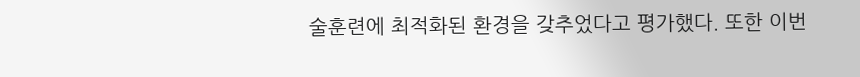술훈련에 최적화된 환경을 갖추었다고 평가했다. 또한 이번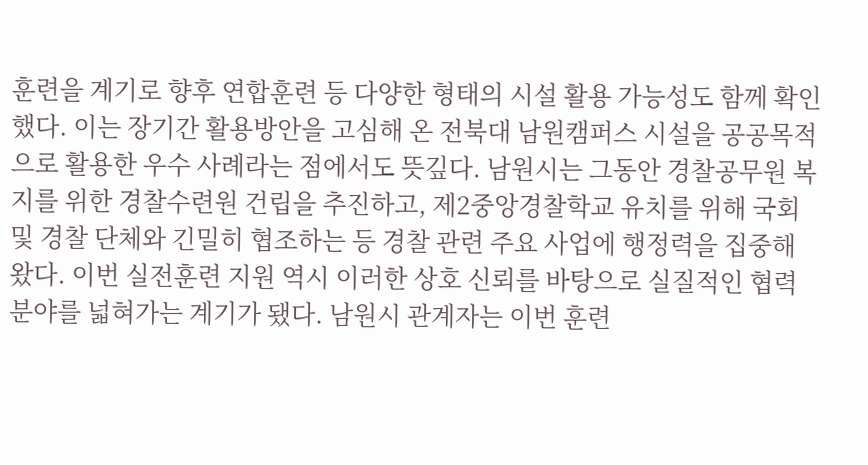훈련을 계기로 향후 연합훈련 등 다양한 형태의 시설 활용 가능성도 함께 확인했다. 이는 장기간 활용방안을 고심해 온 전북대 남원캠퍼스 시설을 공공목적으로 활용한 우수 사례라는 점에서도 뜻깊다. 남원시는 그동안 경찰공무원 복지를 위한 경찰수련원 건립을 추진하고, 제2중앙경찰학교 유치를 위해 국회 및 경찰 단체와 긴밀히 협조하는 등 경찰 관련 주요 사업에 행정력을 집중해 왔다. 이번 실전훈련 지원 역시 이러한 상호 신뢰를 바탕으로 실질적인 협력 분야를 넓혀가는 계기가 됐다. 남원시 관계자는 이번 훈련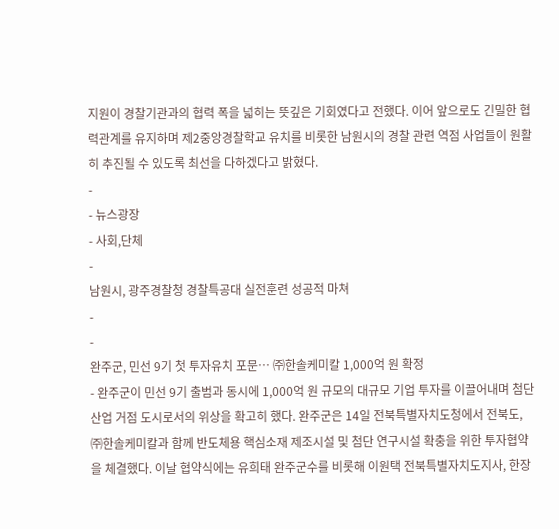지원이 경찰기관과의 협력 폭을 넓히는 뜻깊은 기회였다고 전했다. 이어 앞으로도 긴밀한 협력관계를 유지하며 제2중앙경찰학교 유치를 비롯한 남원시의 경찰 관련 역점 사업들이 원활히 추진될 수 있도록 최선을 다하겠다고 밝혔다.
-
- 뉴스광장
- 사회,단체
-
남원시, 광주경찰청 경찰특공대 실전훈련 성공적 마쳐
-
-
완주군, 민선 9기 첫 투자유치 포문… ㈜한솔케미칼 1,000억 원 확정
- 완주군이 민선 9기 출범과 동시에 1,000억 원 규모의 대규모 기업 투자를 이끌어내며 첨단산업 거점 도시로서의 위상을 확고히 했다. 완주군은 14일 전북특별자치도청에서 전북도, ㈜한솔케미칼과 함께 반도체용 핵심소재 제조시설 및 첨단 연구시설 확충을 위한 투자협약을 체결했다. 이날 협약식에는 유희태 완주군수를 비롯해 이원택 전북특별자치도지사, 한장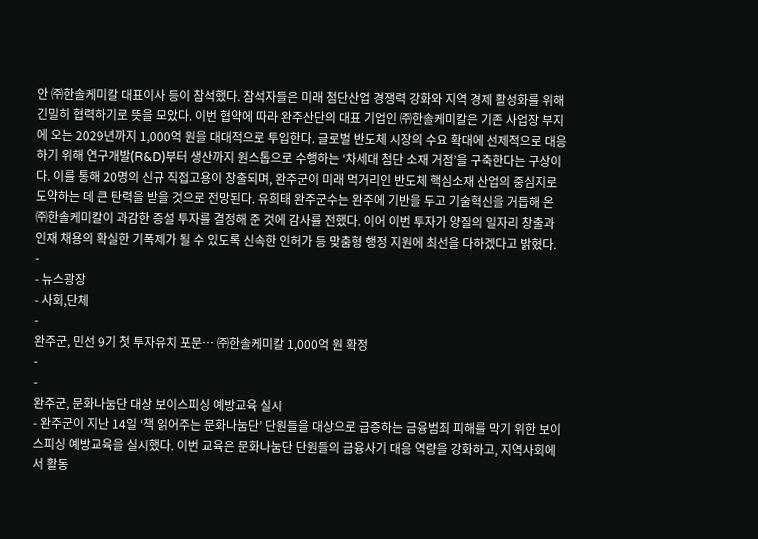안 ㈜한솔케미칼 대표이사 등이 참석했다. 참석자들은 미래 첨단산업 경쟁력 강화와 지역 경제 활성화를 위해 긴밀히 협력하기로 뜻을 모았다. 이번 협약에 따라 완주산단의 대표 기업인 ㈜한솔케미칼은 기존 사업장 부지에 오는 2029년까지 1,000억 원을 대대적으로 투입한다. 글로벌 반도체 시장의 수요 확대에 선제적으로 대응하기 위해 연구개발(R&D)부터 생산까지 원스톱으로 수행하는 ‘차세대 첨단 소재 거점’을 구축한다는 구상이다. 이를 통해 20명의 신규 직접고용이 창출되며, 완주군이 미래 먹거리인 반도체 핵심소재 산업의 중심지로 도약하는 데 큰 탄력을 받을 것으로 전망된다. 유희태 완주군수는 완주에 기반을 두고 기술혁신을 거듭해 온 ㈜한솔케미칼이 과감한 증설 투자를 결정해 준 것에 감사를 전했다. 이어 이번 투자가 양질의 일자리 창출과 인재 채용의 확실한 기폭제가 될 수 있도록 신속한 인허가 등 맞춤형 행정 지원에 최선을 다하겠다고 밝혔다.
-
- 뉴스광장
- 사회,단체
-
완주군, 민선 9기 첫 투자유치 포문… ㈜한솔케미칼 1,000억 원 확정
-
-
완주군, 문화나눔단 대상 보이스피싱 예방교육 실시
- 완주군이 지난 14일 ‘책 읽어주는 문화나눔단’ 단원들을 대상으로 급증하는 금융범죄 피해를 막기 위한 보이스피싱 예방교육을 실시했다. 이번 교육은 문화나눔단 단원들의 금융사기 대응 역량을 강화하고, 지역사회에서 활동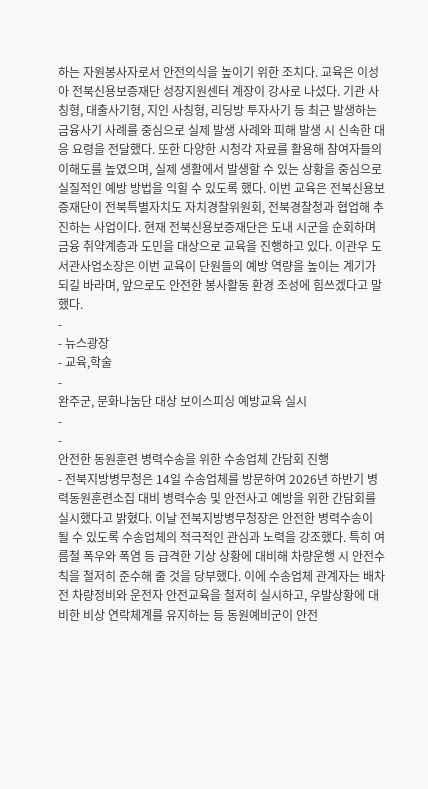하는 자원봉사자로서 안전의식을 높이기 위한 조치다. 교육은 이성아 전북신용보증재단 성장지원센터 계장이 강사로 나섰다. 기관 사칭형, 대출사기형, 지인 사칭형, 리딩방 투자사기 등 최근 발생하는 금융사기 사례를 중심으로 실제 발생 사례와 피해 발생 시 신속한 대응 요령을 전달했다. 또한 다양한 시청각 자료를 활용해 참여자들의 이해도를 높였으며, 실제 생활에서 발생할 수 있는 상황을 중심으로 실질적인 예방 방법을 익힐 수 있도록 했다. 이번 교육은 전북신용보증재단이 전북특별자치도 자치경찰위원회, 전북경찰청과 협업해 추진하는 사업이다. 현재 전북신용보증재단은 도내 시군을 순회하며 금융 취약계층과 도민을 대상으로 교육을 진행하고 있다. 이관우 도서관사업소장은 이번 교육이 단원들의 예방 역량을 높이는 계기가 되길 바라며, 앞으로도 안전한 봉사활동 환경 조성에 힘쓰겠다고 말했다.
-
- 뉴스광장
- 교육,학술
-
완주군, 문화나눔단 대상 보이스피싱 예방교육 실시
-
-
안전한 동원훈련 병력수송을 위한 수송업체 간담회 진행
- 전북지방병무청은 14일 수송업체를 방문하여 2026년 하반기 병력동원훈련소집 대비 병력수송 및 안전사고 예방을 위한 간담회를 실시했다고 밝혔다. 이날 전북지방병무청장은 안전한 병력수송이 될 수 있도록 수송업체의 적극적인 관심과 노력을 강조했다. 특히 여름철 폭우와 폭염 등 급격한 기상 상황에 대비해 차량운행 시 안전수칙을 철저히 준수해 줄 것을 당부했다. 이에 수송업체 관계자는 배차 전 차량정비와 운전자 안전교육을 철저히 실시하고, 우발상황에 대비한 비상 연락체계를 유지하는 등 동원예비군이 안전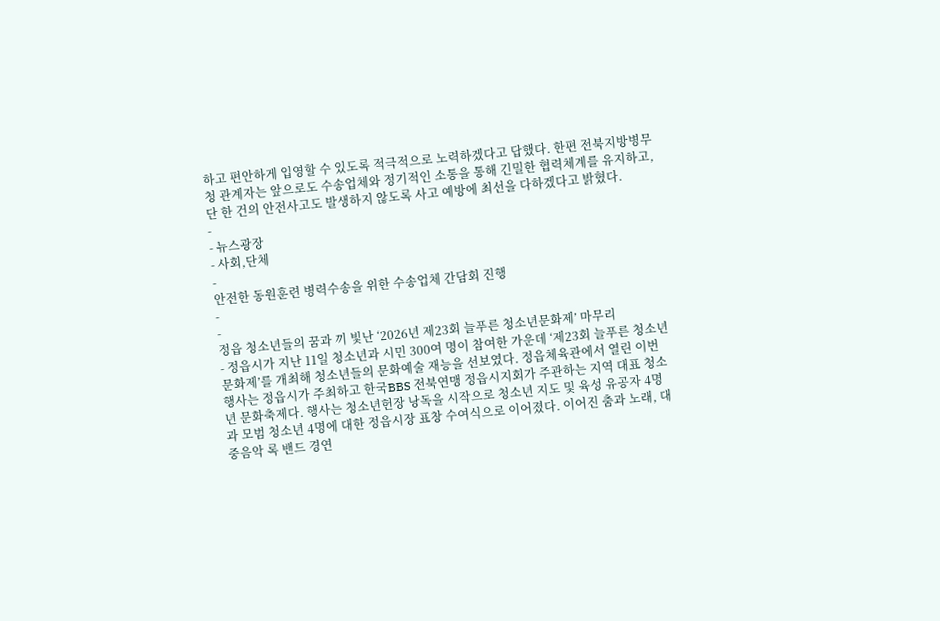하고 편안하게 입영할 수 있도록 적극적으로 노력하겠다고 답했다. 한편 전북지방병무청 관계자는 앞으로도 수송업체와 정기적인 소통을 통해 긴밀한 협력체계를 유지하고, 단 한 건의 안전사고도 발생하지 않도록 사고 예방에 최선을 다하겠다고 밝혔다.
-
- 뉴스광장
- 사회,단체
-
안전한 동원훈련 병력수송을 위한 수송업체 간담회 진행
-
-
정읍 청소년들의 꿈과 끼 빛난 ‘2026년 제23회 늘푸른 청소년문화제’ 마무리
- 정읍시가 지난 11일 청소년과 시민 300여 명이 참여한 가운데 ‘제23회 늘푸른 청소년문화제’를 개최해 청소년들의 문화예술 재능을 선보였다. 정읍체육관에서 열린 이번 행사는 정읍시가 주최하고 한국BBS 전북연맹 정읍시지회가 주관하는 지역 대표 청소년 문화축제다. 행사는 청소년헌장 낭독을 시작으로 청소년 지도 및 육성 유공자 4명과 모범 청소년 4명에 대한 정읍시장 표창 수여식으로 이어졌다. 이어진 춤과 노래, 대중음악 록 밴드 경연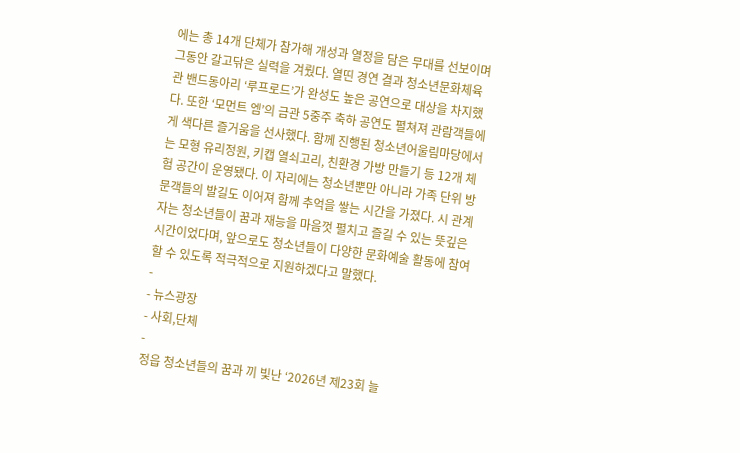에는 총 14개 단체가 참가해 개성과 열정을 담은 무대를 선보이며 그동안 갈고닦은 실력을 겨뤘다. 열띤 경연 결과 청소년문화체육관 밴드동아리 ‘루프로드’가 완성도 높은 공연으로 대상을 차지했다. 또한 ‘모먼트 엠’의 금관 5중주 축하 공연도 펼쳐져 관람객들에게 색다른 즐거움을 선사했다. 함께 진행된 청소년어울림마당에서는 모형 유리정원, 키캡 열쇠고리, 친환경 가방 만들기 등 12개 체험 공간이 운영됐다. 이 자리에는 청소년뿐만 아니라 가족 단위 방문객들의 발길도 이어져 함께 추억을 쌓는 시간을 가졌다. 시 관계자는 청소년들이 꿈과 재능을 마음껏 펼치고 즐길 수 있는 뜻깊은 시간이었다며, 앞으로도 청소년들이 다양한 문화예술 활동에 참여할 수 있도록 적극적으로 지원하겠다고 말했다.
-
- 뉴스광장
- 사회,단체
-
정읍 청소년들의 꿈과 끼 빛난 ‘2026년 제23회 늘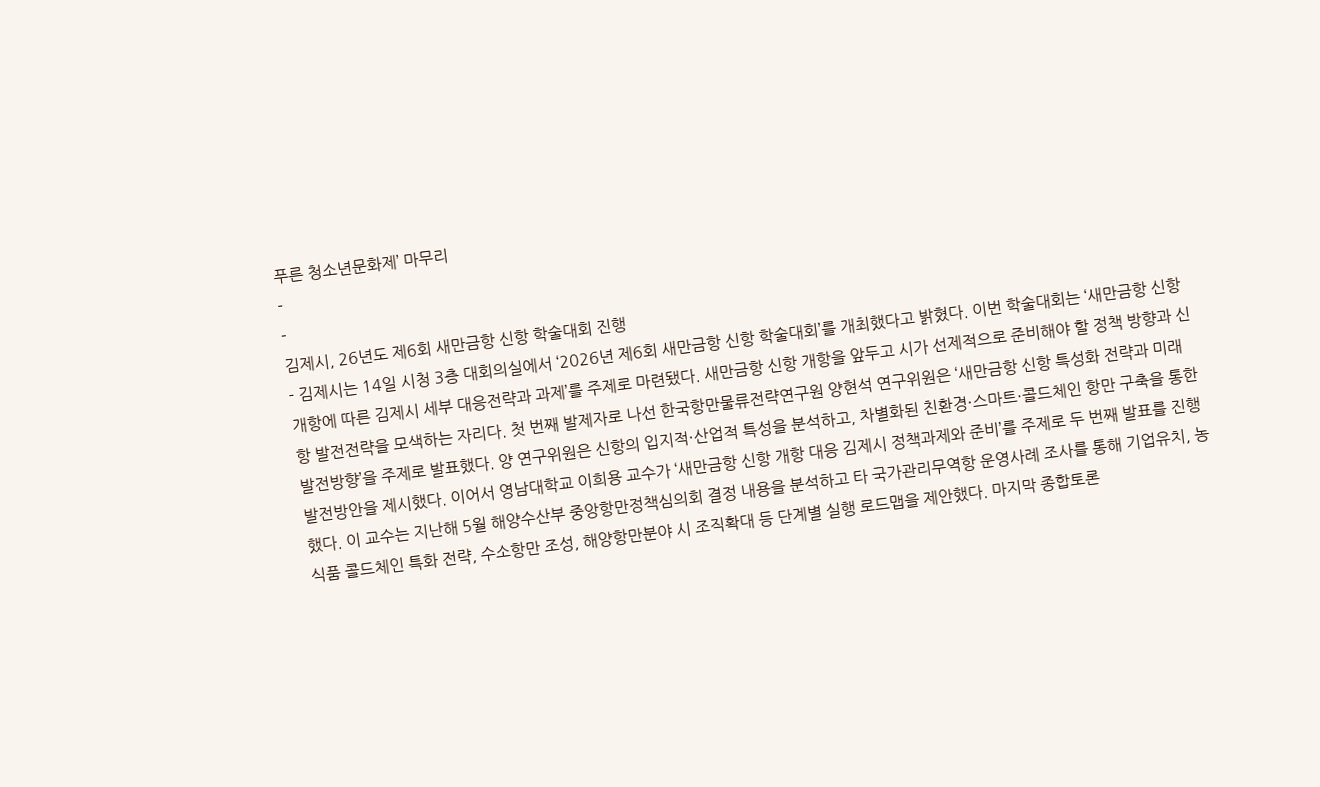푸른 청소년문화제’ 마무리
-
-
김제시, 26년도 제6회 새만금항 신항 학술대회 진행
- 김제시는 14일 시청 3층 대회의실에서 ‘2026년 제6회 새만금항 신항 학술대회’를 개최했다고 밝혔다. 이번 학술대회는 ‘새만금항 신항 개항에 따른 김제시 세부 대응전략과 과제’를 주제로 마련됐다. 새만금항 신항 개항을 앞두고 시가 선제적으로 준비해야 할 정책 방향과 신항 발전전략을 모색하는 자리다. 첫 번째 발제자로 나선 한국항만물류전략연구원 양현석 연구위원은 ‘새만금항 신항 특성화 전략과 미래 발전방향’을 주제로 발표했다. 양 연구위원은 신항의 입지적·산업적 특성을 분석하고, 차별화된 친환경·스마트·콜드체인 항만 구축을 통한 발전방안을 제시했다. 이어서 영남대학교 이희용 교수가 ‘새만금항 신항 개항 대응 김제시 정책과제와 준비’를 주제로 두 번째 발표를 진행했다. 이 교수는 지난해 5월 해양수산부 중앙항만정책심의회 결정 내용을 분석하고 타 국가관리무역항 운영사례 조사를 통해 기업유치, 농식품 콜드체인 특화 전략, 수소항만 조성, 해양항만분야 시 조직확대 등 단계별 실행 로드맵을 제안했다. 마지막 종합토론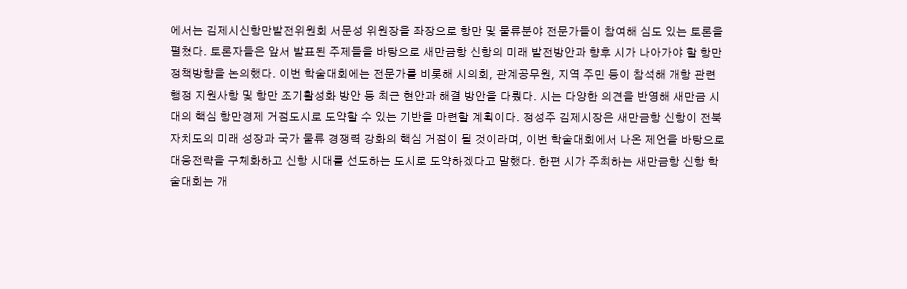에서는 김제시신항만발전위원회 서문성 위원장을 좌장으로 항만 및 물류분야 전문가들이 참여해 심도 있는 토론을 펼쳤다. 토론자들은 앞서 발표된 주제들을 바탕으로 새만금항 신항의 미래 발전방안과 향후 시가 나아가야 할 항만 정책방향을 논의했다. 이번 학술대회에는 전문가를 비롯해 시의회, 관계공무원, 지역 주민 등이 참석해 개항 관련 행정 지원사항 및 항만 조기활성화 방안 등 최근 현안과 해결 방안을 다뤘다. 시는 다양한 의견을 반영해 새만금 시대의 핵심 항만경제 거점도시로 도약할 수 있는 기반을 마련할 계획이다. 정성주 김제시장은 새만금항 신항이 전북자치도의 미래 성장과 국가 물류 경쟁력 강화의 핵심 거점이 될 것이라며, 이번 학술대회에서 나온 제언을 바탕으로 대응전략을 구체화하고 신항 시대를 선도하는 도시로 도약하겠다고 말했다. 한편 시가 주최하는 새만금항 신항 학술대회는 개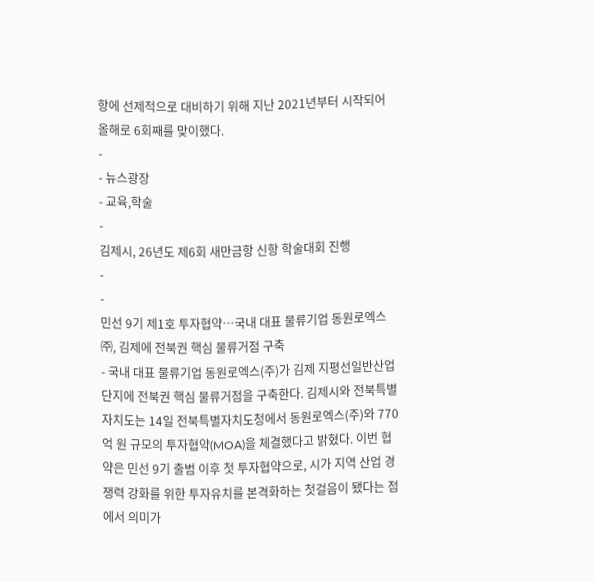항에 선제적으로 대비하기 위해 지난 2021년부터 시작되어 올해로 6회째를 맞이했다.
-
- 뉴스광장
- 교육,학술
-
김제시, 26년도 제6회 새만금항 신항 학술대회 진행
-
-
민선 9기 제1호 투자협약…국내 대표 물류기업 동원로엑스㈜, 김제에 전북권 핵심 물류거점 구축
- 국내 대표 물류기업 동원로엑스(주)가 김제 지평선일반산업단지에 전북권 핵심 물류거점을 구축한다. 김제시와 전북특별자치도는 14일 전북특별자치도청에서 동원로엑스(주)와 770억 원 규모의 투자협약(MOA)을 체결했다고 밝혔다. 이번 협약은 민선 9기 출범 이후 첫 투자협약으로, 시가 지역 산업 경쟁력 강화를 위한 투자유치를 본격화하는 첫걸음이 됐다는 점에서 의미가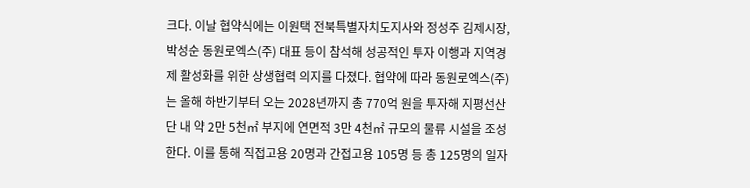크다. 이날 협약식에는 이원택 전북특별자치도지사와 정성주 김제시장, 박성순 동원로엑스(주) 대표 등이 참석해 성공적인 투자 이행과 지역경제 활성화를 위한 상생협력 의지를 다졌다. 협약에 따라 동원로엑스(주)는 올해 하반기부터 오는 2028년까지 총 770억 원을 투자해 지평선산단 내 약 2만 5천㎡ 부지에 연면적 3만 4천㎡ 규모의 물류 시설을 조성한다. 이를 통해 직접고용 20명과 간접고용 105명 등 총 125명의 일자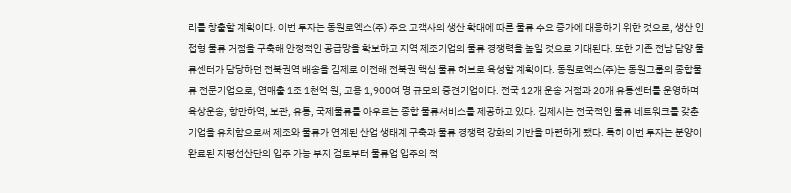리를 창출할 계획이다. 이번 투자는 동원로엑스(주) 주요 고객사의 생산 확대에 따른 물류 수요 증가에 대응하기 위한 것으로, 생산 인접형 물류 거점을 구축해 안정적인 공급망을 확보하고 지역 제조기업의 물류 경쟁력을 높일 것으로 기대된다. 또한 기존 전남 담양 물류센터가 담당하던 전북권역 배송을 김제로 이전해 전북권 핵심 물류 허브로 육성할 계획이다. 동원로엑스(주)는 동원그룹의 종합물류 전문기업으로, 연매출 1조 1천억 원, 고용 1,900여 명 규모의 중견기업이다. 전국 12개 운송 거점과 20개 유통센터를 운영하며 육상운송, 항만하역, 보관, 유통, 국제물류를 아우르는 종합 물류서비스를 제공하고 있다. 김제시는 전국적인 물류 네트워크를 갖춘 기업을 유치함으로써 제조와 물류가 연계된 산업 생태계 구축과 물류 경쟁력 강화의 기반을 마련하게 됐다. 특히 이번 투자는 분양이 완료된 지평선산단의 입주 가능 부지 검토부터 물류업 입주의 적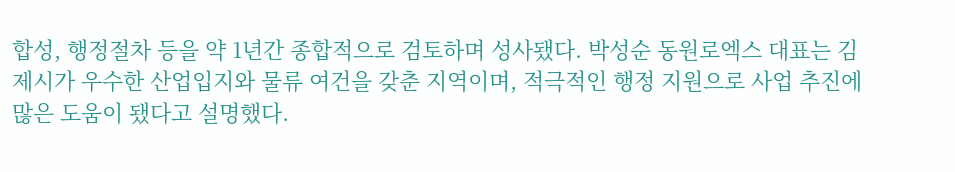합성, 행정절차 등을 약 1년간 종합적으로 검토하며 성사됐다. 박성순 동원로엑스 대표는 김제시가 우수한 산업입지와 물류 여건을 갖춘 지역이며, 적극적인 행정 지원으로 사업 추진에 많은 도움이 됐다고 설명했다.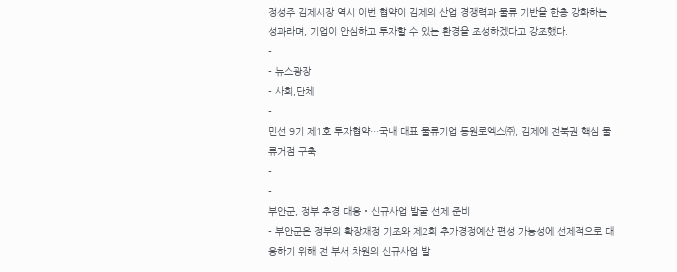정성주 김제시장 역시 이번 협약이 김제의 산업 경쟁력과 물류 기반을 한층 강화하는 성과라며, 기업이 안심하고 투자할 수 있는 환경을 조성하겠다고 강조했다.
-
- 뉴스광장
- 사회,단체
-
민선 9기 제1호 투자협약…국내 대표 물류기업 동원로엑스㈜, 김제에 전북권 핵심 물류거점 구축
-
-
부안군, 정부 추경 대응‧신규사업 발굴 선제 준비
- 부안군은 정부의 확장재정 기조와 제2회 추가경정예산 편성 가능성에 선제적으로 대응하기 위해 전 부서 차원의 신규사업 발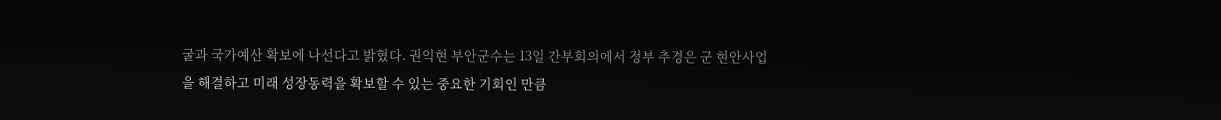굴과 국가예산 확보에 나선다고 밝혔다. 권익현 부안군수는 13일 간부회의에서 정부 추경은 군 현안사업을 해결하고 미래 성장동력을 확보할 수 있는 중요한 기회인 만큼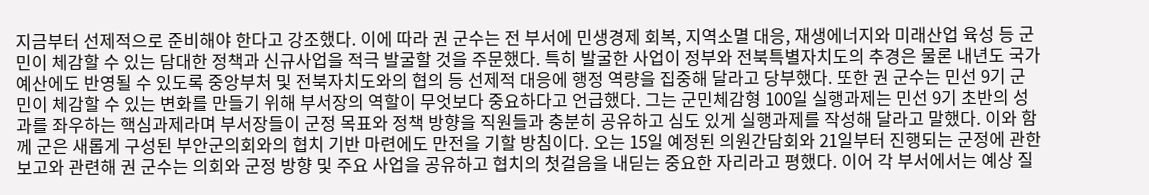지금부터 선제적으로 준비해야 한다고 강조했다. 이에 따라 권 군수는 전 부서에 민생경제 회복, 지역소멸 대응, 재생에너지와 미래산업 육성 등 군민이 체감할 수 있는 담대한 정책과 신규사업을 적극 발굴할 것을 주문했다. 특히 발굴한 사업이 정부와 전북특별자치도의 추경은 물론 내년도 국가예산에도 반영될 수 있도록 중앙부처 및 전북자치도와의 협의 등 선제적 대응에 행정 역량을 집중해 달라고 당부했다. 또한 권 군수는 민선 9기 군민이 체감할 수 있는 변화를 만들기 위해 부서장의 역할이 무엇보다 중요하다고 언급했다. 그는 군민체감형 100일 실행과제는 민선 9기 초반의 성과를 좌우하는 핵심과제라며 부서장들이 군정 목표와 정책 방향을 직원들과 충분히 공유하고 심도 있게 실행과제를 작성해 달라고 말했다. 이와 함께 군은 새롭게 구성된 부안군의회와의 협치 기반 마련에도 만전을 기할 방침이다. 오는 15일 예정된 의원간담회와 21일부터 진행되는 군정에 관한 보고와 관련해 권 군수는 의회와 군정 방향 및 주요 사업을 공유하고 협치의 첫걸음을 내딛는 중요한 자리라고 평했다. 이어 각 부서에서는 예상 질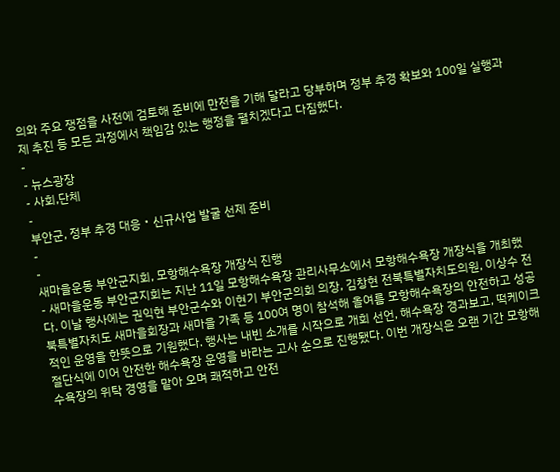의와 주요 쟁점을 사전에 검토해 준비에 만전을 기해 달라고 당부하며 정부 추경 확보와 100일 실행과제 추진 등 모든 과정에서 책임감 있는 행정을 펼치겠다고 다짐했다.
-
- 뉴스광장
- 사회,단체
-
부안군, 정부 추경 대응‧신규사업 발굴 선제 준비
-
-
새마을운동 부안군지회, 모항해수욕장 개장식 진행
- 새마을운동 부안군지회는 지난 11일 모항해수욕장 관리사무소에서 모항해수욕장 개장식을 개최했다. 이날 행사에는 권익현 부안군수와 이현기 부안군의회 의장, 김창현 전북특별자치도의원, 이상수 전북특별자치도 새마을회장과 새마을 가족 등 100여 명이 참석해 올여름 모항해수욕장의 안전하고 성공적인 운영을 한뜻으로 기원했다. 행사는 내빈 소개를 시작으로 개회 선언, 해수욕장 경과보고, 떡케이크 절단식에 이어 안전한 해수욕장 운영을 바라는 고사 순으로 진행됐다. 이번 개장식은 오랜 기간 모항해수욕장의 위탁 경영을 맡아 오며 쾌적하고 안전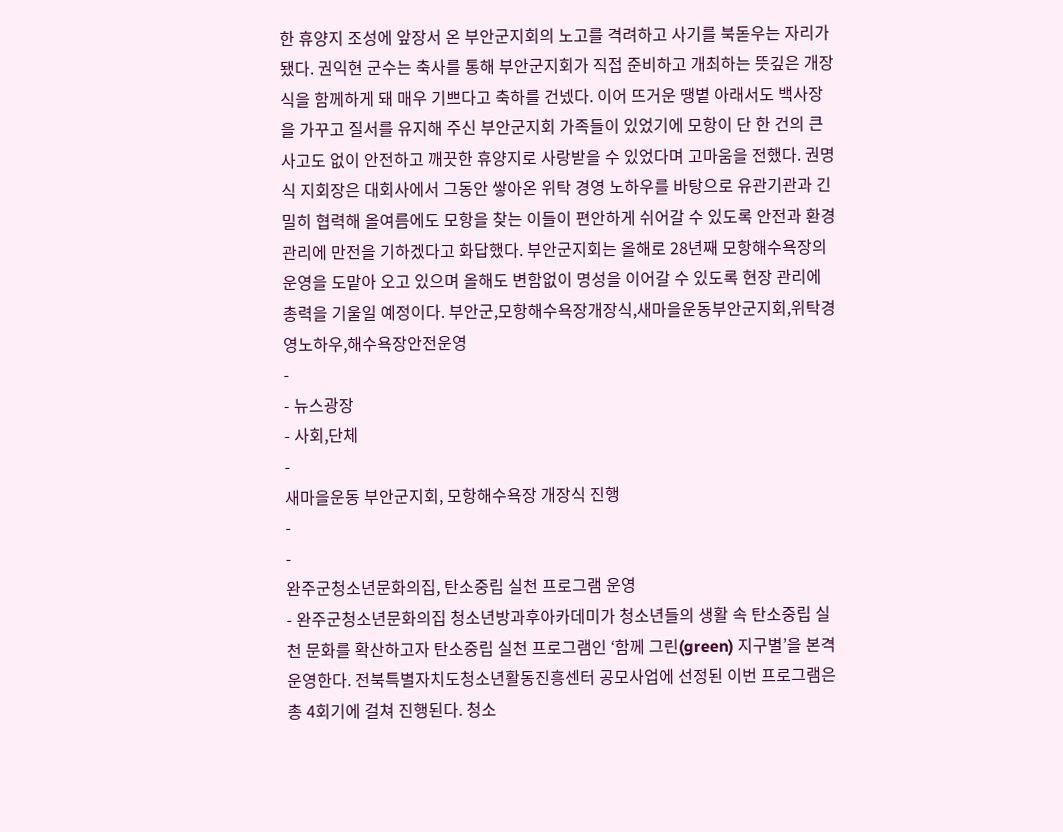한 휴양지 조성에 앞장서 온 부안군지회의 노고를 격려하고 사기를 북돋우는 자리가 됐다. 권익현 군수는 축사를 통해 부안군지회가 직접 준비하고 개최하는 뜻깊은 개장식을 함께하게 돼 매우 기쁘다고 축하를 건넸다. 이어 뜨거운 땡볕 아래서도 백사장을 가꾸고 질서를 유지해 주신 부안군지회 가족들이 있었기에 모항이 단 한 건의 큰 사고도 없이 안전하고 깨끗한 휴양지로 사랑받을 수 있었다며 고마움을 전했다. 권명식 지회장은 대회사에서 그동안 쌓아온 위탁 경영 노하우를 바탕으로 유관기관과 긴밀히 협력해 올여름에도 모항을 찾는 이들이 편안하게 쉬어갈 수 있도록 안전과 환경 관리에 만전을 기하겠다고 화답했다. 부안군지회는 올해로 28년째 모항해수욕장의 운영을 도맡아 오고 있으며 올해도 변함없이 명성을 이어갈 수 있도록 현장 관리에 총력을 기울일 예정이다. 부안군,모항해수욕장개장식,새마을운동부안군지회,위탁경영노하우,해수욕장안전운영
-
- 뉴스광장
- 사회,단체
-
새마을운동 부안군지회, 모항해수욕장 개장식 진행
-
-
완주군청소년문화의집, 탄소중립 실천 프로그램 운영
- 완주군청소년문화의집 청소년방과후아카데미가 청소년들의 생활 속 탄소중립 실천 문화를 확산하고자 탄소중립 실천 프로그램인 ‘함께 그린(green) 지구별’을 본격 운영한다. 전북특별자치도청소년활동진흥센터 공모사업에 선정된 이번 프로그램은 총 4회기에 걸쳐 진행된다. 청소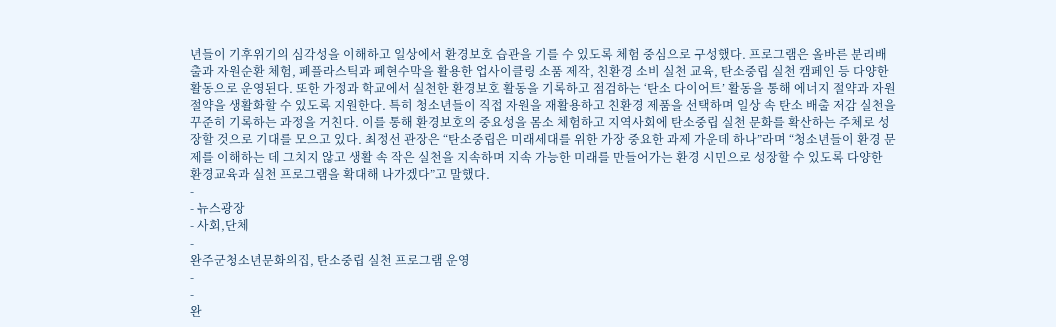년들이 기후위기의 심각성을 이해하고 일상에서 환경보호 습관을 기를 수 있도록 체험 중심으로 구성했다. 프로그램은 올바른 분리배출과 자원순환 체험, 폐플라스틱과 폐현수막을 활용한 업사이클링 소품 제작, 친환경 소비 실천 교육, 탄소중립 실천 캠페인 등 다양한 활동으로 운영된다. 또한 가정과 학교에서 실천한 환경보호 활동을 기록하고 점검하는 ‘탄소 다이어트’ 활동을 통해 에너지 절약과 자원 절약을 생활화할 수 있도록 지원한다. 특히 청소년들이 직접 자원을 재활용하고 친환경 제품을 선택하며 일상 속 탄소 배출 저감 실천을 꾸준히 기록하는 과정을 거친다. 이를 통해 환경보호의 중요성을 몸소 체험하고 지역사회에 탄소중립 실천 문화를 확산하는 주체로 성장할 것으로 기대를 모으고 있다. 최정선 관장은 “탄소중립은 미래세대를 위한 가장 중요한 과제 가운데 하나”라며 “청소년들이 환경 문제를 이해하는 데 그치지 않고 생활 속 작은 실천을 지속하며 지속 가능한 미래를 만들어가는 환경 시민으로 성장할 수 있도록 다양한 환경교육과 실천 프로그램을 확대해 나가겠다”고 말했다.
-
- 뉴스광장
- 사회,단체
-
완주군청소년문화의집, 탄소중립 실천 프로그램 운영
-
-
완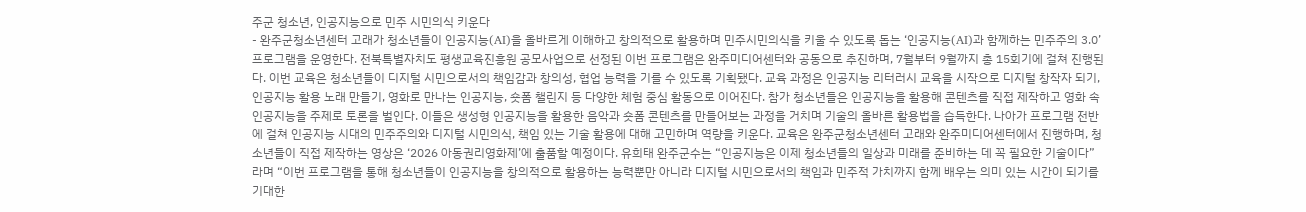주군 청소년, 인공지능으로 민주 시민의식 키운다
- 완주군청소년센터 고래가 청소년들이 인공지능(AI)을 올바르게 이해하고 창의적으로 활용하며 민주시민의식을 키울 수 있도록 돕는 ‘인공지능(AI)과 함께하는 민주주의 3.0’ 프로그램을 운영한다. 전북특별자치도 평생교육진흥원 공모사업으로 선정된 이번 프로그램은 완주미디어센터와 공동으로 추진하며, 7월부터 9월까지 총 15회기에 걸쳐 진행된다. 이번 교육은 청소년들이 디지털 시민으로서의 책임감과 창의성, 협업 능력을 기를 수 있도록 기획됐다. 교육 과정은 인공지능 리터러시 교육을 시작으로 디지털 창작자 되기, 인공지능 활용 노래 만들기, 영화로 만나는 인공지능, 숏폼 챌린지 등 다양한 체험 중심 활동으로 이어진다. 참가 청소년들은 인공지능을 활용해 콘텐츠를 직접 제작하고 영화 속 인공지능을 주제로 토론을 벌인다. 이들은 생성형 인공지능을 활용한 음악과 숏폼 콘텐츠를 만들어보는 과정을 거치며 기술의 올바른 활용법을 습득한다. 나아가 프로그램 전반에 걸쳐 인공지능 시대의 민주주의와 디지털 시민의식, 책임 있는 기술 활용에 대해 고민하며 역량을 키운다. 교육은 완주군청소년센터 고래와 완주미디어센터에서 진행하며, 청소년들이 직접 제작하는 영상은 ‘2026 아동권리영화제’에 출품할 예정이다. 유희태 완주군수는 “인공지능은 이제 청소년들의 일상과 미래를 준비하는 데 꼭 필요한 기술이다”라며 “이번 프로그램을 통해 청소년들이 인공지능을 창의적으로 활용하는 능력뿐만 아니라 디지털 시민으로서의 책임과 민주적 가치까지 함께 배우는 의미 있는 시간이 되기를 기대한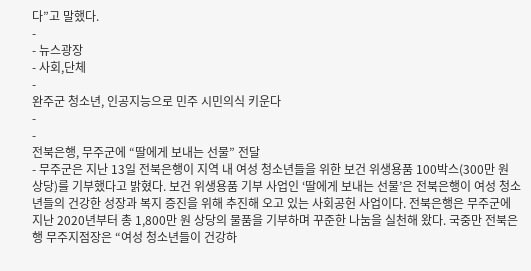다”고 말했다.
-
- 뉴스광장
- 사회,단체
-
완주군 청소년, 인공지능으로 민주 시민의식 키운다
-
-
전북은행, 무주군에 “딸에게 보내는 선물” 전달
- 무주군은 지난 13일 전북은행이 지역 내 여성 청소년들을 위한 보건 위생용품 100박스(300만 원 상당)를 기부했다고 밝혔다. 보건 위생용품 기부 사업인 ‘딸에게 보내는 선물’은 전북은행이 여성 청소년들의 건강한 성장과 복지 증진을 위해 추진해 오고 있는 사회공헌 사업이다. 전북은행은 무주군에 지난 2020년부터 총 1,800만 원 상당의 물품을 기부하며 꾸준한 나눔을 실천해 왔다. 국중만 전북은행 무주지점장은 “여성 청소년들이 건강하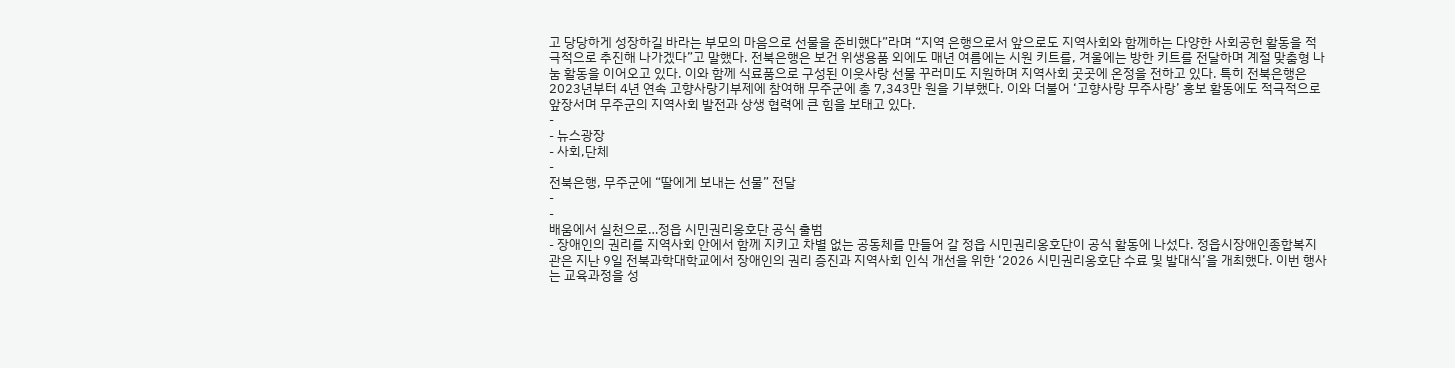고 당당하게 성장하길 바라는 부모의 마음으로 선물을 준비했다”라며 “지역 은행으로서 앞으로도 지역사회와 함께하는 다양한 사회공헌 활동을 적극적으로 추진해 나가겠다”고 말했다. 전북은행은 보건 위생용품 외에도 매년 여름에는 시원 키트를, 겨울에는 방한 키트를 전달하며 계절 맞춤형 나눔 활동을 이어오고 있다. 이와 함께 식료품으로 구성된 이웃사랑 선물 꾸러미도 지원하며 지역사회 곳곳에 온정을 전하고 있다. 특히 전북은행은 2023년부터 4년 연속 고향사랑기부제에 참여해 무주군에 총 7,343만 원을 기부했다. 이와 더불어 ‘고향사랑 무주사랑’ 홍보 활동에도 적극적으로 앞장서며 무주군의 지역사회 발전과 상생 협력에 큰 힘을 보태고 있다.
-
- 뉴스광장
- 사회,단체
-
전북은행, 무주군에 “딸에게 보내는 선물” 전달
-
-
배움에서 실천으로…정읍 시민권리옹호단 공식 출범
- 장애인의 권리를 지역사회 안에서 함께 지키고 차별 없는 공동체를 만들어 갈 정읍 시민권리옹호단이 공식 활동에 나섰다. 정읍시장애인종합복지관은 지난 9일 전북과학대학교에서 장애인의 권리 증진과 지역사회 인식 개선을 위한 ‘2026 시민권리옹호단 수료 및 발대식’을 개최했다. 이번 행사는 교육과정을 성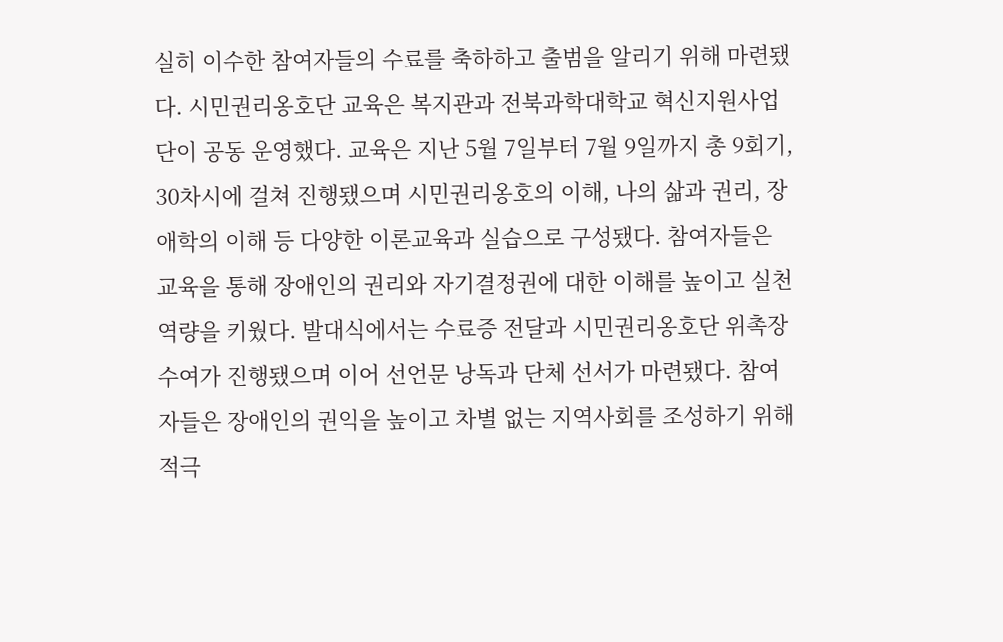실히 이수한 참여자들의 수료를 축하하고 출범을 알리기 위해 마련됐다. 시민권리옹호단 교육은 복지관과 전북과학대학교 혁신지원사업단이 공동 운영했다. 교육은 지난 5월 7일부터 7월 9일까지 총 9회기, 30차시에 걸쳐 진행됐으며 시민권리옹호의 이해, 나의 삶과 권리, 장애학의 이해 등 다양한 이론교육과 실습으로 구성됐다. 참여자들은 교육을 통해 장애인의 권리와 자기결정권에 대한 이해를 높이고 실천 역량을 키웠다. 발대식에서는 수료증 전달과 시민권리옹호단 위촉장 수여가 진행됐으며 이어 선언문 낭독과 단체 선서가 마련됐다. 참여자들은 장애인의 권익을 높이고 차별 없는 지역사회를 조성하기 위해 적극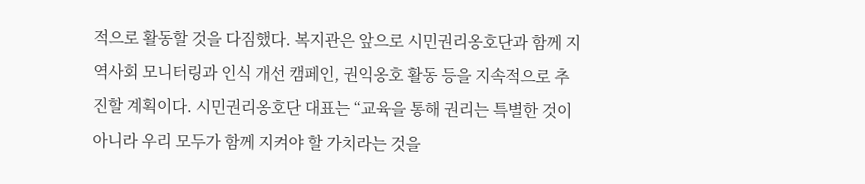적으로 활동할 것을 다짐했다. 복지관은 앞으로 시민권리옹호단과 함께 지역사회 모니터링과 인식 개선 캠페인, 권익옹호 활동 등을 지속적으로 추진할 계획이다. 시민권리옹호단 대표는 “교육을 통해 권리는 특별한 것이 아니라 우리 모두가 함께 지켜야 할 가치라는 것을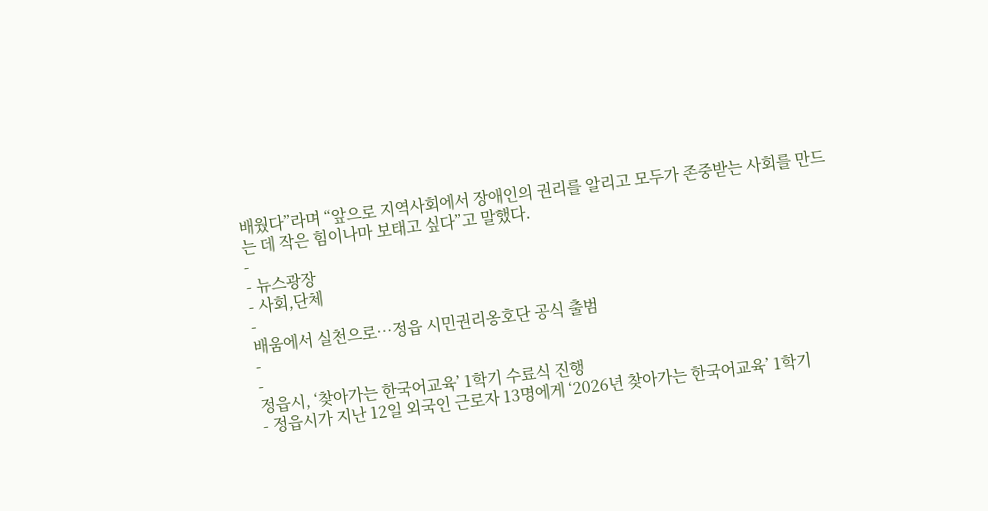배웠다”라며 “앞으로 지역사회에서 장애인의 권리를 알리고 모두가 존중받는 사회를 만드는 데 작은 힘이나마 보태고 싶다”고 말했다.
-
- 뉴스광장
- 사회,단체
-
배움에서 실천으로…정읍 시민권리옹호단 공식 출범
-
-
정읍시, ‘찾아가는 한국어교육’ 1학기 수료식 진행
- 정읍시가 지난 12일 외국인 근로자 13명에게 ‘2026년 찾아가는 한국어교육’ 1학기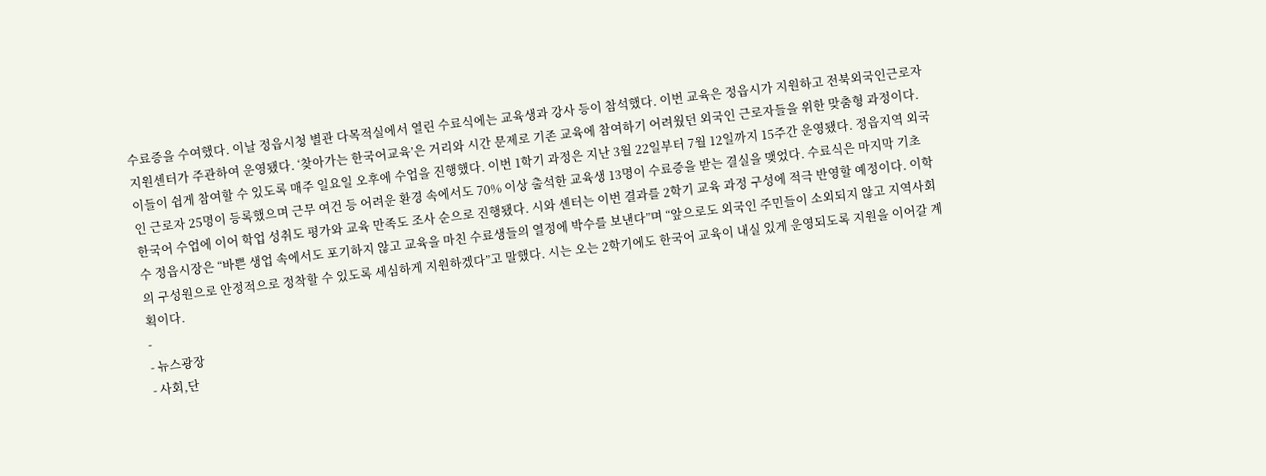수료증을 수여했다. 이날 정읍시청 별관 다목적실에서 열린 수료식에는 교육생과 강사 등이 참석했다. 이번 교육은 정읍시가 지원하고 전북외국인근로자지원센터가 주관하여 운영됐다. ‘찾아가는 한국어교육’은 거리와 시간 문제로 기존 교육에 참여하기 어려웠던 외국인 근로자들을 위한 맞춤형 과정이다. 이들이 쉽게 참여할 수 있도록 매주 일요일 오후에 수업을 진행했다. 이번 1학기 과정은 지난 3월 22일부터 7월 12일까지 15주간 운영됐다. 정읍지역 외국인 근로자 25명이 등록했으며 근무 여건 등 어려운 환경 속에서도 70% 이상 출석한 교육생 13명이 수료증을 받는 결실을 맺었다. 수료식은 마지막 기초 한국어 수업에 이어 학업 성취도 평가와 교육 만족도 조사 순으로 진행됐다. 시와 센터는 이번 결과를 2학기 교육 과정 구성에 적극 반영할 예정이다. 이학수 정읍시장은 “바쁜 생업 속에서도 포기하지 않고 교육을 마친 수료생들의 열정에 박수를 보낸다”며 “앞으로도 외국인 주민들이 소외되지 않고 지역사회의 구성원으로 안정적으로 정착할 수 있도록 세심하게 지원하겠다”고 말했다. 시는 오는 2학기에도 한국어 교육이 내실 있게 운영되도록 지원을 이어갈 계획이다.
-
- 뉴스광장
- 사회,단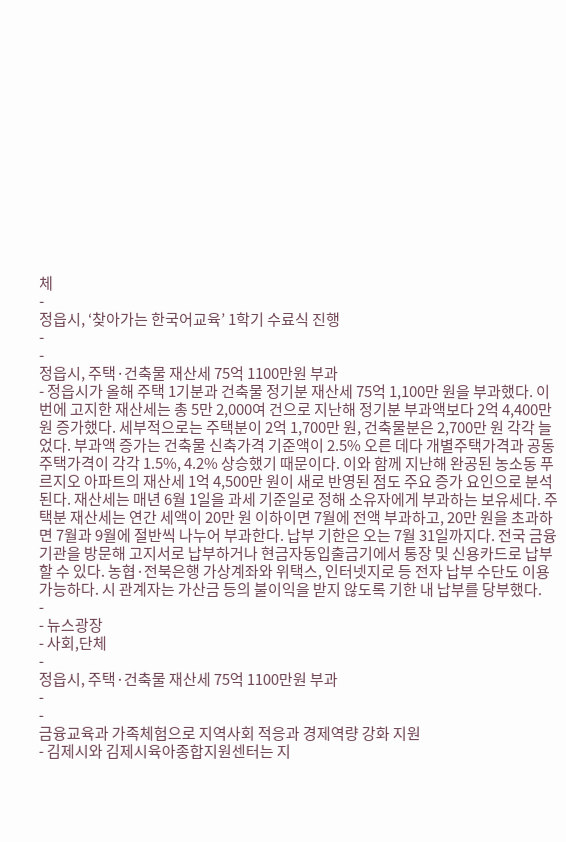체
-
정읍시, ‘찾아가는 한국어교육’ 1학기 수료식 진행
-
-
정읍시, 주택·건축물 재산세 75억 1100만원 부과
- 정읍시가 올해 주택 1기분과 건축물 정기분 재산세 75억 1,100만 원을 부과했다. 이번에 고지한 재산세는 총 5만 2,000여 건으로 지난해 정기분 부과액보다 2억 4,400만 원 증가했다. 세부적으로는 주택분이 2억 1,700만 원, 건축물분은 2,700만 원 각각 늘었다. 부과액 증가는 건축물 신축가격 기준액이 2.5% 오른 데다 개별주택가격과 공동주택가격이 각각 1.5%, 4.2% 상승했기 때문이다. 이와 함께 지난해 완공된 농소동 푸르지오 아파트의 재산세 1억 4,500만 원이 새로 반영된 점도 주요 증가 요인으로 분석된다. 재산세는 매년 6월 1일을 과세 기준일로 정해 소유자에게 부과하는 보유세다. 주택분 재산세는 연간 세액이 20만 원 이하이면 7월에 전액 부과하고, 20만 원을 초과하면 7월과 9월에 절반씩 나누어 부과한다. 납부 기한은 오는 7월 31일까지다. 전국 금융기관을 방문해 고지서로 납부하거나 현금자동입출금기에서 통장 및 신용카드로 납부할 수 있다. 농협·전북은행 가상계좌와 위택스, 인터넷지로 등 전자 납부 수단도 이용 가능하다. 시 관계자는 가산금 등의 불이익을 받지 않도록 기한 내 납부를 당부했다.
-
- 뉴스광장
- 사회,단체
-
정읍시, 주택·건축물 재산세 75억 1100만원 부과
-
-
금융교육과 가족체험으로 지역사회 적응과 경제역량 강화 지원
- 김제시와 김제시육아종합지원센터는 지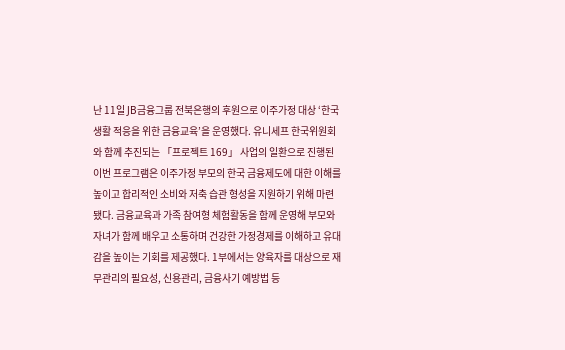난 11일 JB금융그룹 전북은행의 후원으로 이주가정 대상 ‘한국생활 적응을 위한 금융교육’을 운영했다. 유니세프 한국위원회와 함께 추진되는 「프로젝트 169」 사업의 일환으로 진행된 이번 프로그램은 이주가정 부모의 한국 금융제도에 대한 이해를 높이고 합리적인 소비와 저축 습관 형성을 지원하기 위해 마련됐다. 금융교육과 가족 참여형 체험활동을 함께 운영해 부모와 자녀가 함께 배우고 소통하며 건강한 가정경제를 이해하고 유대감을 높이는 기회를 제공했다. 1부에서는 양육자를 대상으로 재무관리의 필요성, 신용관리, 금융사기 예방법 등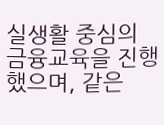실생활 중심의 금융교육을 진행했으며, 같은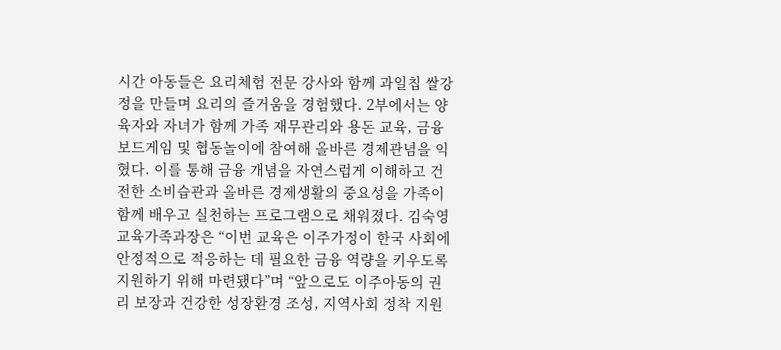시간 아동들은 요리체험 전문 강사와 함께 과일칩 쌀강정을 만들며 요리의 즐거움을 경험했다. 2부에서는 양육자와 자녀가 함께 가족 재무관리와 용돈 교육, 금융 보드게임 및 협동놀이에 참여해 올바른 경제관념을 익혔다. 이를 통해 금융 개념을 자연스럽게 이해하고 건전한 소비습관과 올바른 경제생활의 중요성을 가족이 함께 배우고 실천하는 프로그램으로 채워졌다. 김숙영 교육가족과장은 “이번 교육은 이주가정이 한국 사회에 안정적으로 적응하는 데 필요한 금융 역량을 키우도록 지원하기 위해 마련됐다”며 “앞으로도 이주아동의 권리 보장과 건강한 성장환경 조성, 지역사회 정착 지원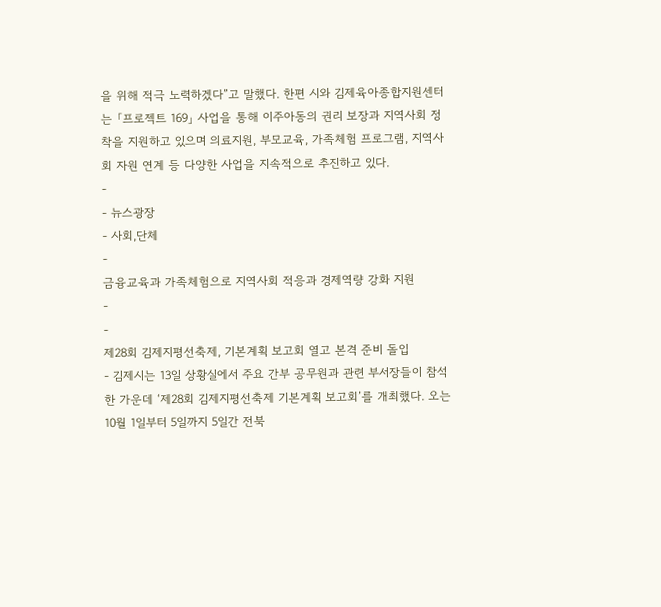을 위해 적극 노력하겠다”고 말했다. 한편 시와 김제육아종합지원센터는 「프로젝트 169」 사업을 통해 이주아동의 권리 보장과 지역사회 정착을 지원하고 있으며 의료지원, 부모교육, 가족체험 프로그램, 지역사회 자원 연계 등 다양한 사업을 지속적으로 추진하고 있다.
-
- 뉴스광장
- 사회,단체
-
금융교육과 가족체험으로 지역사회 적응과 경제역량 강화 지원
-
-
제28회 김제지평선축제, 기본계획 보고회 열고 본격 준비 돌입
- 김제시는 13일 상황실에서 주요 간부 공무원과 관련 부서장들이 참석한 가운데 ‘제28회 김제지평선축제 기본계획 보고회’를 개최했다. 오는 10월 1일부터 5일까지 5일간 전북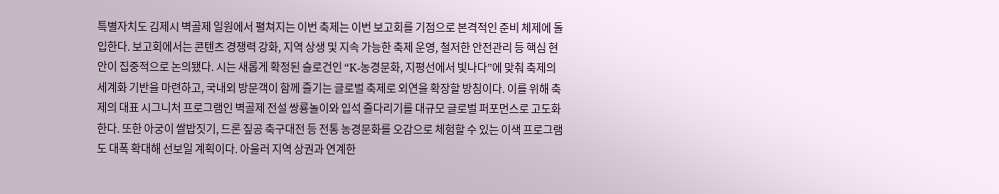특별자치도 김제시 벽골제 일원에서 펼쳐지는 이번 축제는 이번 보고회를 기점으로 본격적인 준비 체제에 돌입한다. 보고회에서는 콘텐츠 경쟁력 강화, 지역 상생 및 지속 가능한 축제 운영, 철저한 안전관리 등 핵심 현안이 집중적으로 논의됐다. 시는 새롭게 확정된 슬로건인 “K-농경문화, 지평선에서 빛나다”에 맞춰 축제의 세계화 기반을 마련하고, 국내외 방문객이 함께 즐기는 글로벌 축제로 외연을 확장할 방침이다. 이를 위해 축제의 대표 시그니처 프로그램인 벽골제 전설 쌍룡놀이와 입석 줄다리기를 대규모 글로벌 퍼포먼스로 고도화한다. 또한 아궁이 쌀밥짓기, 드론 짚공 축구대전 등 전통 농경문화를 오감으로 체험할 수 있는 이색 프로그램도 대폭 확대해 선보일 계획이다. 아울러 지역 상권과 연계한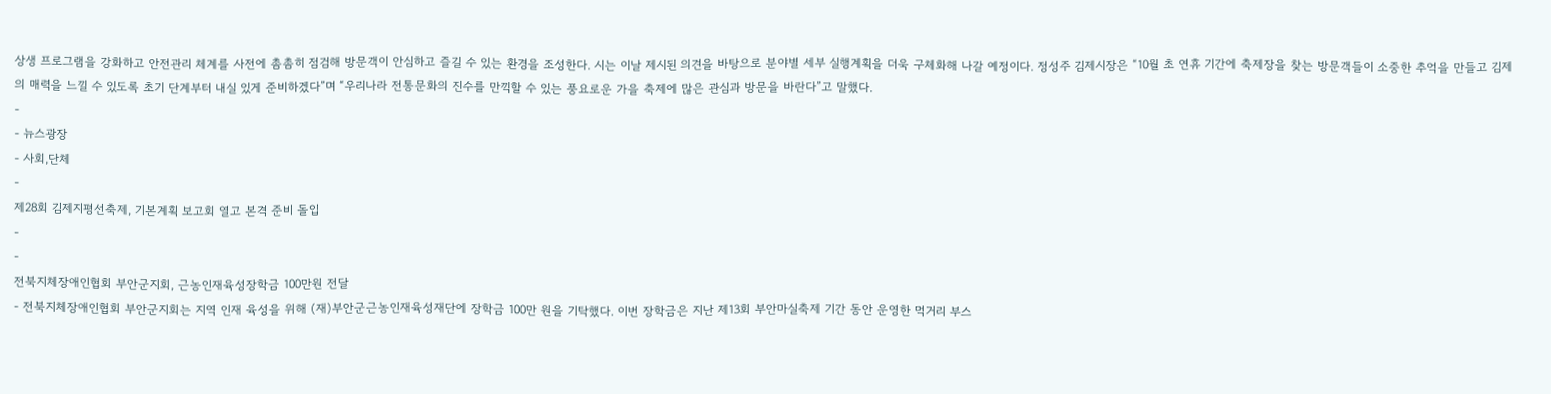상생 프로그램을 강화하고 안전관리 체계를 사전에 촘촘히 점검해 방문객이 안심하고 즐길 수 있는 환경을 조성한다. 시는 이날 제시된 의견을 바탕으로 분야별 세부 실행계획을 더욱 구체화해 나갈 예정이다. 정성주 김제시장은 “10월 초 연휴 기간에 축제장을 찾는 방문객들이 소중한 추억을 만들고 김제의 매력을 느낄 수 있도록 초기 단계부터 내실 있게 준비하겠다”며 “우리나라 전통문화의 진수를 만끽할 수 있는 풍요로운 가을 축제에 많은 관심과 방문을 바란다”고 말했다.
-
- 뉴스광장
- 사회,단체
-
제28회 김제지평선축제, 기본계획 보고회 열고 본격 준비 돌입
-
-
전북지체장애인협회 부안군지회, 근농인재육성장학금 100만원 전달
- 전북지체장애인협회 부안군지회는 지역 인재 육성을 위해 (재)부안군근농인재육성재단에 장학금 100만 원을 기탁했다. 이번 장학금은 지난 제13회 부안마실축제 기간 동안 운영한 먹거리 부스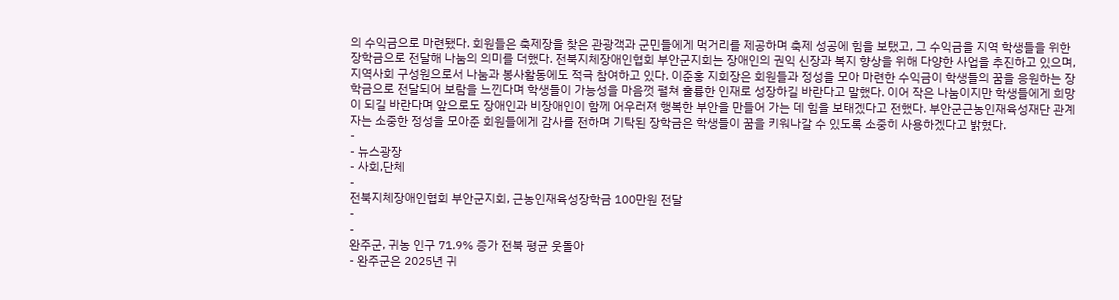의 수익금으로 마련됐다. 회원들은 축제장을 찾은 관광객과 군민들에게 먹거리를 제공하며 축제 성공에 힘을 보탰고, 그 수익금을 지역 학생들을 위한 장학금으로 전달해 나눔의 의미를 더했다. 전북지체장애인협회 부안군지회는 장애인의 권익 신장과 복지 향상을 위해 다양한 사업을 추진하고 있으며, 지역사회 구성원으로서 나눔과 봉사활동에도 적극 참여하고 있다. 이준홍 지회장은 회원들과 정성을 모아 마련한 수익금이 학생들의 꿈을 응원하는 장학금으로 전달되어 보람을 느낀다며 학생들이 가능성을 마음껏 펼쳐 훌륭한 인재로 성장하길 바란다고 말했다. 이어 작은 나눔이지만 학생들에게 희망이 되길 바란다며 앞으로도 장애인과 비장애인이 함께 어우러져 행복한 부안을 만들어 가는 데 힘을 보태겠다고 전했다. 부안군근농인재육성재단 관계자는 소중한 정성을 모아준 회원들에게 감사를 전하며 기탁된 장학금은 학생들이 꿈을 키워나갈 수 있도록 소중히 사용하겠다고 밝혔다.
-
- 뉴스광장
- 사회,단체
-
전북지체장애인협회 부안군지회, 근농인재육성장학금 100만원 전달
-
-
완주군, 귀농 인구 71.9% 증가 전북 평균 웃돌아
- 완주군은 2025년 귀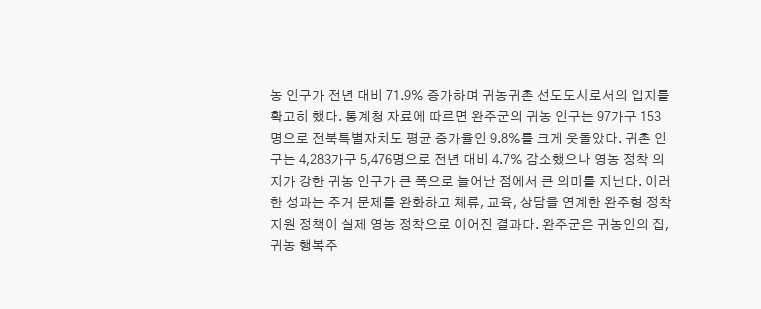농 인구가 전년 대비 71.9% 증가하며 귀농귀촌 선도도시로서의 입지를 확고히 했다. 통계청 자료에 따르면 완주군의 귀농 인구는 97가구 153명으로 전북특별자치도 평균 증가율인 9.8%를 크게 웃돌았다. 귀촌 인구는 4,283가구 5,476명으로 전년 대비 4.7% 감소했으나 영농 정착 의지가 강한 귀농 인구가 큰 폭으로 늘어난 점에서 큰 의미를 지닌다. 이러한 성과는 주거 문제를 완화하고 체류, 교육, 상담을 연계한 완주형 정착지원 정책이 실제 영농 정착으로 이어진 결과다. 완주군은 귀농인의 집, 귀농 행복주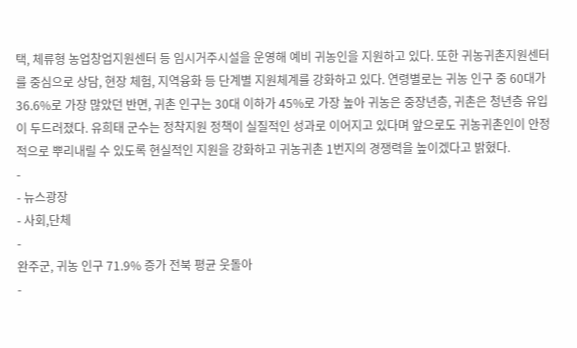택, 체류형 농업창업지원센터 등 임시거주시설을 운영해 예비 귀농인을 지원하고 있다. 또한 귀농귀촌지원센터를 중심으로 상담, 현장 체험, 지역융화 등 단계별 지원체계를 강화하고 있다. 연령별로는 귀농 인구 중 60대가 36.6%로 가장 많았던 반면, 귀촌 인구는 30대 이하가 45%로 가장 높아 귀농은 중장년층, 귀촌은 청년층 유입이 두드러졌다. 유희태 군수는 정착지원 정책이 실질적인 성과로 이어지고 있다며 앞으로도 귀농귀촌인이 안정적으로 뿌리내릴 수 있도록 현실적인 지원을 강화하고 귀농귀촌 1번지의 경쟁력을 높이겠다고 밝혔다.
-
- 뉴스광장
- 사회,단체
-
완주군, 귀농 인구 71.9% 증가 전북 평균 웃돌아
-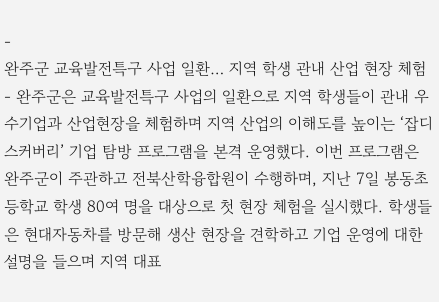-
완주군 교육발전특구 사업 일환… 지역 학생 관내 산업 현장 체험
- 완주군은 교육발전특구 사업의 일환으로 지역 학생들이 관내 우수기업과 산업현장을 체험하며 지역 산업의 이해도를 높이는 ‘잡디스커버리’ 기업 탐방 프로그램을 본격 운영했다. 이번 프로그램은 완주군이 주관하고 전북산학융합원이 수행하며, 지난 7일 봉동초등학교 학생 80여 명을 대상으로 첫 현장 체험을 실시했다. 학생들은 현대자동차를 방문해 생산 현장을 견학하고 기업 운영에 대한 설명을 들으며 지역 대표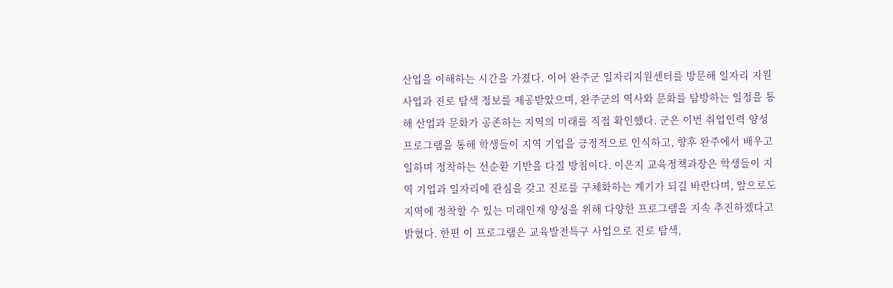산업을 이해하는 시간을 가졌다. 이어 완주군 일자리지원센터를 방문해 일자리 지원사업과 진로 탐색 정보를 제공받았으며, 완주군의 역사와 문화를 탐방하는 일정을 통해 산업과 문화가 공존하는 지역의 미래를 직접 확인했다. 군은 이번 취업인력 양성 프로그램을 통해 학생들이 지역 기업을 긍정적으로 인식하고, 향후 완주에서 배우고 일하며 정착하는 선순환 기반을 다질 방침이다. 이은지 교육정책과장은 학생들이 지역 기업과 일자리에 관심을 갖고 진로를 구체화하는 계기가 되길 바란다며, 앞으로도 지역에 정착할 수 있는 미래인재 양성을 위해 다양한 프로그램을 지속 추진하겠다고 밝혔다. 한편 이 프로그램은 교육발전특구 사업으로 진로 탐색,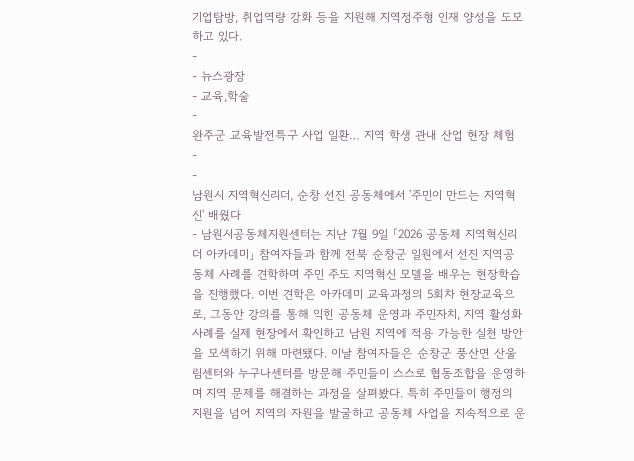기업탐방, 취업역량 강화 등을 지원해 지역정주형 인재 양성을 도모하고 있다.
-
- 뉴스광장
- 교육,학술
-
완주군 교육발전특구 사업 일환… 지역 학생 관내 산업 현장 체험
-
-
남원시 지역혁신리더, 순창 선진 공동체에서 '주민이 만드는 지역혁신' 배웠다
- 남원시공동체지원센터는 지난 7월 9일 「2026 공동체 지역혁신리더 아카데미」 참여자들과 함께 전북 순창군 일원에서 선진 지역공동체 사례를 견학하며 주민 주도 지역혁신 모델을 배우는 현장학습을 진행했다. 이번 견학은 아카데미 교육과정의 5회차 현장교육으로, 그동안 강의를 통해 익힌 공동체 운영과 주민자치, 지역 활성화 사례를 실제 현장에서 확인하고 남원 지역에 적용 가능한 실천 방안을 모색하기 위해 마련됐다. 이날 참여자들은 순창군 풍산면 산울림센터와 누구나센터를 방문해 주민들이 스스로 협동조합을 운영하며 지역 문제를 해결하는 과정을 살펴봤다. 특히 주민들이 행정의 지원을 넘어 지역의 자원을 발굴하고 공동체 사업을 지속적으로 운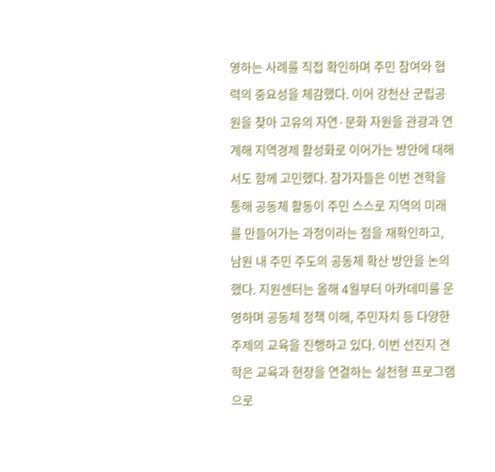영하는 사례를 직접 확인하며 주민 참여와 협력의 중요성을 체감했다. 이어 강천산 군립공원을 찾아 고유의 자연·문화 자원을 관광과 연계해 지역경제 활성화로 이어가는 방안에 대해서도 함께 고민했다. 참가자들은 이번 견학을 통해 공동체 활동이 주민 스스로 지역의 미래를 만들어가는 과정이라는 점을 재확인하고, 남원 내 주민 주도의 공동체 확산 방안을 논의했다. 지원센터는 올해 4월부터 아카데미를 운영하며 공동체 정책 이해, 주민자치 등 다양한 주제의 교육을 진행하고 있다. 이번 선진지 견학은 교육과 현장을 연결하는 실천형 프로그램으로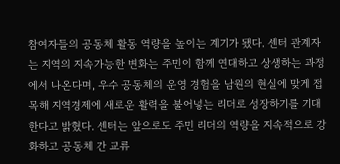참여자들의 공동체 활동 역량을 높이는 계기가 됐다. 센터 관계자는 지역의 지속가능한 변화는 주민이 함께 연대하고 상생하는 과정에서 나온다며, 우수 공동체의 운영 경험을 남원의 현실에 맞게 접목해 지역경제에 새로운 활력을 불어넣는 리더로 성장하기를 기대한다고 밝혔다. 센터는 앞으로도 주민 리더의 역량을 지속적으로 강화하고 공동체 간 교류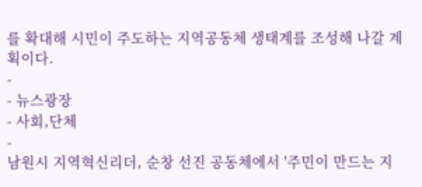를 확대해 시민이 주도하는 지역공동체 생태계를 조성해 나갈 계획이다.
-
- 뉴스광장
- 사회,단체
-
남원시 지역혁신리더, 순창 선진 공동체에서 '주민이 만드는 지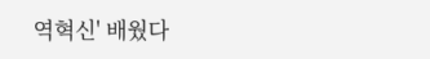역혁신' 배웠다